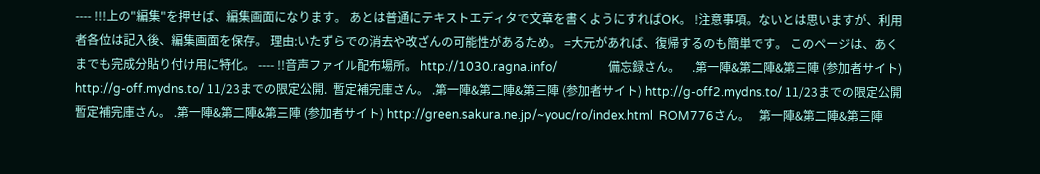---- !!!上の"編集"を押せば、編集画面になります。 あとは普通にテキストエディタで文章を書くようにすればOK。 !注意事項。ないとは思いますが、利用者各位は記入後、編集画面を保存。 理由:いたずらでの消去や改ざんの可能性があるため。 =大元があれば、復帰するのも簡単です。 このページは、あくまでも完成分貼り付け用に特化。 ---- !!音声ファイル配布場所。 http://1030.ragna.info/                 備忘録さん。    .第一陣&第二陣&第三陣 (参加者サイト) http://g-off.mydns.to/ 11/23までの限定公開.  暫定補完庫さん。 .第一陣&第二陣&第三陣 (参加者サイト) http://g-off2.mydns.to/ 11/23までの限定公開  暫定補完庫さん。 .第一陣&第二陣&第三陣 (参加者サイト) http://green.sakura.ne.jp/~youc/ro/index.html  ROM776さん。   第一陣&第二陣&第三陣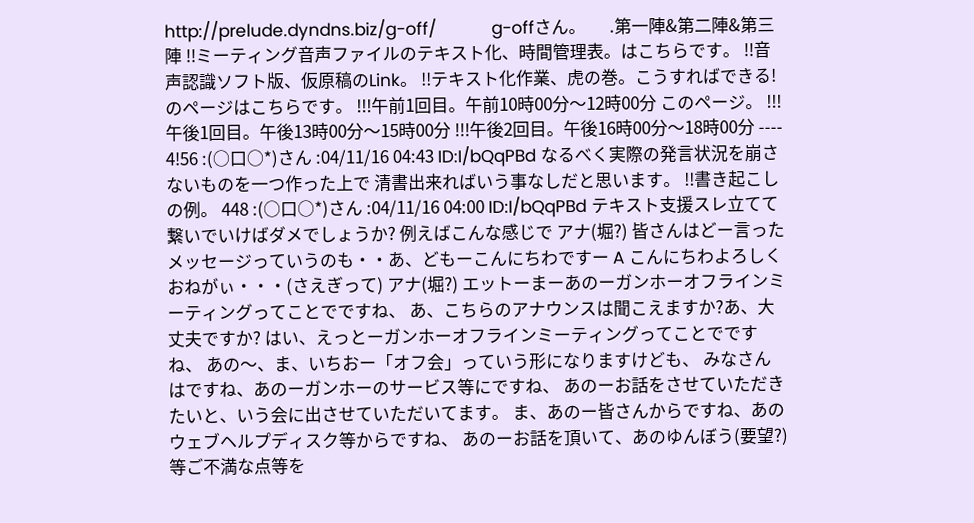http://prelude.dyndns.biz/g-off/           g-offさん。      .第一陣&第二陣&第三陣 !!ミーティング音声ファイルのテキスト化、時間管理表。はこちらです。 !!音声認識ソフト版、仮原稿のLink。 !!テキスト化作業、虎の巻。こうすればできる!のページはこちらです。 !!!午前1回目。午前10時00分〜12時00分 このページ。 !!!午後1回目。午後13時00分〜15時00分 !!!午後2回目。午後16時00分〜18時00分 ---- 4!56 :(○口○*)さん :04/11/16 04:43 ID:I/bQqPBd なるべく実際の発言状況を崩さないものを一つ作った上で 清書出来ればいう事なしだと思います。 !!書き起こしの例。 448 :(○口○*)さん :04/11/16 04:00 ID:I/bQqPBd テキスト支援スレ立てて繋いでいけばダメでしょうか? 例えばこんな感じで アナ(堀?) 皆さんはどー言ったメッセージっていうのも・・あ、どもーこんにちわですー A こんにちわよろしくおねがぃ・・・(さえぎって) アナ(堀?) エットーまーあのーガンホーオフラインミーティングってことでですね、 あ、こちらのアナウンスは聞こえますか?あ、大丈夫ですか? はい、えっとーガンホーオフラインミーティングってことでですね、 あの〜、ま、いちおー「オフ会」っていう形になりますけども、 みなさんはですね、あのーガンホーのサービス等にですね、 あのーお話をさせていただきたいと、いう会に出させていただいてます。 ま、あのー皆さんからですね、あのウェブヘルプディスク等からですね、 あのーお話を頂いて、あのゆんぼう(要望?)等ご不満な点等を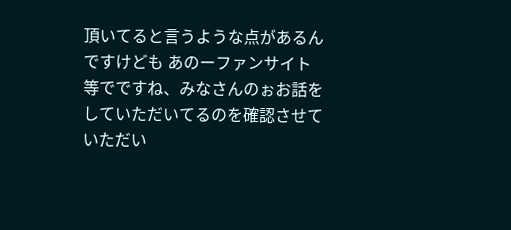頂いてると言うような点があるんですけども あのーファンサイト等でですね、みなさんのぉお話をしていただいてるのを確認させていただい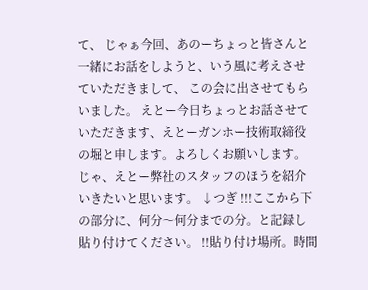て、 じゃぁ今回、あのーちょっと皆さんと一緒にお話をしようと、いう風に考えさせていただきまして、 この会に出させてもらいました。 えとー今日ちょっとお話させていただきます、えとーガンホー技術取締役の堀と申します。よろしくお願いします。 じゃ、えとー弊社のスタッフのほうを紹介いきたいと思います。 ↓つぎ !!!ここから下の部分に、何分〜何分までの分。と記録し貼り付けてください。 !!貼り付け場所。時間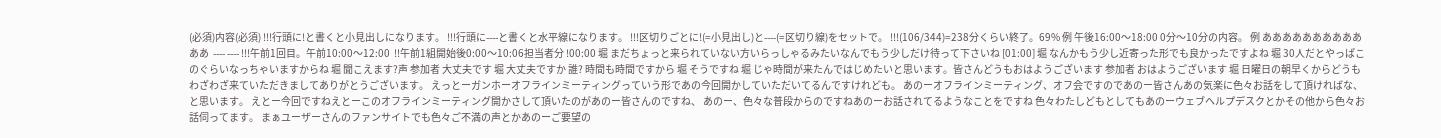(必須)内容(必須) !!!行頭に!と書くと小見出しになります。 !!!行頭に----と書くと水平線になります。 !!!区切りごとに!(=小見出し)と----(=区切り線)をセットで。 !!!(106/344)=238分くらい終了。69% 例 午後16:00〜18:00 0分〜10分の内容。 例 ああああああああああああ  ---- ---- !!!午前1回目。午前10:00〜12:00  !!午前1組開始後0:00〜10:06担当者分 !00:00 堀 まだちょっと来られていない方いらっしゃるみたいなんでもう少しだけ待って下さいね [01:00] 堀 なんかもう少し近寄った形でも良かったですよね 堀 30人だとやっぱこのぐらいなっちゃいますからね 堀 聞こえます?声 参加者 大丈夫です 堀 大丈夫ですか 誰? 時間も時間ですから 堀 そうですね 堀 じゃ時間が来たんではじめたいと思います。皆さんどうもおはようございます 参加者 おはようございます 堀 日曜日の朝早くからどうもわざわざ来ていただきましてありがとうございます。 えっとーガンホーオフラインミーティングっていう形であの今回開かしていただいてるんですけれども。 あのーオフラインミーティング、オフ会ですのであのー皆さんあの気楽に色々お話をして頂ければな、と思います。 えとー今回ですねえとーこのオフラインミーティング開かさして頂いたのがあのー皆さんのですね、 あのー、色々な普段からのですねあのーお話されてるようなことをですね 色々わたしどもとしてもあのーウェブヘルプデスクとかその他から色々お話伺ってます。 まぁユーザーさんのファンサイトでも色々ご不満の声とかあのーご要望の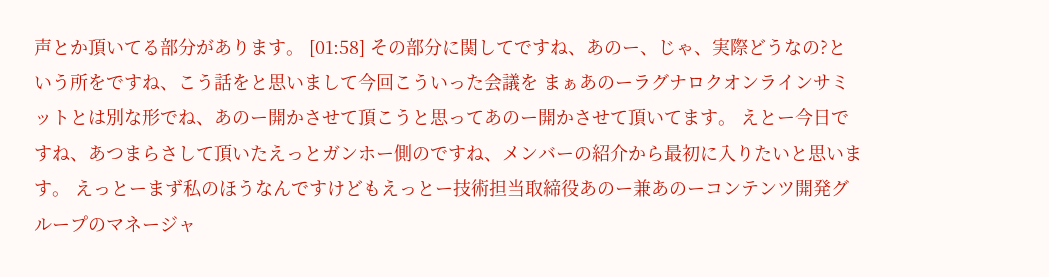声とか頂いてる部分があります。 [01:58] その部分に関してですね、あのー、じゃ、実際どうなの?という所をですね、こう話をと思いまして今回こういった会議を まぁあのーラグナロクオンラインサミットとは別な形でね、あのー開かさせて頂こうと思ってあのー開かさせて頂いてます。 えとー今日ですね、あつまらさして頂いたえっとガンホー側のですね、メンバーの紹介から最初に入りたいと思います。 えっとーまず私のほうなんですけどもえっとー技術担当取締役あのー兼あのーコンテンツ開発グループのマネージャ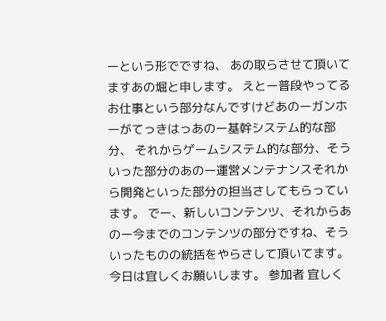ーという形でですね、 あの取らさせて頂いてますあの堀と申します。 えとー普段やってるお仕事という部分なんですけどあのーガンホーがてっきはっあのー基幹システム的な部分、 それからゲームシステム的な部分、そういった部分のあのー運営メンテナンスそれから開発といった部分の担当さしてもらっています。 でー、新しいコンテンツ、それからあのー今までのコンテンツの部分ですね、そういったものの統括をやらさして頂いてます。今日は宜しくお願いします。 参加者 宜しく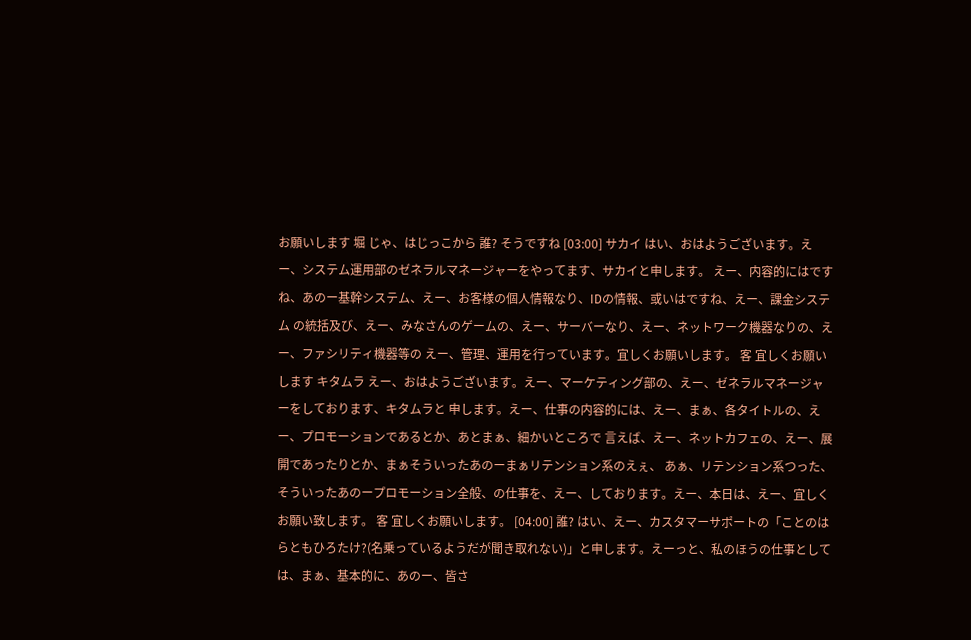お願いします 堀 じゃ、はじっこから 誰? そうですね [03:00] サカイ はい、おはようございます。えー、システム運用部のゼネラルマネージャーをやってます、サカイと申します。 えー、内容的にはですね、あのー基幹システム、えー、お客様の個人情報なり、IDの情報、或いはですね、えー、課金システム の統括及び、えー、みなさんのゲームの、えー、サーバーなり、えー、ネットワーク機器なりの、えー、ファシリティ機器等の えー、管理、運用を行っています。宜しくお願いします。 客 宜しくお願いします キタムラ えー、おはようございます。えー、マーケティング部の、えー、ゼネラルマネージャーをしております、キタムラと 申します。えー、仕事の内容的には、えー、まぁ、各タイトルの、えー、プロモーションであるとか、あとまぁ、細かいところで 言えば、えー、ネットカフェの、えー、展開であったりとか、まぁそういったあのーまぁリテンション系のえぇ、 あぁ、リテンション系つった、そういったあのープロモーション全般、の仕事を、えー、しております。えー、本日は、えー、宜しくお願い致します。 客 宜しくお願いします。 [04:00] 誰? はい、えー、カスタマーサポートの「ことのはらともひろたけ?(名乗っているようだが聞き取れない)」と申します。えーっと、私のほうの仕事としては、まぁ、基本的に、あのー、皆さ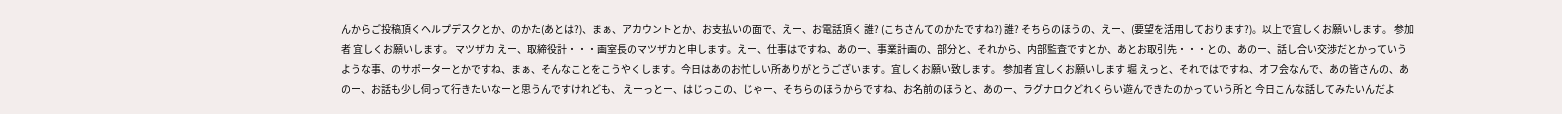んからご投稿頂くヘルプデスクとか、のかた(あとは?)、まぁ、アカウントとか、お支払いの面で、えー、お電話頂く 誰? (こちさんてのかたですね?) 誰? そちらのほうの、えー、(要望を活用しております?)。以上で宜しくお願いします。 参加者 宜しくお願いします。 マツザカ えー、取締役計・・・画室長のマツザカと申します。えー、仕事はですね、あのー、事業計画の、部分と、それから、内部監査ですとか、あとお取引先・・・との、あのー、話し合い交渉だとかっていうような事、のサポーターとかですね、まぁ、そんなことをこうやくします。今日はあのお忙しい所ありがとうございます。宜しくお願い致します。 参加者 宜しくお願いします 堀 えっと、それではですね、オフ会なんで、あの皆さんの、あのー、お話も少し伺って行きたいなーと思うんですけれども、 えーっとー、はじっこの、じゃー、そちらのほうからですね、お名前のほうと、あのー、ラグナロクどれくらい遊んできたのかっていう所と 今日こんな話してみたいんだよ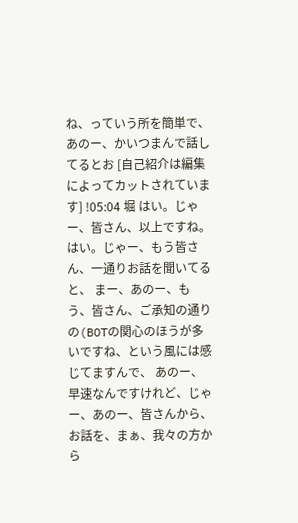ね、っていう所を簡単で、あのー、かいつまんで話してるとお [自己紹介は編集によってカットされています] !05:04 堀 はい。じゃー、皆さん、以上ですね。はい。じゃー、もう皆さん、一通りお話を聞いてると、 まー、あのー、もう、皆さん、ご承知の通りの(BOTの関心のほうが多いですね、という風には感じてますんで、 あのー、早速なんですけれど、じゃー、あのー、皆さんから、お話を、まぁ、我々の方から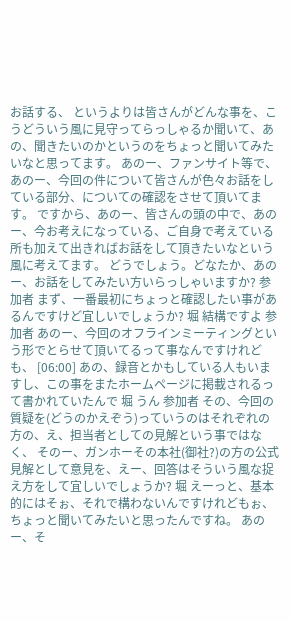お話する、 というよりは皆さんがどんな事を、こうどういう風に見守ってらっしゃるか聞いて、あの、聞きたいのかというのをちょっと聞いてみたいなと思ってます。 あのー、ファンサイト等で、あのー、今回の件について皆さんが色々お話をしている部分、についての確認をさせて頂いてます。 ですから、あのー、皆さんの頭の中で、あのー、今お考えになっている、ご自身で考えている所も加えて出きればお話をして頂きたいなという風に考えてます。 どうでしょう。どなたか、あのー、お話をしてみたい方いらっしゃいますか? 参加者 まず、一番最初にちょっと確認したい事があるんですけど宜しいでしょうか? 堀 結構ですよ 参加者 あのー、今回のオフラインミーティングという形でとらせて頂いてるって事なんですけれども、 [06:00] あの、録音とかもしている人もいますし、この事をまたホームページに掲載されるって書かれていたんで 堀 うん 参加者 その、今回の質疑を(どうのかえぞう)っていうのはそれぞれの方の、え、担当者としての見解という事ではなく、 そのー、ガンホーその本社(御社?)の方の公式見解として意見を、えー、回答はそういう風な捉え方をして宜しいでしょうか? 堀 えーっと、基本的にはそぉ、それで構わないんですけれどもぉ、ちょっと聞いてみたいと思ったんですね。 あのー、そ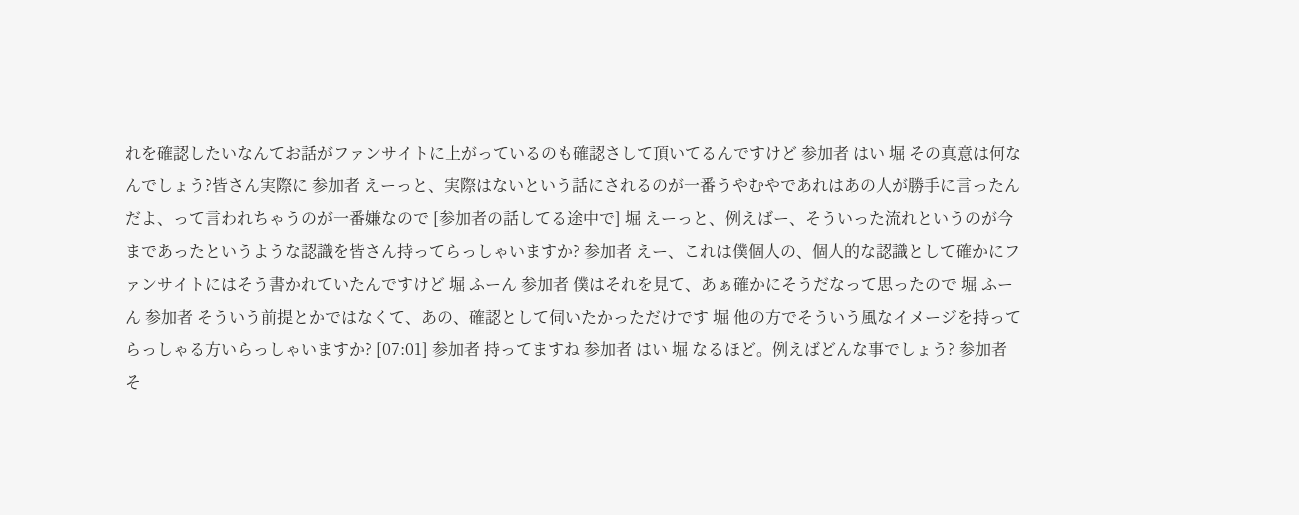れを確認したいなんてお話がファンサイトに上がっているのも確認さして頂いてるんですけど 参加者 はい 堀 その真意は何なんでしょう?皆さん実際に 参加者 えーっと、実際はないという話にされるのが一番うやむやであれはあの人が勝手に言ったんだよ、って言われちゃうのが一番嫌なので [参加者の話してる途中で] 堀 えーっと、例えばー、そういった流れというのが今まであったというような認識を皆さん持ってらっしゃいますか? 参加者 えー、これは僕個人の、個人的な認識として確かにファンサイトにはそう書かれていたんですけど 堀 ふーん 参加者 僕はそれを見て、あぁ確かにそうだなって思ったので 堀 ふーん 参加者 そういう前提とかではなくて、あの、確認として伺いたかっただけです 堀 他の方でそういう風なイメージを持ってらっしゃる方いらっしゃいますか? [07:01] 参加者 持ってますね 参加者 はい 堀 なるほど。例えばどんな事でしょう? 参加者 そ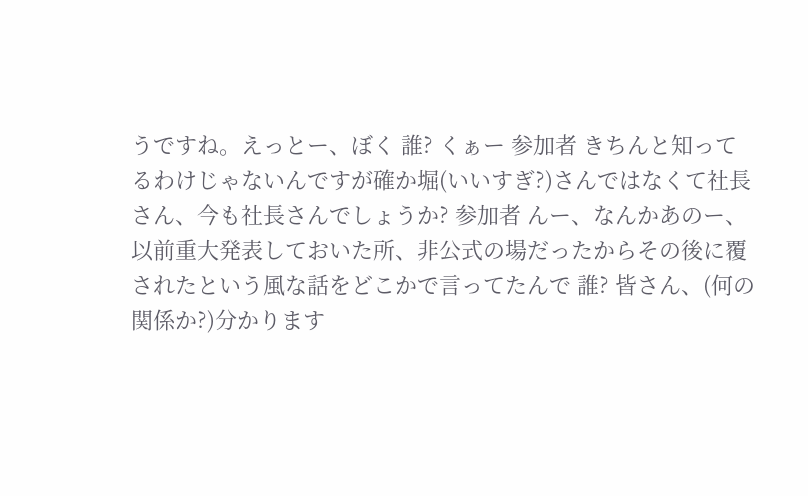うですね。えっとー、ぼく 誰? くぁー 参加者 きちんと知ってるわけじゃないんですが確か堀(いいすぎ?)さんではなくて社長さん、今も社長さんでしょうか? 参加者 んー、なんかあのー、以前重大発表しておいた所、非公式の場だったからその後に覆されたという風な話をどこかで言ってたんで 誰? 皆さん、(何の関係か?)分かります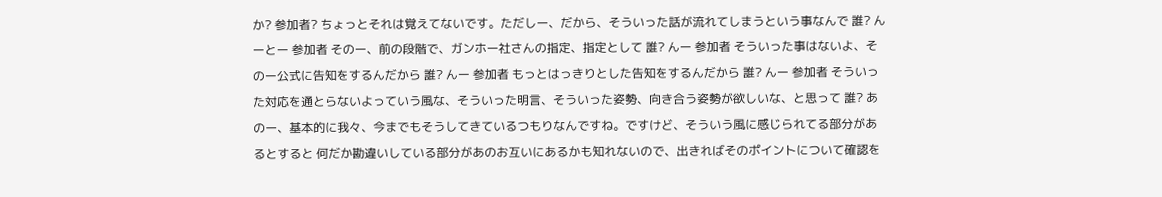か? 参加者? ちょっとそれは覚えてないです。ただしー、だから、そういった話が流れてしまうという事なんで 誰? んーとー 参加者 そのー、前の段階で、ガンホー社さんの指定、指定として 誰? んー 参加者 そういった事はないよ、そのー公式に告知をするんだから 誰? んー 参加者 もっとはっきりとした告知をするんだから 誰? んー 参加者 そういった対応を通とらないよっていう風な、そういった明言、そういった姿勢、向き合う姿勢が欲しいな、と思って 誰? あのー、基本的に我々、今までもそうしてきているつもりなんですね。ですけど、そういう風に感じられてる部分があるとすると 何だか勘違いしている部分があのお互いにあるかも知れないので、出きればそのポイントについて確認を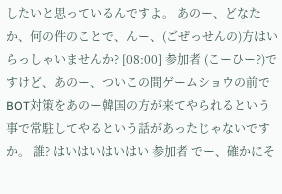したいと思っているんですよ。 あのー、どなたか、何の件のことで、んー、(ごぜっせんの)方はいらっしゃいませんか? [08:00] 参加者 (こーひー?)ですけど、あのー、ついこの間ゲームショウの前でBOT対策をあのー韓国の方が来てやられるという事で常駐してやるという話があったじゃないですか。 誰? はいはいはいはい 参加者 でー、確かにそ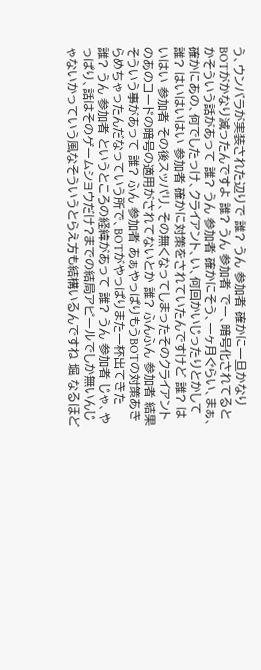う、ウンバラが実装された辺りで 誰? うん 参加者 確かに一旦かなりBOTがかなり減ったんですよ 誰? うん 参加者 でー、暗号化されてるとかそういう話があって 誰? うん 参加者 確かにそう、一ヶ月ぐらい、まぁ、確かにあの、何でしたっけ、クライアント、い、何回かいじったりとかして 誰? はいはいはい 参加者 確かに対策をされていたんですけど 誰? はいはい 参加者 その後スッパリ、その無くなってしまったそのクライアントのあのコードの暗号の適用がされてないとか 誰? ふんふん 参加者 結果そういう事があって 誰? ふん 参加者 あぁやっぱりもうBOTの対策あきらめちゃったんだなっていう所で、BOTがやっぱりまた一杯出てきた 誰? うん 参加者 というところの経緯があって 誰? うん 参加者 じゃ、やっぱり、話はそのゲームショウだけ?までの結局アピールでしか無いんじゃないかっていう風なそういうとらえ方も結構いるんですね 堀 なるほど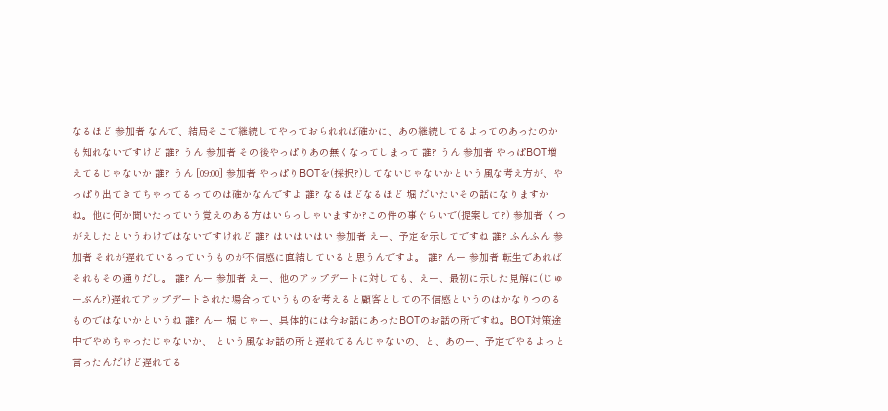なるほど 参加者 なんで、結局そこで継続してやっておられれば確かに、あの継続してるよってのあったのかも知れないですけど 誰? うん 参加者 その後やっぱりあの無くなってしまって 誰? うん 参加者 やっぱBOT増えてるじゃないか 誰? うん [09:00] 参加者 やっぱりBOTを(採択?)してないじゃないかという風な考え方が、やっぱり出てきてちゃってるってのは確かなんですよ 誰? なるほどなるほど 堀 だいたいその話になりますかね。他に何か聞いたっていう覚えのある方はいらっしゃいますか?この件の事ぐらいで(提案して?) 参加者 くつがえしたというわけではないですけれど 誰? はいはいはい 参加者 えー、予定を示してですね 誰? ふんふん 参加者 それが遅れているっていうものが不信感に直結していると思うんですよ。 誰? んー 参加者 転生であればそれもその通りだし。 誰? んー 参加者 えー、他のアップデートに対しても、えー、最初に示した見解に(じゅーぶん?)遅れてアップデートされた場合っていうものを考えると顧客としての不信感というのはかなりつのるものではないかというね 誰? んー 堀 じゃー、具体的には今お話にあったBOTのお話の所ですね。BOT対策途中でやめちゃったじゃないか、 という風なお話の所と遅れてるんじゃないの、と、あのー、予定でやるよっと言ったんだけど遅れてる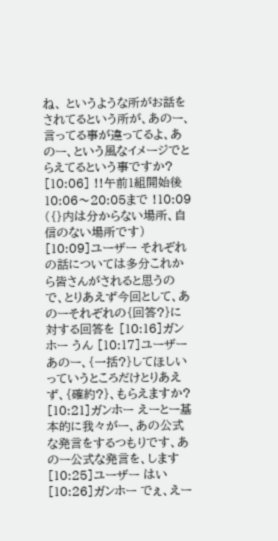ね、 というような所がお話をされてるという所が、あのー、言ってる事が違ってるよ、あのー、という風なイメージでとらえてるという事ですか? [10:06] !!午前1組開始後10:06〜20:05まで !10:09 ({}内は分からない場所、自信のない場所です) [10:09]ユーザー それぞれの話については多分これから皆さんがされると思うので、とりあえず今回として、あのーそれぞれの{回答?}に対する回答を [10:16]ガンホー うん [10:17]ユーザー あのー、{一括?}してほしいっていうところだけとりあえず、{確約?}、もらえますか? [10:21]ガンホー えーとー基本的に我々がー、あの公式な発言をするつもりです、あのー公式な発言を、します [10:25]ユーザー はい [10:26]ガンホー でぇ、えー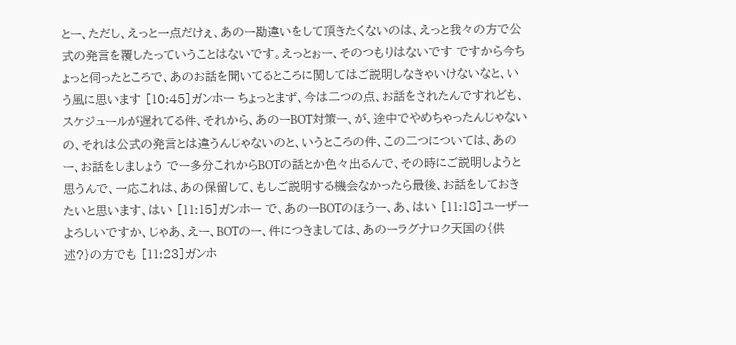とー、ただし、えっと一点だけぇ、あのー勘違いをして頂きたくないのは、えっと我々の方で公式の発言を覆したっていうことはないです。えっとぉー、そのつもりはないです ですから今ちょっと伺ったところで、あのお話を聞いてるところに関してはご説明しなきゃいけないなと、いう風に思います [10:45]ガンホー ちょっとまず、今は二つの点、お話をされたんですれども、スケジュールが遅れてる件、それから、あのーBOT対策ー、が、途中でやめちゃったんじゃないの、それは公式の発言とは違うんじゃないのと、いうところの件、この二つについては、あのー、お話をしましょう でー多分これからBOTの話とか色々出るんで、その時にご説明しようと思うんで、一応これは、あの保留して、もしご説明する機会なかったら最後、お話をしておきたいと思います、はい [11:15]ガンホー で、あのーBOTのほうー、あ、はい [11:18]ユーザー よろしいですか、じゃあ、えー、BOTのー、件につきましては、あのーラグナロク天国の{供述?}の方でも [11:23]ガンホ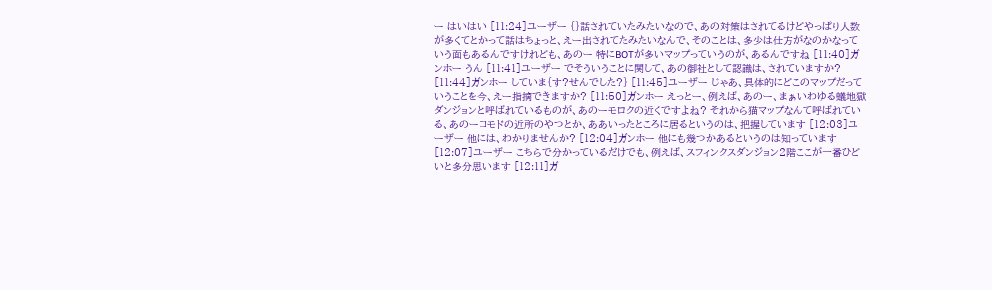ー はいはい [11:24]ユーザー {}話されていたみたいなので、あの対策はされてるけどやっぱり人数が多くてとかって話はちょっと、えー出されてたみたいなんで、そのことは、多少は仕方がなのかなっていう面もあるんですけれども、あのー 特にBOTが多いマップっていうのが、あるんですね [11:40]ガンホー うん [11:41]ユーザー でそういうことに関して、あの御社として認識は、されていますか? [11:44]ガンホー していま{す?せんでした?} [11:45]ユーザー じゃあ、具体的にどこのマップだっていうことを今、えー指摘できますか? [11:50]ガンホー えっとー、例えば、あのー、まぁいわゆる蟻地獄ダンジョンと呼ばれているものが、あのーモロクの近くですよね? それから猫マップなんて呼ばれている、あのーコモドの近所のやつとか、ああいったところに居るというのは、把握しています [12:03]ユーザー 他には、わかりませんか? [12:04]ガンホー 他にも幾つかあるというのは知っています [12:07]ユーザー こちらで分かっているだけでも、例えば、スフィンクスダンジョン2階ここが一番ひどいと多分思います [12:11]ガ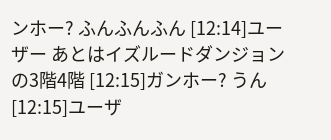ンホー? ふんふんふん [12:14]ユーザー あとはイズルードダンジョンの3階4階 [12:15]ガンホー? うん [12:15]ユーザ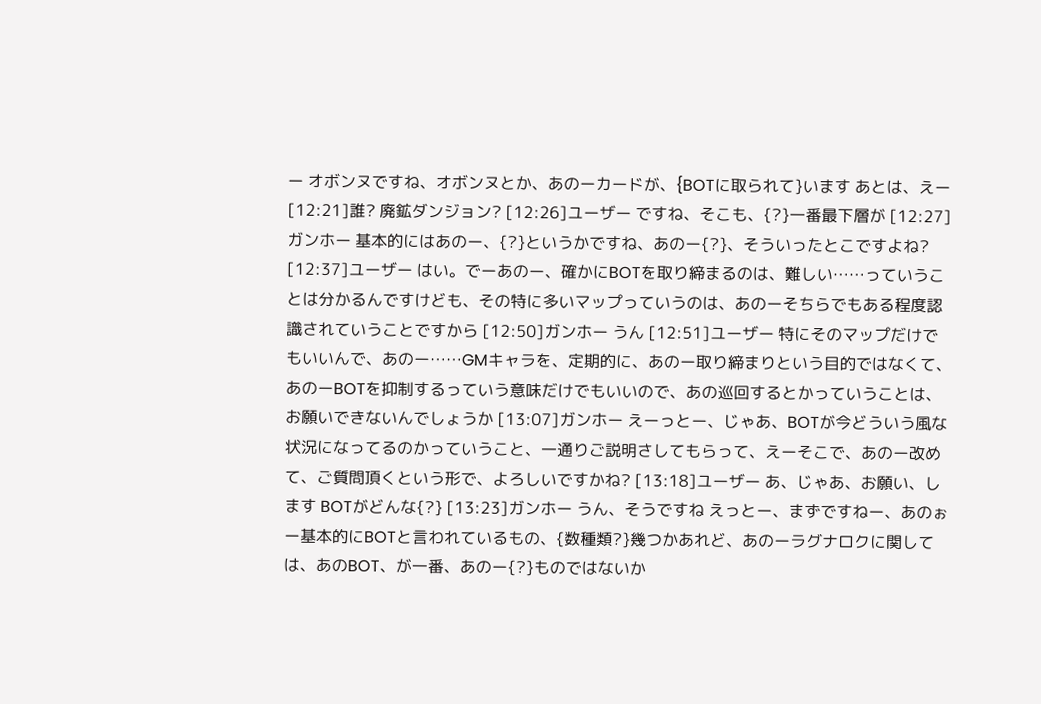ー オボンヌですね、オボンヌとか、あのーカードが、{BOTに取られて}います あとは、えー [12:21]誰? 廃鉱ダンジョン? [12:26]ユーザー ですね、そこも、{?}一番最下層が [12:27]ガンホー 基本的にはあのー、{?}というかですね、あのー{?}、そういったとこですよね? [12:37]ユーザー はい。でーあのー、確かにBOTを取り締まるのは、難しい……っていうことは分かるんですけども、その特に多いマップっていうのは、あのーそちらでもある程度認識されていうことですから [12:50]ガンホー うん [12:51]ユーザー 特にそのマップだけでもいいんで、あのー……GMキャラを、定期的に、あのー取り締まりという目的ではなくて、あのーBOTを抑制するっていう意味だけでもいいので、あの巡回するとかっていうことは、お願いできないんでしょうか [13:07]ガンホー えーっとー、じゃあ、BOTが今どういう風な状況になってるのかっていうこと、一通りご説明さしてもらって、えーそこで、あのー改めて、ご質問頂くという形で、よろしいですかね? [13:18]ユーザー あ、じゃあ、お願い、します BOTがどんな{?} [13:23]ガンホー うん、そうですね えっとー、まずですねー、あのぉー基本的にBOTと言われているもの、{数種類?}幾つかあれど、あのーラグナロクに関しては、あのBOT、が一番、あのー{?}ものではないか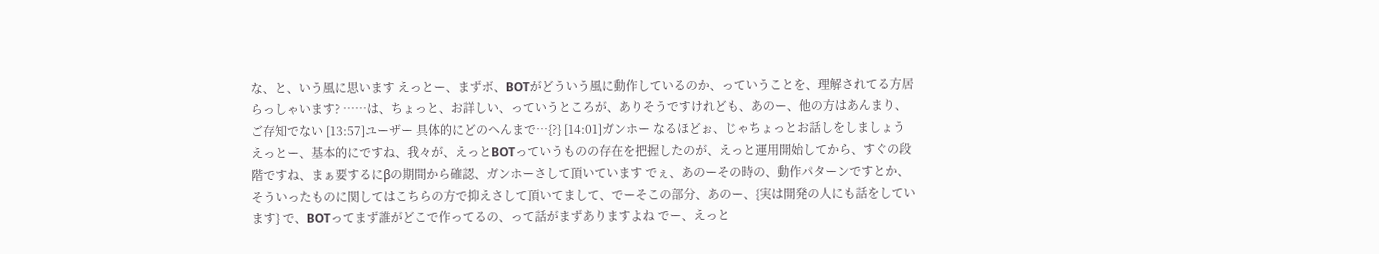な、と、いう風に思います えっとー、まずボ、BOTがどういう風に動作しているのか、っていうことを、理解されてる方居らっしゃいます? ……は、ちょっと、お詳しい、っていうところが、ありそうですけれども、あのー、他の方はあんまり、ご存知でない [13:57]ユーザー 具体的にどのへんまで…{?} [14:01]ガンホー なるほどぉ、じゃちょっとお話しをしましょう えっとー、基本的にですね、我々が、えっとBOTっていうものの存在を把握したのが、えっと運用開始してから、すぐの段階ですね、まぁ要するにβの期間から確認、ガンホーさして頂いています でぇ、あのーその時の、動作パターンですとか、そういったものに関してはこちらの方で抑えさして頂いてまして、でーそこの部分、あのー、{実は開発の人にも話をしています} で、BOTってまず誰がどこで作ってるの、って話がまずありますよね でー、えっと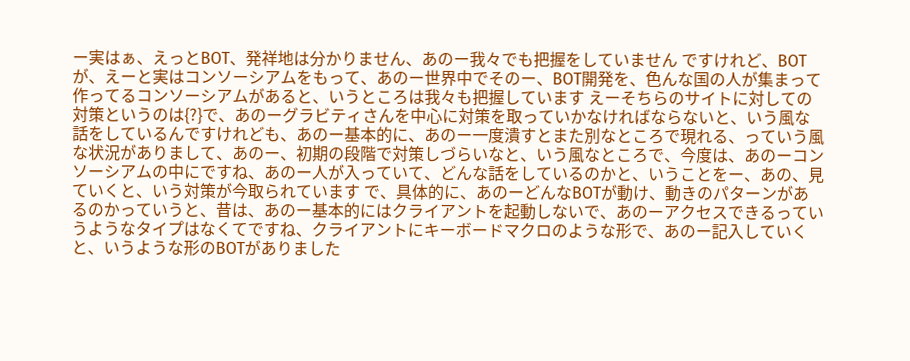ー実はぁ、えっとBOT、発祥地は分かりません、あのー我々でも把握をしていません ですけれど、BOTが、えーと実はコンソーシアムをもって、あのー世界中でそのー、BOT開発を、色んな国の人が集まって作ってるコンソーシアムがあると、いうところは我々も把握しています えーそちらのサイトに対しての対策というのは{?}で、あのーグラビティさんを中心に対策を取っていかなければならないと、いう風な話をしているんですけれども、あのー基本的に、あのー一度潰すとまた別なところで現れる、っていう風な状況がありまして、あのー、初期の段階で対策しづらいなと、いう風なところで、今度は、あのーコンソーシアムの中にですね、あのー人が入っていて、どんな話をしているのかと、いうことをー、あの、見ていくと、いう対策が今取られています で、具体的に、あのーどんなBOTが動け、動きのパターンがあるのかっていうと、昔は、あのー基本的にはクライアントを起動しないで、あのーアクセスできるっていうようなタイプはなくてですね、クライアントにキーボードマクロのような形で、あのー記入していくと、いうような形のBOTがありました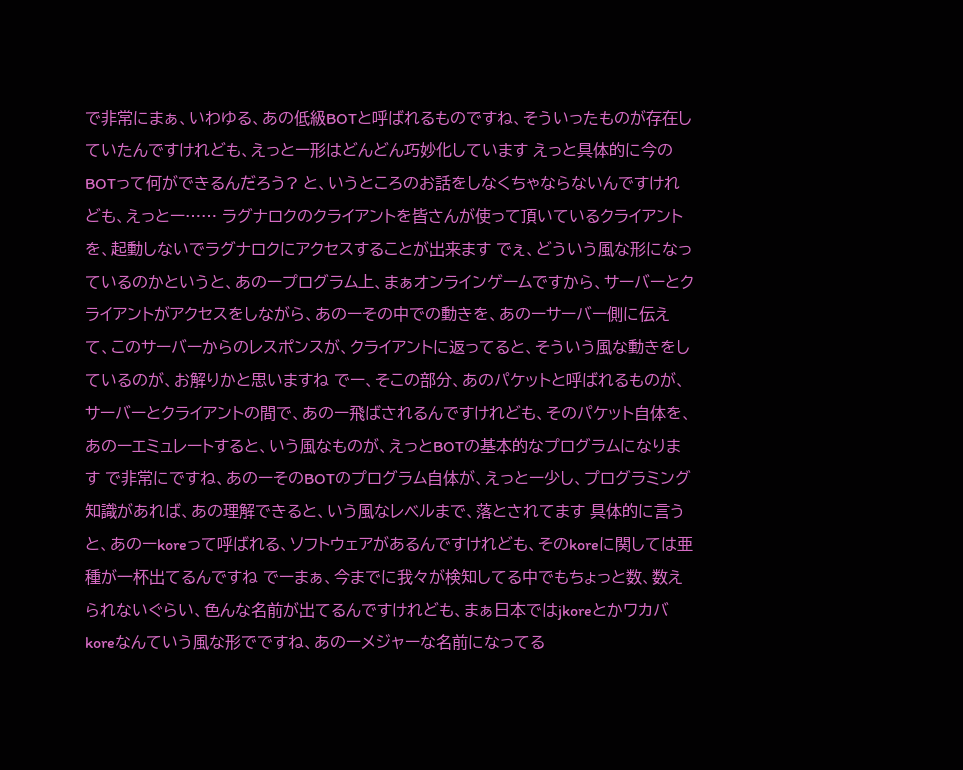で非常にまぁ、いわゆる、あの低級BOTと呼ばれるものですね、そういったものが存在していたんですけれども、えっとー形はどんどん巧妙化しています えっと具体的に今のBOTって何ができるんだろう? と、いうところのお話をしなくちゃならないんですけれども、えっとー…… ラグナロクのクライアントを皆さんが使って頂いているクライアントを、起動しないでラグナロクにアクセスすることが出来ます でぇ、どういう風な形になっているのかというと、あのープログラム上、まぁオンラインゲームですから、サーバーとクライアントがアクセスをしながら、あのーその中での動きを、あのーサーバー側に伝えて、このサーバーからのレスポンスが、クライアントに返ってると、そういう風な動きをしているのが、お解りかと思いますね でー、そこの部分、あのパケットと呼ばれるものが、サーバーとクライアントの間で、あのー飛ばされるんですけれども、そのパケット自体を、あのーエミュレートすると、いう風なものが、えっとBOTの基本的なプログラムになります で非常にですね、あのーそのBOTのプログラム自体が、えっとー少し、プログラミング知識があれば、あの理解できると、いう風なレベルまで、落とされてます 具体的に言うと、あのーkoreって呼ばれる、ソフトウェアがあるんですけれども、そのkoreに関しては亜種が一杯出てるんですね でーまぁ、今までに我々が検知してる中でもちょっと数、数えられないぐらい、色んな名前が出てるんですけれども、まぁ日本ではjkoreとかワカバkoreなんていう風な形でですね、あのーメジャーな名前になってる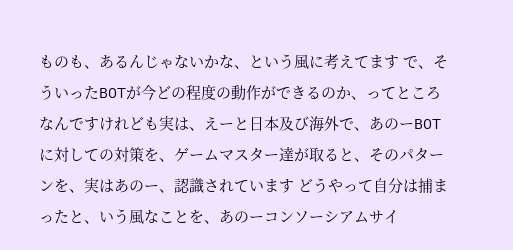ものも、あるんじゃないかな、という風に考えてます で、そういったBOTが今どの程度の動作ができるのか、ってところなんですけれども実は、えーと日本及び海外で、あのーBOTに対しての対策を、ゲームマスター達が取ると、そのパターンを、実はあのー、認識されています どうやって自分は捕まったと、いう風なことを、あのーコンソーシアムサイ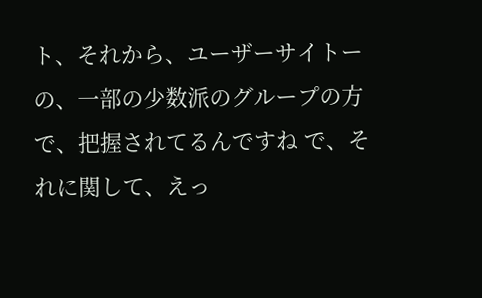ト、それから、ユーザーサイトーの、一部の少数派のグループの方で、把握されてるんですね で、それに関して、えっ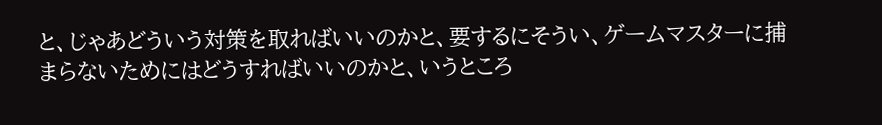と、じゃあどういう対策を取ればいいのかと、要するにそうい、ゲームマスターに捕まらないためにはどうすればいいのかと、いうところ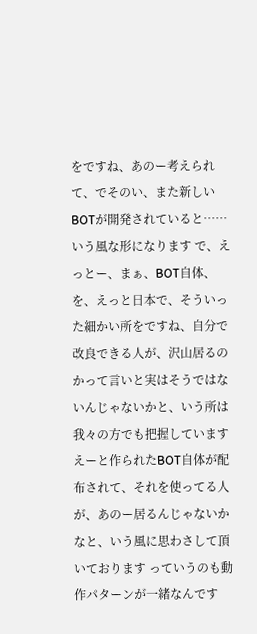をですね、あのー考えられて、でそのい、また新しいBOTが開発されていると……いう風な形になります で、えっとー、まぁ、BOT自体、を、えっと日本で、そういった細かい所をですね、自分で改良できる人が、沢山居るのかって言いと実はそうではないんじゃないかと、いう所は我々の方でも把握しています えーと作られたBOT自体が配布されて、それを使ってる人が、あのー居るんじゃないかなと、いう風に思わさして頂いております っていうのも動作パターンが一緒なんです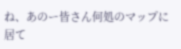ね、あのー皆さん何処のマップに居て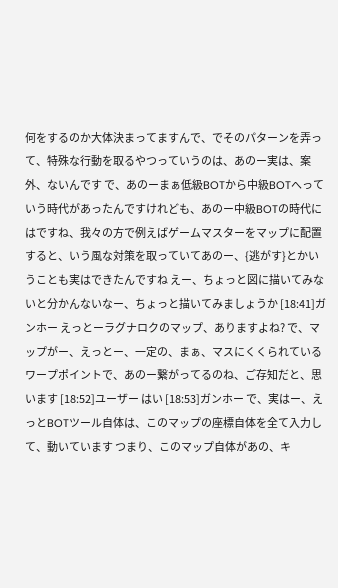何をするのか大体決まってますんで、でそのパターンを弄って、特殊な行動を取るやつっていうのは、あのー実は、案外、ないんです で、あのーまぁ低級BOTから中級BOTへっていう時代があったんですけれども、あのー中級BOTの時代にはですね、我々の方で例えばゲームマスターをマップに配置すると、いう風な対策を取っていてあのー、{逃がす}とかいうことも実はできたんですね えー、ちょっと図に描いてみないと分かんないなー、ちょっと描いてみましょうか [18:41]ガンホー えっとーラグナロクのマップ、ありますよね? で、マップがー、えっとー、一定の、まぁ、マスにくくられているワープポイントで、あのー繋がってるのね、ご存知だと、思います [18:52]ユーザー はい [18:53]ガンホー で、実はー、えっとBOTツール自体は、このマップの座標自体を全て入力して、動いています つまり、このマップ自体があの、キ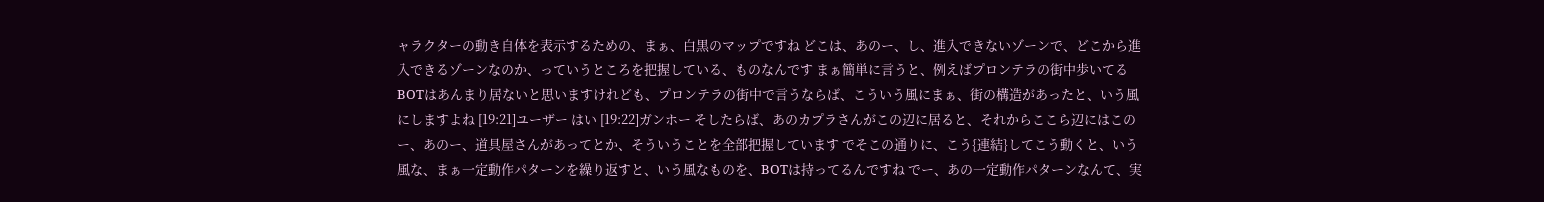ャラクターの動き自体を表示するための、まぁ、白黒のマップですね どこは、あのー、し、進入できないゾーンで、どこから進入できるゾーンなのか、っていうところを把握している、ものなんです まぁ簡単に言うと、例えばプロンテラの街中歩いてるBOTはあんまり居ないと思いますけれども、プロンテラの街中で言うならば、こういう風にまぁ、街の構造があったと、いう風にしますよね [19:21]ユーザー はい [19:22]ガンホー そしたらば、あのカプラさんがこの辺に居ると、それからここら辺にはこのー、あのー、道具屋さんがあってとか、そういうことを全部把握しています でそこの通りに、こう{連結}してこう動くと、いう風な、まぁ一定動作パターンを繰り返すと、いう風なものを、BOTは持ってるんですね でー、あの一定動作パターンなんて、実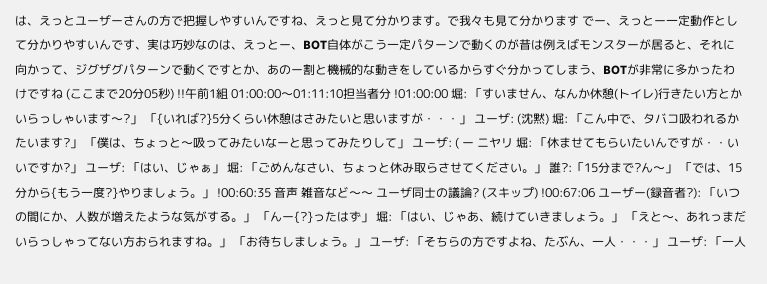は、えっとユーザーさんの方で把握しやすいんですね、えっと見て分かります。で我々も見て分かります でー、えっとー一定動作として分かりやすいんです、実は巧妙なのは、えっとー、BOT自体がこう一定パターンで動くのが昔は例えばモンスターが居ると、それに向かって、ジグザグパターンで動くですとか、あのー割と機械的な動きをしているからすぐ分かってしまう、BOTが非常に多かったわけですね (ここまで20分05秒) !!午前1組 01:00:00〜01:11:10担当者分 !01:00:00 堀: 「すいません、なんか休憩(トイレ)行きたい方とかいらっしゃいます〜?」 「{いれば?}5分くらい休憩はさみたいと思いますが・・・」 ユーザ: (沈黙) 堀: 「こん中で、タバコ吸われるかたいます?」 「僕は、ちょっと〜吸ってみたいなーと思ってみたりして」 ユーザ: ( ー ニヤリ 堀: 「休ませてもらいたいんですが・・いいですか?」 ユーザ: 「はい、じゃぁ」 堀: 「ごめんなさい、ちょっと休み取らさせてください。」 誰?:「15分まで?ん〜」 「では、15分から{もう一度?}やりましょう。」 !00:60:35 音声 雑音など〜〜 ユーザ同士の議論? (スキップ) !00:67:06 ユーザー(録音者?): 「いつの間にか、人数が増えたような気がする。」 「んー{?}ったはず」 堀: 「はい、じゃあ、続けていきましょう。」 「えと〜、あれっまだいらっしゃってない方おられますね。」 「お待ちしましょう。」 ユーザ: 「そちらの方ですよね、たぶん、一人・・・」 ユーザ: 「一人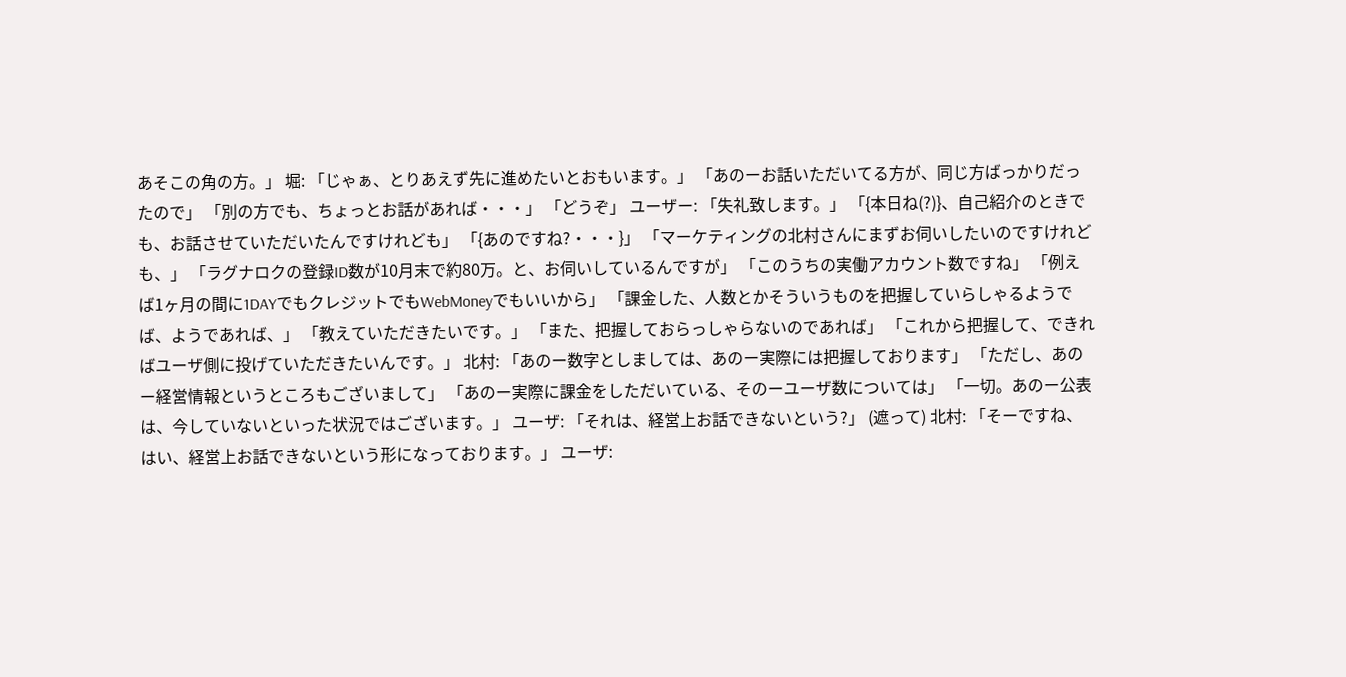あそこの角の方。」 堀: 「じゃぁ、とりあえず先に進めたいとおもいます。」 「あのーお話いただいてる方が、同じ方ばっかりだったので」 「別の方でも、ちょっとお話があれば・・・」 「どうぞ」 ユーザー: 「失礼致します。」 「{本日ね(?)}、自己紹介のときでも、お話させていただいたんですけれども」 「{あのですね?・・・}」 「マーケティングの北村さんにまずお伺いしたいのですけれども、」 「ラグナロクの登録ID数が10月末で約80万。と、お伺いしているんですが」 「このうちの実働アカウント数ですね」 「例えば1ヶ月の間に1DAYでもクレジットでもWebMoneyでもいいから」 「課金した、人数とかそういうものを把握していらしゃるようでば、ようであれば、」 「教えていただきたいです。」 「また、把握しておらっしゃらないのであれば」 「これから把握して、できればユーザ側に投げていただきたいんです。」 北村: 「あのー数字としましては、あのー実際には把握しております」 「ただし、あのー経営情報というところもございまして」 「あのー実際に課金をしただいている、そのーユーザ数については」 「一切。あのー公表は、今していないといった状況ではございます。」 ユーザ: 「それは、経営上お話できないという?」 (遮って) 北村: 「そーですね、はい、経営上お話できないという形になっております。」 ユーザ: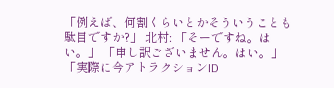「例えば、何割くらいとかそういうことも駄目ですか?」 北村: 「そーですね。はい。」 「申し訳ございません。はい。」 「実際に今アトラクションID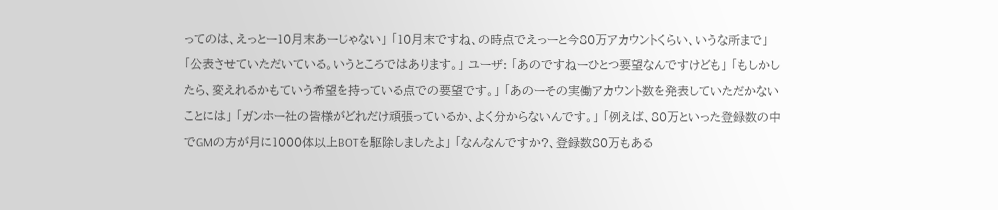ってのは、えっとー10月末あーじゃない」 「10月末ですね、の時点でえっーと今80万アカウントくらい、いうな所まで」 「公表させていただいている。いうところではあります。」 ユーザ: 「あのですねーひとつ要望なんですけども」 「もしかしたら、変えれるかもていう希望を持っている点での要望です。」 「あのーその実働アカウント数を発表していただかないことには」 「ガンホー社の皆様がどれだけ頑張っているか、よく分からないんです。」 「例えば、80万といった登録数の中でGMの方が月に1000体以上BOTを駆除しましたよ」 「なんなんですか?、登録数80万もある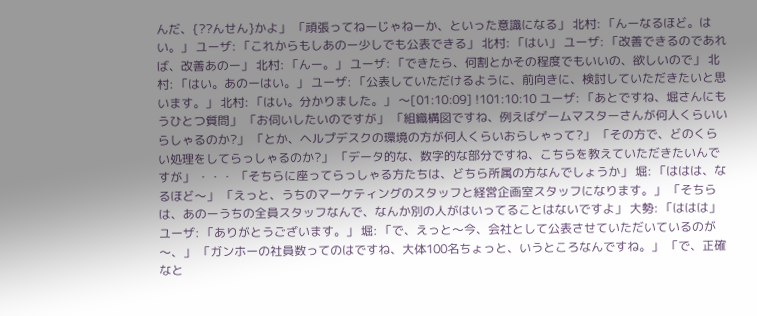んだ、{??んせん}かよ」 「頑張ってねーじゃねーか、といった意識になる」 北村: 「んーなるほど。はい。」 ユーザ: 「これからもしあのー少しでも公表できる」 北村: 「はい」 ユーザ: 「改善できるのであれば、改善あのー」 北村: 「んー。」 ユーザ: 「できたら、何割とかその程度でもいいの、欲しいので」 北村: 「はい。あのーはい。」 ユーザ: 「公表していただけるように、前向きに、検討していただきたいと思います。」 北村: 「はい。分かりました。」 〜[01:10:09] !101:10:10 ユーザ: 「あとですね、堀さんにもうひとつ質問」 「お伺いしたいのですが」 「組織構図ですね、例えばゲームマスターさんが何人くらいいらしゃるのか?」 「とか、ヘルプデスクの環境の方が何人くらいおらしゃって?」 「その方で、どのくらい処理をしてらっしゃるのか?」 「データ的な、数字的な部分ですね、こちらを教えていただきたいんですが」 ・・・ 「そちらに座ってらっしゃる方たちは、どちら所属の方なんでしょうか」 堀: 「ははは、なるほど〜」 「えっと、うちのマーケティングのスタッフと経営企画室スタッフになります。」 「そちらは、あのーうちの全員スタッフなんで、なんか別の人がはいってることはないですよ」 大勢: 「ははは」 ユーザ: 「ありがとうございます。」 堀: 「で、えっと〜今、会社として公表させていただいているのが〜、」 「ガンホーの社員数ってのはですね、大体100名ちょっと、いうところなんですね。」 「で、正確なと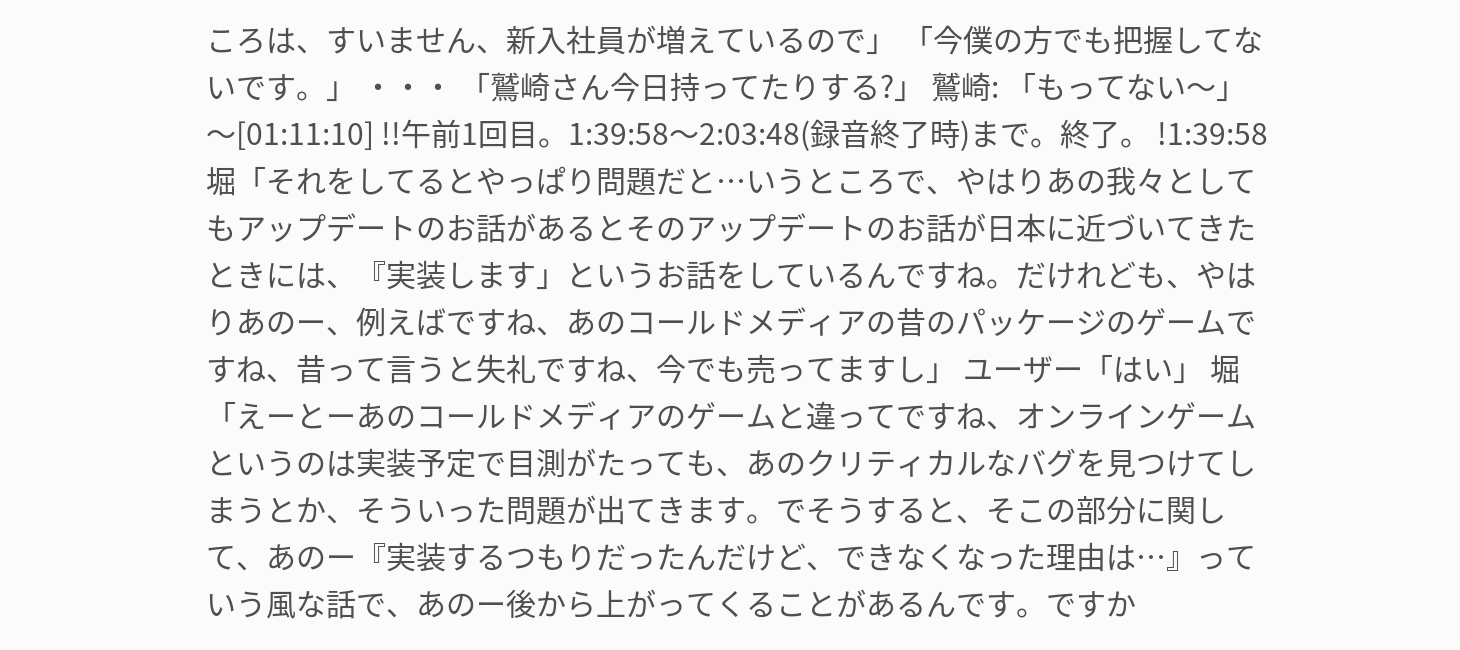ころは、すいません、新入社員が増えているので」 「今僕の方でも把握してないです。」 ・・・ 「鷲崎さん今日持ってたりする?」 鷲崎: 「もってない〜」 〜[01:11:10] !!午前1回目。1:39:58〜2:03:48(録音終了時)まで。終了。 !1:39:58 堀「それをしてるとやっぱり問題だと…いうところで、やはりあの我々としてもアップデートのお話があるとそのアップデートのお話が日本に近づいてきたときには、『実装します」というお話をしているんですね。だけれども、やはりあのー、例えばですね、あのコールドメディアの昔のパッケージのゲームですね、昔って言うと失礼ですね、今でも売ってますし」 ユーザー「はい」 堀「えーとーあのコールドメディアのゲームと違ってですね、オンラインゲームというのは実装予定で目測がたっても、あのクリティカルなバグを見つけてしまうとか、そういった問題が出てきます。でそうすると、そこの部分に関して、あのー『実装するつもりだったんだけど、できなくなった理由は…』っていう風な話で、あのー後から上がってくることがあるんです。ですか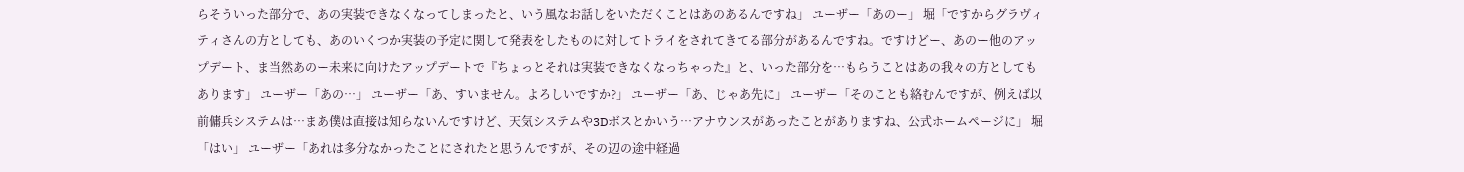らそういった部分で、あの実装できなくなってしまったと、いう風なお話しをいただくことはあのあるんですね」 ユーザー「あのー」 堀「ですからグラヴィティさんの方としても、あのいくつか実装の予定に関して発表をしたものに対してトライをされてきてる部分があるんですね。ですけどー、あのー他のアップデート、ま当然あのー未来に向けたアップデートで『ちょっとそれは実装できなくなっちゃった』と、いった部分を…もらうことはあの我々の方としてもあります」 ユーザー「あの…」 ユーザー「あ、すいません。よろしいですか?」 ユーザー「あ、じゃあ先に」 ユーザー「そのことも絡むんですが、例えば以前傭兵システムは…まあ僕は直接は知らないんですけど、天気システムや3Dボスとかいう…アナウンスがあったことがありますね、公式ホームページに」 堀「はい」 ユーザー「あれは多分なかったことにされたと思うんですが、その辺の途中経過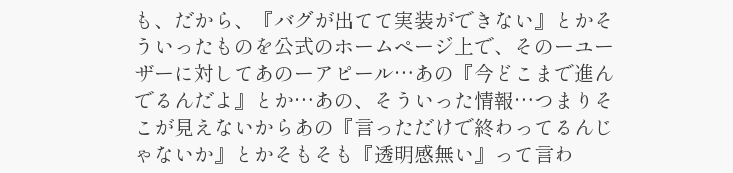も、だから、『バグが出てて実装ができない』とかそういったものを公式のホームページ上で、そのーユーザーに対してあのーアピール…あの『今どこまで進んでるんだよ』とか…あの、そういった情報…つまりそこが見えないからあの『言っただけで終わってるんじゃないか』とかそもそも『透明感無い』って言わ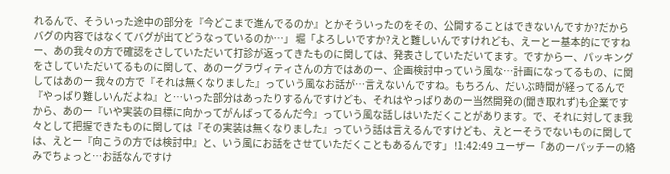れるんで、そういった途中の部分を『今どこまで進んでるのか』とかそういったのをその、公開することはできないんですか?だからバグの内容ではなくてバグが出てどうなっているのか…」 堀「よろしいですか?えと難しいんですけれども、えーとー基本的にですねー、あの我々の方で確認をさしていただいて打診が返ってきたものに関しては、発表さしていただいてます。ですからー、パッキングをさしていただいてるものに関して、あのーグラヴィティさんの方ではあのー、企画検討中っていう風な…計画になってるもの、に関してはあのー 我々の方で『それは無くなりました』っていう風なお話が…言えないんですね。もちろん、だいぶ時間が経ってるんで『やっぱり難しいんだよね』と…いった部分はあったりするんですけども、それはやっぱりあのー当然開発の(聞き取れず)も企業ですから、あのー『いや実装の目標に向かってがんばってるんだ今』っていう風な話しはいただくことがあります。で、それに対してま我々として把握できたものに関しては『その実装は無くなりました』っていう話は言えるんですけども、えとーそうでないものに関しては、えとー『向こうの方では検討中』と、いう風にお話をさせていただくこともあるんです」 !1:42:49 ユーザー「あのーパッチーの絡みでちょっと…お話なんですけ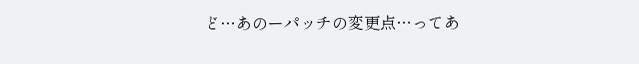ど…あのーパッチの変更点…ってあ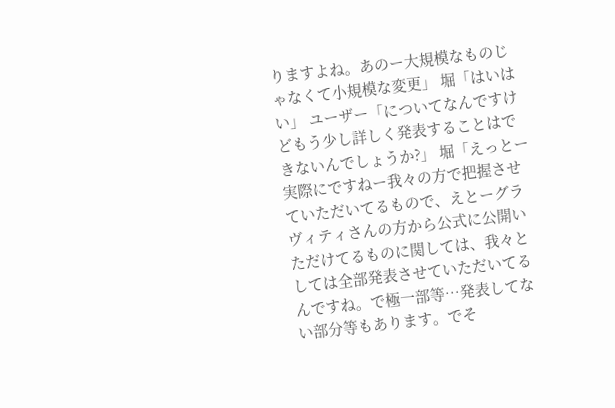りますよね。あのー大規模なものじゃなくて小規模な変更」 堀「はいはい」 ユーザー「についてなんですけどもう少し詳しく発表することはできないんでしょうか?」 堀「えっとー実際にですねー我々の方で把握させていただいてるもので、えとーグラヴィティさんの方から公式に公開いただけてるものに関しては、我々としては全部発表させていただいてるんですね。で極一部等…発表してない部分等もあります。でそ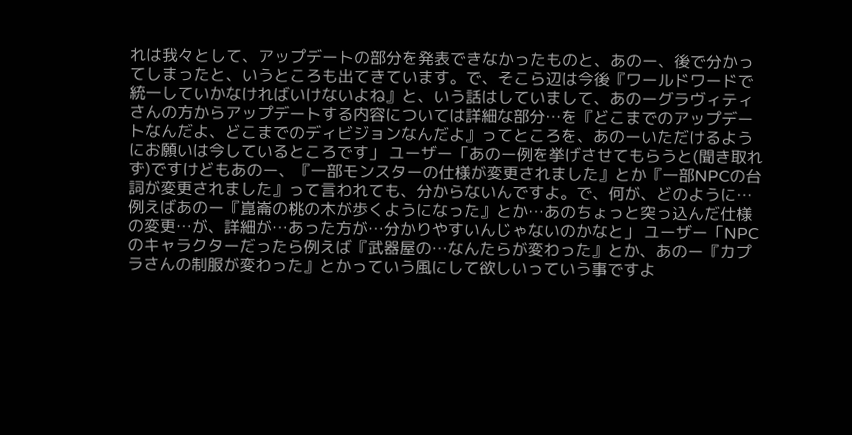れは我々として、アップデートの部分を発表できなかったものと、あのー、後で分かってしまったと、いうところも出てきています。で、そこら辺は今後『ワールドワードで統一していかなければいけないよね』と、いう話はしていまして、あのーグラヴィティさんの方からアップデートする内容については詳細な部分…を『どこまでのアップデートなんだよ、どこまでのディビジョンなんだよ』ってところを、あのーいただけるようにお願いは今しているところです」 ユーザー「あのー例を挙げさせてもらうと(聞き取れず)ですけどもあのー、『一部モンスターの仕様が変更されました』とか『一部NPCの台詞が変更されました』って言われても、分からないんですよ。で、何が、どのように…例えばあのー『崑崙の桃の木が歩くようになった』とか…あのちょっと突っ込んだ仕様の変更…が、詳細が…あった方が…分かりやすいんじゃないのかなと」 ユーザー「NPCのキャラクターだったら例えば『武器屋の…なんたらが変わった』とか、あのー『カプラさんの制服が変わった』とかっていう風にして欲しいっていう事ですよ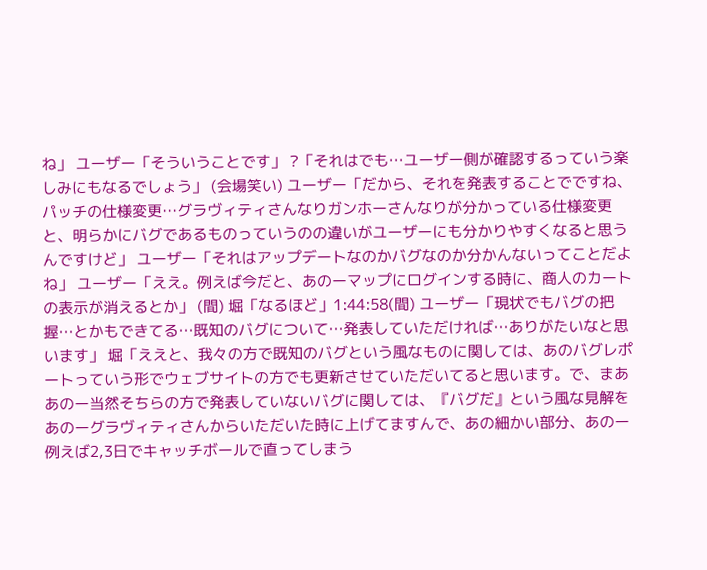ね」 ユーザー「そういうことです」 ?「それはでも…ユーザー側が確認するっていう楽しみにもなるでしょう」 (会場笑い) ユーザー「だから、それを発表することでですね、パッチの仕様変更…グラヴィティさんなりガンホーさんなりが分かっている仕様変更と、明らかにバグであるものっていうのの違いがユーザーにも分かりやすくなると思うんですけど」 ユーザー「それはアップデートなのかバグなのか分かんないってことだよね」 ユーザー「ええ。例えば今だと、あのーマップにログインする時に、商人のカートの表示が消えるとか」 (間) 堀「なるほど」1:44:58(間) ユーザー「現状でもバグの把握…とかもできてる…既知のバグについて…発表していただければ…ありがたいなと思います」 堀「ええと、我々の方で既知のバグという風なものに関しては、あのバグレポートっていう形でウェブサイトの方でも更新させていただいてると思います。で、まああのー当然そちらの方で発表していないバグに関しては、『バグだ』という風な見解をあのーグラヴィティさんからいただいた時に上げてますんで、あの細かい部分、あのー例えば2,3日でキャッチボールで直ってしまう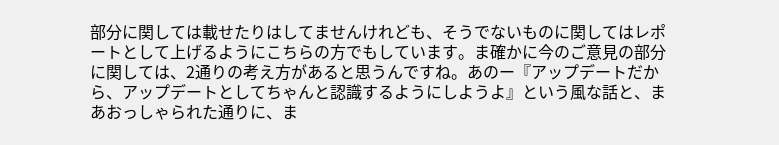部分に関しては載せたりはしてませんけれども、そうでないものに関してはレポートとして上げるようにこちらの方でもしています。ま確かに今のご意見の部分に関しては、2通りの考え方があると思うんですね。あのー『アップデートだから、アップデートとしてちゃんと認識するようにしようよ』という風な話と、まあおっしゃられた通りに、ま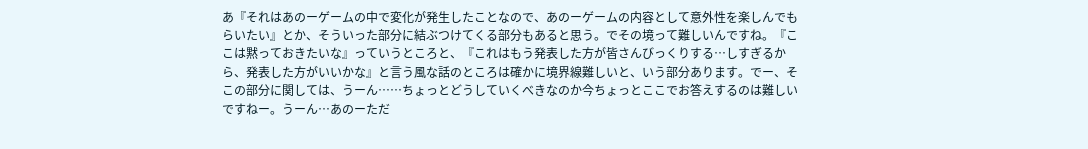あ『それはあのーゲームの中で変化が発生したことなので、あのーゲームの内容として意外性を楽しんでもらいたい』とか、そういった部分に結ぶつけてくる部分もあると思う。でその境って難しいんですね。『ここは黙っておきたいな』っていうところと、『これはもう発表した方が皆さんびっくりする…しすぎるから、発表した方がいいかな』と言う風な話のところは確かに境界線難しいと、いう部分あります。でー、そこの部分に関しては、うーん……ちょっとどうしていくべきなのか今ちょっとここでお答えするのは難しいですねー。うーん…あのーただ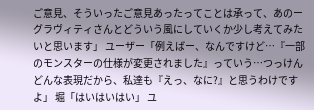ご意見、そういったご意見あったってことは承って、あのーグラヴィティさんとどういう風にしていくか少し考えてみたいと思います」 ユーザー「例えばー、なんですけど…『一部のモンスターの仕様が変更されました』っていう…つっけんどんな表現だから、私達も『えっ、なに?』と思うわけですよ」 堀「はいはいはい」 ユ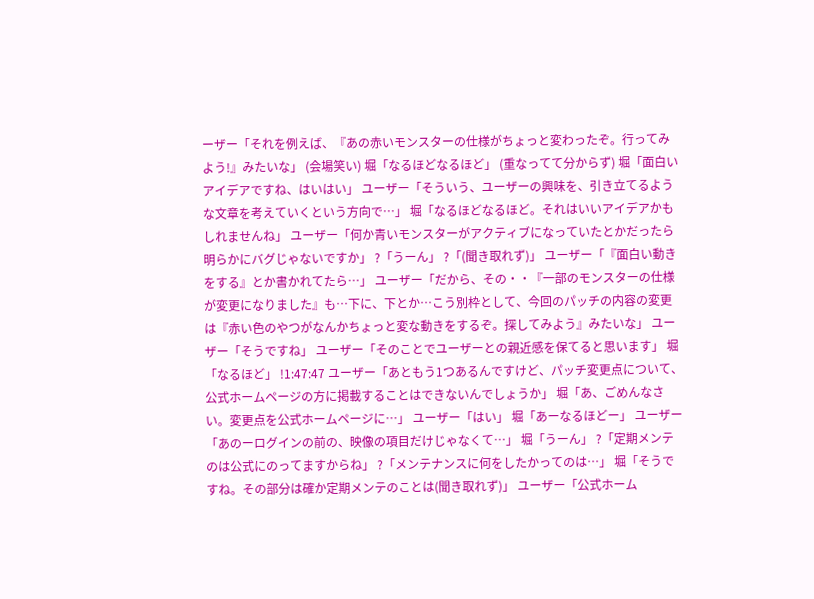ーザー「それを例えば、『あの赤いモンスターの仕様がちょっと変わったぞ。行ってみよう!』みたいな」 (会場笑い) 堀「なるほどなるほど」 (重なってて分からず) 堀「面白いアイデアですね、はいはい」 ユーザー「そういう、ユーザーの興味を、引き立てるような文章を考えていくという方向で…」 堀「なるほどなるほど。それはいいアイデアかもしれませんね」 ユーザー「何か青いモンスターがアクティブになっていたとかだったら明らかにバグじゃないですか」 ?「うーん」 ?「(聞き取れず)」 ユーザー「『面白い動きをする』とか書かれてたら…」 ユーザー「だから、その・・『一部のモンスターの仕様が変更になりました』も…下に、下とか…こう別枠として、今回のパッチの内容の変更は『赤い色のやつがなんかちょっと変な動きをするぞ。探してみよう』みたいな」 ユーザー「そうですね」 ユーザー「そのことでユーザーとの親近感を保てると思います」 堀「なるほど」 !1:47:47 ユーザー「あともう1つあるんですけど、パッチ変更点について、公式ホームページの方に掲載することはできないんでしょうか」 堀「あ、ごめんなさい。変更点を公式ホームページに…」 ユーザー「はい」 堀「あーなるほどー」 ユーザー「あのーログインの前の、映像の項目だけじゃなくて…」 堀「うーん」 ?「定期メンテのは公式にのってますからね」 ?「メンテナンスに何をしたかってのは…」 堀「そうですね。その部分は確か定期メンテのことは(聞き取れず)」 ユーザー「公式ホーム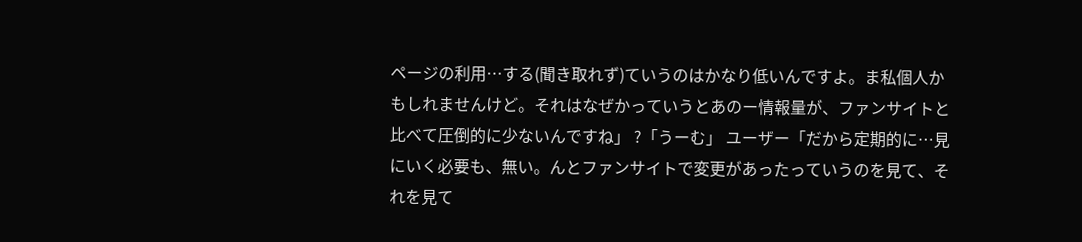ページの利用…する(聞き取れず)ていうのはかなり低いんですよ。ま私個人かもしれませんけど。それはなぜかっていうとあのー情報量が、ファンサイトと比べて圧倒的に少ないんですね」 ?「うーむ」 ユーザー「だから定期的に…見にいく必要も、無い。んとファンサイトで変更があったっていうのを見て、それを見て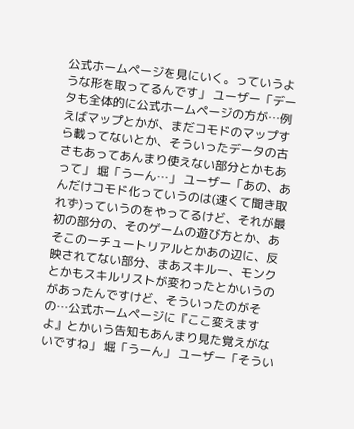公式ホームページを見にいく。っていうような形を取ってるんです」 ユーザー「データも全体的に公式ホームページの方が…例えばマップとかが、まだコモドのマップすら載ってないとか、そういったデータの古さもあってあんまり使えない部分とかもあって」 堀「うーん…」 ユーザー「あの、あんだけコモド化っていうのは(速くて聞き取れず)っていうのをやってるけど、それが最初の部分の、そのゲームの遊び方とか、あそこのーチュートリアルとかあの辺に、反映されてない部分、まあスキルー、モンクとかもスキルリストが変わったとかいうのがあったんですけど、そういったのがその…公式ホームページに『ここ変えますよ』とかいう告知もあんまり見た覚えがないですね」 堀「うーん」 ユーザー「そうい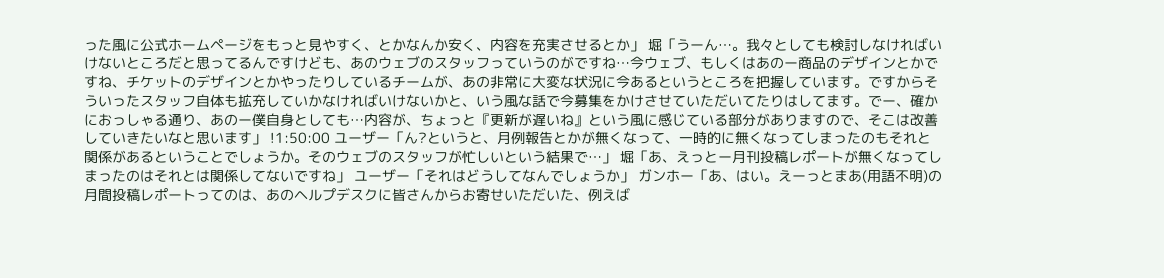った風に公式ホームページをもっと見やすく、とかなんか安く、内容を充実させるとか」 堀「うーん…。我々としても検討しなければいけないところだと思ってるんですけども、あのウェブのスタッフっていうのがですね…今ウェブ、もしくはあのー商品のデザインとかですね、チケットのデザインとかやったりしているチームが、あの非常に大変な状況に今あるというところを把握しています。ですからそういったスタッフ自体も拡充していかなければいけないかと、いう風な話で今募集をかけさせていただいてたりはしてます。でー、確かにおっしゃる通り、あのー僕自身としても…内容が、ちょっと『更新が遅いね』という風に感じている部分がありますので、そこは改善していきたいなと思います」 !1:50:00 ユーザー「ん?というと、月例報告とかが無くなって、一時的に無くなってしまったのもそれと関係があるということでしょうか。そのウェブのスタッフが忙しいという結果で…」 堀「あ、えっとー月刊投稿レポートが無くなってしまったのはそれとは関係してないですね」 ユーザー「それはどうしてなんでしょうか」 ガンホー「あ、はい。えーっとまあ(用語不明)の月間投稿レポートってのは、あのヘルプデスクに皆さんからお寄せいただいた、例えば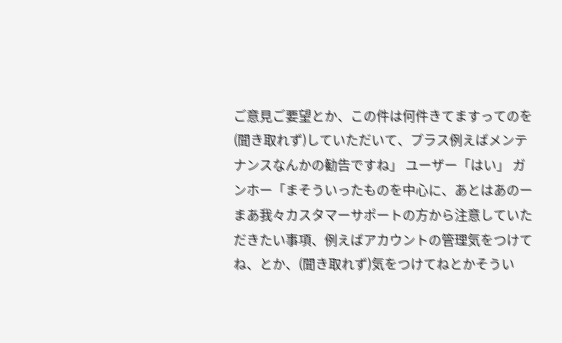ご意見ご要望とか、この件は何件きてますってのを(聞き取れず)していただいて、プラス例えばメンテナンスなんかの勧告ですね」 ユーザー「はい」 ガンホー「まそういったものを中心に、あとはあのーまあ我々カスタマーサポートの方から注意していただきたい事項、例えばアカウントの管理気をつけてね、とか、(聞き取れず)気をつけてねとかそうい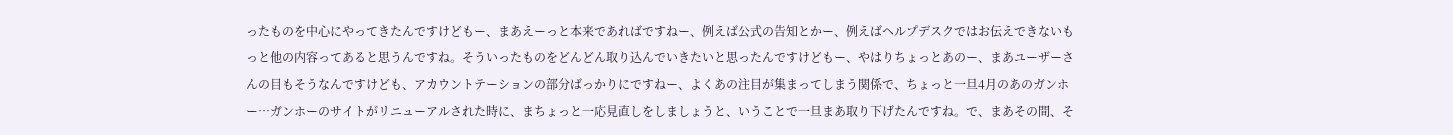ったものを中心にやってきたんですけどもー、まあえーっと本来であればですねー、例えば公式の告知とかー、例えばヘルプデスクではお伝えできないもっと他の内容ってあると思うんですね。そういったものをどんどん取り込んでいきたいと思ったんですけどもー、やはりちょっとあのー、まあユーザーさんの目もそうなんですけども、アカウントテーションの部分ばっかりにですねー、よくあの注目が集まってしまう関係で、ちょっと一旦4月のあのガンホー…ガンホーのサイトがリニューアルされた時に、まちょっと一応見直しをしましょうと、いうことで一旦まあ取り下げたんですね。で、まあその間、そ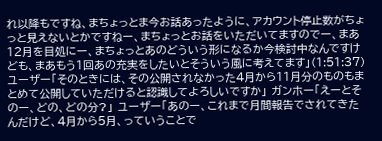れ以降もですね、まちょっとま今お話あったように、アカウント停止数がちょっと見えないとかですねー、まちょっとお話をいただいてますのでー、まあ12月を目処にー、まちょっとあのどういう形になるか今検討中なんですけども、まあもう1回あの充実をしたいとそういう風に考えてます」(1:51:37) ユーザー「そのときには、その公開されなかった4月から11月分のものもまとめて公開していただけると認識してよろしいですか」 ガンホー「えーとそのー、どの、どの分?」 ユーザー「あのー、これまで月間報告でされてきたんだけど、4月から5月、っていうことで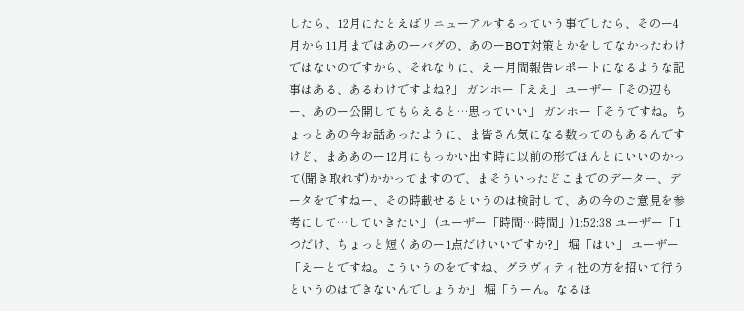したら、12月にたとえばリニューアルするっていう事でしたら、そのー4月から11月まではあのーバグの、あのーBOT対策とかをしてなかったわけではないのですから、それなりに、えー月間報告レポートになるような記事はある、あるわけですよね?」 ガンホー「ええ」 ユーザー「その辺もー、あのー公開してもらえると…思っていい」 ガンホー「そうですね。ちょっとあの今お話あったように、ま皆さん気になる数ってのもあるんですけど、まああのー12月にもっかい出す時に以前の形でほんとにいいのかって(聞き取れず)かかってますので、まそういったどこまでのデーター、データをですねー、その時載せるというのは検討して、あの今のご意見を参考にして…していきたい」 (ユーザー「時間…時間」)1:52:38 ユーザー「1つだけ、ちょっと短くあのー1点だけいいですか?」 堀「はい」 ユーザー「えーとですね。こういうのをですね、グラヴィティ社の方を招いて行うというのはできないんでしょうか」 堀「うーん。なるほ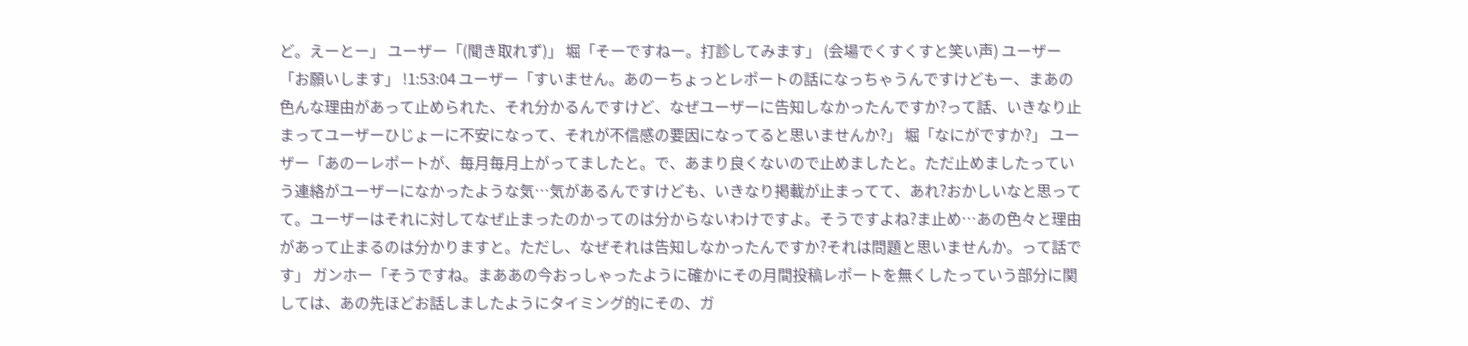ど。えーとー」 ユーザー「(聞き取れず)」 堀「そーですねー。打診してみます」 (会場でくすくすと笑い声) ユーザー「お願いします」 !1:53:04 ユーザー「すいません。あのーちょっとレポートの話になっちゃうんですけどもー、まあの色んな理由があって止められた、それ分かるんですけど、なぜユーザーに告知しなかったんですか?って話、いきなり止まってユーザーひじょーに不安になって、それが不信感の要因になってると思いませんか?」 堀「なにがですか?」 ユーザー「あのーレポートが、毎月毎月上がってましたと。で、あまり良くないので止めましたと。ただ止めましたっていう連絡がユーザーになかったような気…気があるんですけども、いきなり掲載が止まってて、あれ?おかしいなと思ってて。ユーザーはそれに対してなぜ止まったのかってのは分からないわけですよ。そうですよね?ま止め…あの色々と理由があって止まるのは分かりますと。ただし、なぜそれは告知しなかったんですか?それは問題と思いませんか。って話です」 ガンホー「そうですね。まああの今おっしゃったように確かにその月間投稿レポートを無くしたっていう部分に関しては、あの先ほどお話しましたようにタイミング的にその、ガ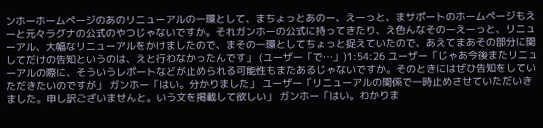ンホーホームページのあのリニューアルの一環として、まちょっとあのー、えーっと、まサポートのホームページもえーと元々ラグナの公式のやつじゃないですか。それガンホーの公式に持ってきたり、え色んなそのーえーっと、リニューアル、大幅なリニューアルをかけましたので、まその一環としてちょっと捉えていたので、あえてまあその部分に関してだけの告知というのは、えと行わなかったんです」 (ユーザー「で…」)1:54:26 ユーザー「じゃあ今後またリニューアルの際に、そういうレポートなどが止められる可能性もまたあるじゃないですか。そのときにはぜひ告知をしていただきたいのですが」 ガンホー「はい。分かりました」 ユーザー「リニューアルの関係で一時止めさせていただいきました。申し訳ございませんと。いう文を掲載して欲しい」 ガンホー「はい。わかりま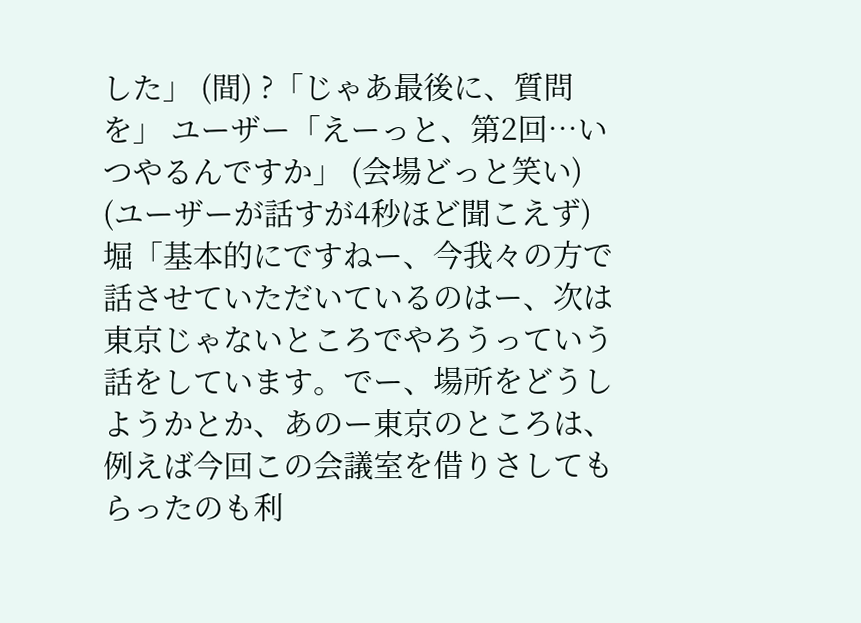した」 (間) ?「じゃあ最後に、質問を」 ユーザー「えーっと、第2回…いつやるんですか」 (会場どっと笑い) (ユーザーが話すが4秒ほど聞こえず) 堀「基本的にですねー、今我々の方で話させていただいているのはー、次は東京じゃないところでやろうっていう話をしています。でー、場所をどうしようかとか、あのー東京のところは、例えば今回この会議室を借りさしてもらったのも利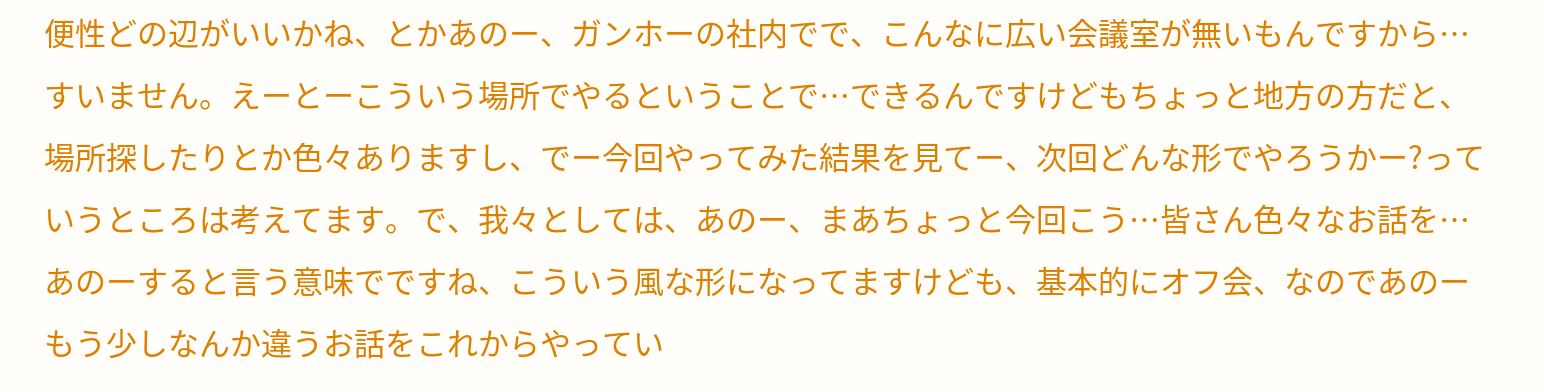便性どの辺がいいかね、とかあのー、ガンホーの社内でで、こんなに広い会議室が無いもんですから…すいません。えーとーこういう場所でやるということで…できるんですけどもちょっと地方の方だと、場所探したりとか色々ありますし、でー今回やってみた結果を見てー、次回どんな形でやろうかー?っていうところは考えてます。で、我々としては、あのー、まあちょっと今回こう…皆さん色々なお話を…あのーすると言う意味でですね、こういう風な形になってますけども、基本的にオフ会、なのであのーもう少しなんか違うお話をこれからやってい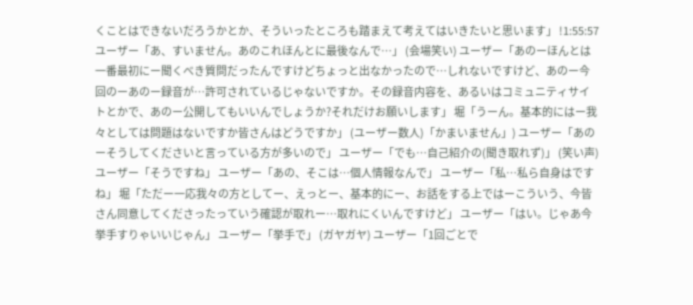くことはできないだろうかとか、そういったところも踏まえて考えてはいきたいと思います」 !1:55:57 ユーザー「あ、すいません。あのこれほんとに最後なんで…」 (会場笑い) ユーザー「あのーほんとは一番最初にー聞くべき質問だったんですけどちょっと出なかったので…しれないですけど、あのー今回のーあのー録音が…許可されているじゃないですか。その録音内容を、あるいはコミュニティサイトとかで、あのー公開してもいいんでしょうか?それだけお願いします」 堀「うーん。基本的にはー我々としては問題はないですか皆さんはどうですか」 (ユーザー数人)「かまいません」) ユーザー「あのーそうしてくださいと言っている方が多いので」 ユーザー「でも…自己紹介の(聞き取れず)」 (笑い声) ユーザー「そうですね」 ユーザー「あの、そこは…個人情報なんで」 ユーザー「私…私ら自身はですね」 堀「ただー一応我々の方としてー、えっとー、基本的にー、お話をする上ではーこういう、今皆さん同意してくださったっていう確認が取れー…取れにくいんですけど」 ユーザー「はい。じゃあ今挙手すりゃいいじゃん」 ユーザー「挙手で」 (ガヤガヤ) ユーザー「1回ごとで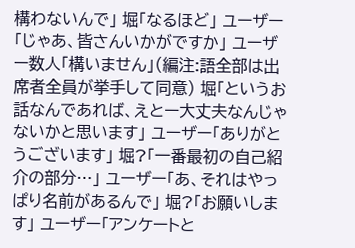構わないんで」 堀「なるほど」 ユーザー「じゃあ、皆さんいかがですか」 ユーザー数人「構いません」(編注:語全部は出席者全員が挙手して同意) 堀「というお話なんであれば、えとー大丈夫なんじゃないかと思います」 ユーザー「ありがとうございます」 堀?「一番最初の自己紹介の部分…」 ユーザー「あ、それはやっぱり名前があるんで」 堀?「お願いします」 ユーザー「アンケートと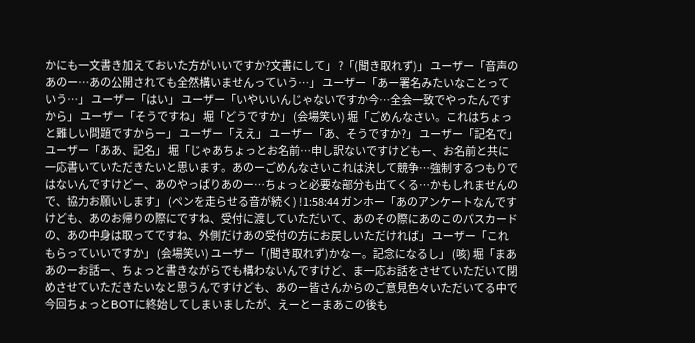かにも一文書き加えておいた方がいいですか?文書にして」 ?「(聞き取れず)」 ユーザー「音声のあのー…あの公開されても全然構いませんっていう…」 ユーザー「あー署名みたいなことっていう…」 ユーザー「はい」 ユーザー「いやいいんじゃないですか今…全会一致でやったんですから」 ユーザー「そうですね」 堀「どうですか」 (会場笑い) 堀「ごめんなさい。これはちょっと難しい問題ですからー」 ユーザー「ええ」 ユーザー「あ、そうですか?」 ユーザー「記名で」 ユーザー「ああ、記名」 堀「じゃあちょっとお名前…申し訳ないですけどもー、お名前と共に一応書いていただきたいと思います。あのーごめんなさいこれは決して競争…強制するつもりではないんですけどー、あのやっぱりあのー…ちょっと必要な部分も出てくる…かもしれませんので、協力お願いします」 (ペンを走らせる音が続く) !1:58:44 ガンホー「あのアンケートなんですけども、あのお帰りの際にですね、受付に渡していただいて、あのその際にあのこのパスカードの、あの中身は取ってですね、外側だけあの受付の方にお戻しいただければ」 ユーザー「これもらっていいですか」 (会場笑い) ユーザー「(聞き取れず)かなー。記念になるし」 (咳) 堀「まああのーお話ー、ちょっと書きながらでも構わないんですけど、ま一応お話をさせていただいて閉めさせていただきたいなと思うんですけども、あのー皆さんからのご意見色々いただいてる中で今回ちょっとBOTに終始してしまいましたが、えーとーまあこの後も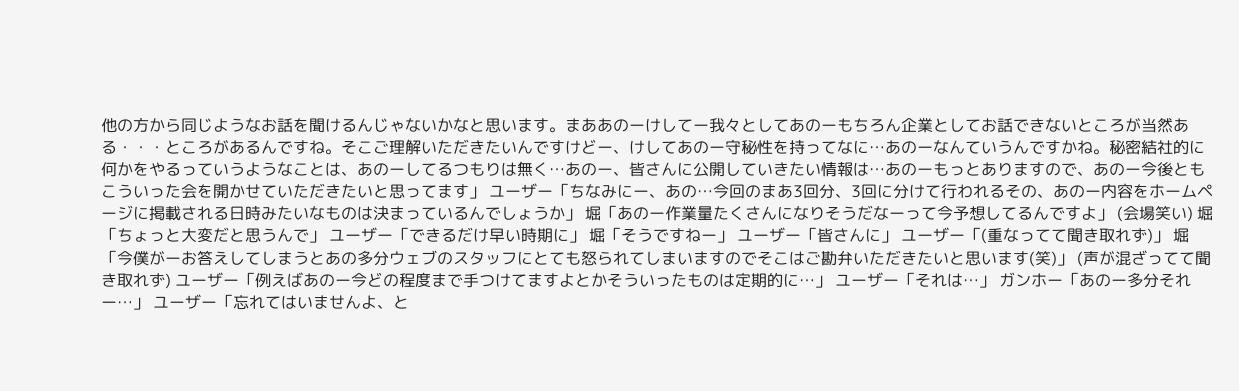他の方から同じようなお話を聞けるんじゃないかなと思います。まああのーけしてー我々としてあのーもちろん企業としてお話できないところが当然ある・・・ところがあるんですね。そこご理解いただきたいんですけどー、けしてあのー守秘性を持ってなに…あのーなんていうんですかね。秘密結社的に何かをやるっていうようなことは、あのーしてるつもりは無く…あのー、皆さんに公開していきたい情報は…あのーもっとありますので、あのー今後ともこういった会を開かせていただきたいと思ってます」 ユーザー「ちなみにー、あの…今回のまあ3回分、3回に分けて行われるその、あのー内容をホームページに掲載される日時みたいなものは決まっているんでしょうか」 堀「あのー作業量たくさんになりそうだなーって今予想してるんですよ」 (会場笑い) 堀「ちょっと大変だと思うんで」 ユーザー「できるだけ早い時期に」 堀「そうですねー」 ユーザー「皆さんに」 ユーザー「(重なってて聞き取れず)」 堀「今僕がーお答えしてしまうとあの多分ウェブのスタッフにとても怒られてしまいますのでそこはご勘弁いただきたいと思います(笑)」 (声が混ざってて聞き取れず) ユーザー「例えばあのー今どの程度まで手つけてますよとかそういったものは定期的に…」 ユーザー「それは…」 ガンホー「あのー多分それー…」 ユーザー「忘れてはいませんよ、と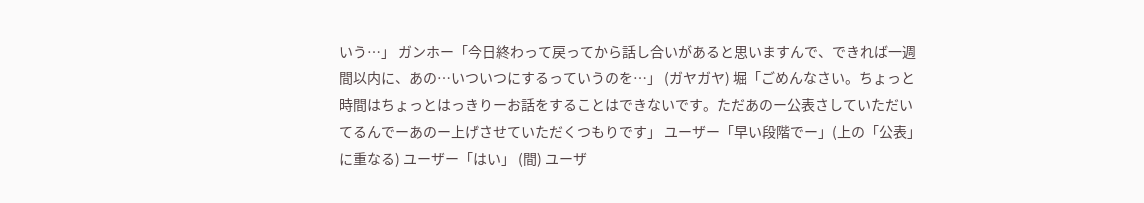いう…」 ガンホー「今日終わって戻ってから話し合いがあると思いますんで、できれば一週間以内に、あの…いついつにするっていうのを…」 (ガヤガヤ) 堀「ごめんなさい。ちょっと時間はちょっとはっきりーお話をすることはできないです。ただあのー公表さしていただいてるんでーあのー上げさせていただくつもりです」 ユーザー「早い段階でー」(上の「公表」に重なる) ユーザー「はい」 (間) ユーザ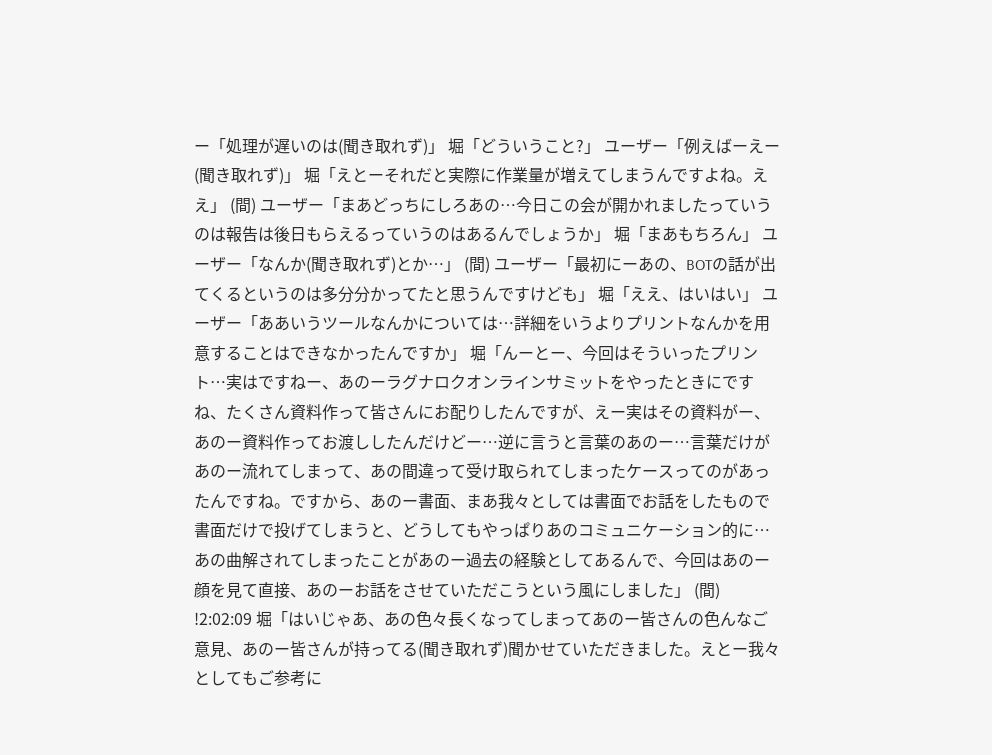ー「処理が遅いのは(聞き取れず)」 堀「どういうこと?」 ユーザー「例えばーえー(聞き取れず)」 堀「えとーそれだと実際に作業量が増えてしまうんですよね。ええ」 (間) ユーザー「まあどっちにしろあの…今日この会が開かれましたっていうのは報告は後日もらえるっていうのはあるんでしょうか」 堀「まあもちろん」 ユーザー「なんか(聞き取れず)とか…」 (間) ユーザー「最初にーあの、BOTの話が出てくるというのは多分分かってたと思うんですけども」 堀「ええ、はいはい」 ユーザー「ああいうツールなんかについては…詳細をいうよりプリントなんかを用意することはできなかったんですか」 堀「んーとー、今回はそういったプリント…実はですねー、あのーラグナロクオンラインサミットをやったときにですね、たくさん資料作って皆さんにお配りしたんですが、えー実はその資料がー、あのー資料作ってお渡ししたんだけどー…逆に言うと言葉のあのー…言葉だけがあのー流れてしまって、あの間違って受け取られてしまったケースってのがあったんですね。ですから、あのー書面、まあ我々としては書面でお話をしたもので書面だけで投げてしまうと、どうしてもやっぱりあのコミュニケーション的に…あの曲解されてしまったことがあのー過去の経験としてあるんで、今回はあのー顔を見て直接、あのーお話をさせていただこうという風にしました」 (間) !2:02:09 堀「はいじゃあ、あの色々長くなってしまってあのー皆さんの色んなご意見、あのー皆さんが持ってる(聞き取れず)聞かせていただきました。えとー我々としてもご参考に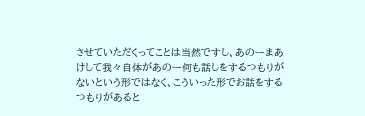させていただくってことは当然ですし、あのーまあけして我々自体があのー何も話しをするつもりがないという形ではなく、こういった形でお話をするつもりがあると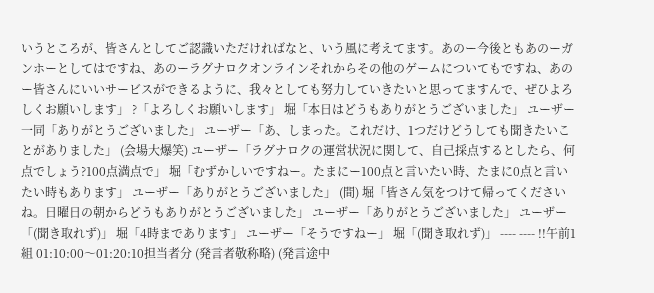いうところが、皆さんとしてご認識いただければなと、いう風に考えてます。あのー今後ともあのーガンホーとしてはですね、あのーラグナロクオンラインそれからその他のゲームについてもですね、あのー皆さんにいいサービスができるように、我々としても努力していきたいと思ってますんで、ぜひよろしくお願いします」 ?「よろしくお願いします」 堀「本日はどうもありがとうございました」 ユーザー一同「ありがとうございました」 ユーザー「あ、しまった。これだけ、1つだけどうしても聞きたいことがありました」 (会場大爆笑) ユーザー「ラグナロクの運営状況に関して、自己採点するとしたら、何点でしょう?100点満点で」 堀「むずかしいですねー。たまにー100点と言いたい時、たまに0点と言いたい時もあります」 ユーザー「ありがとうございました」 (間) 堀「皆さん気をつけて帰ってくださいね。日曜日の朝からどうもありがとうございました」 ユーザー「ありがとうございました」 ユーザー「(聞き取れず)」 堀「4時まであります」 ユーザー「そうですねー」 堀「(聞き取れず)」 ---- ---- !!午前1組 01:10:00〜01:20:10担当者分 (発言者敬称略) (発言途中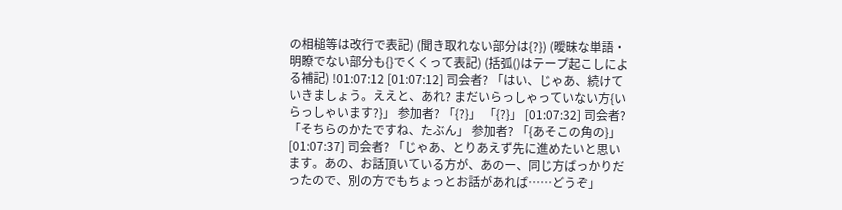の相槌等は改行で表記) (聞き取れない部分は{?}) (曖昧な単語・明瞭でない部分も{}でくくって表記) (括弧()はテープ起こしによる補記) !01:07:12 [01:07:12] 司会者? 「はい、じゃあ、続けていきましょう。ええと、あれ? まだいらっしゃっていない方{いらっしゃいます?}」 参加者? 「{?}」 「{?}」 [01:07:32] 司会者? 「そちらのかたですね、たぶん」 参加者? 「{あそこの角の}」 [01:07:37] 司会者? 「じゃあ、とりあえず先に進めたいと思います。あの、お話頂いている方が、あのー、同じ方ばっかりだったので、別の方でもちょっとお話があれば……どうぞ」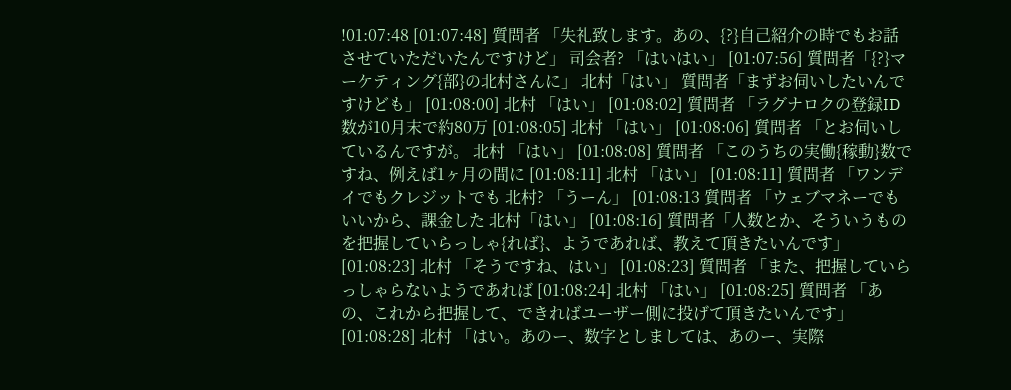!01:07:48 [01:07:48] 質問者 「失礼致します。あの、{?}自己紹介の時でもお話させていただいたんですけど」 司会者? 「はいはい」 [01:07:56] 質問者「{?}マーケティング{部}の北村さんに」 北村「はい」 質問者「まずお伺いしたいんですけども」 [01:08:00] 北村 「はい」 [01:08:02] 質問者 「ラグナロクの登録ID数が10月末で約80万 [01:08:05] 北村 「はい」 [01:08:06] 質問者 「とお伺いしているんですが。 北村 「はい」 [01:08:08] 質問者 「このうちの実働{稼動}数ですね、例えば1ヶ月の間に [01:08:11] 北村 「はい」 [01:08:11] 質問者 「ワンデイでもクレジットでも 北村? 「うーん」 [01:08:13 質問者 「ウェブマネーでもいいから、課金した 北村「はい」 [01:08:16] 質問者「人数とか、そういうものを把握していらっしゃ{れば}、ようであれば、教えて頂きたいんです」 [01:08:23] 北村 「そうですね、はい」 [01:08:23] 質問者 「また、把握していらっしゃらないようであれば [01:08:24] 北村 「はい」 [01:08:25] 質問者 「あの、これから把握して、できればユーザー側に投げて頂きたいんです」 [01:08:28] 北村 「はい。あのー、数字としましては、あのー、実際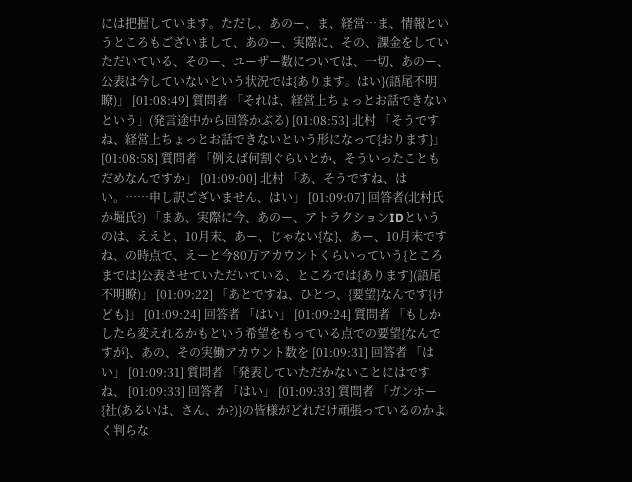には把握しています。ただし、あのー、ま、経営…ま、情報というところもございまして、あのー、実際に、その、課金をしていただいている、そのー、ユーザー数については、一切、あのー、公表は今していないという状況では{あります。はい}(語尾不明瞭)」 [01:08:49] 質問者 「それは、経営上ちょっとお話できないという」(発言途中から回答かぶる) [01:08:53] 北村 「そうですね、経営上ちょっとお話できないという形になって{おります}」 [01:08:58] 質問者 「例えば何割ぐらいとか、そういったこともだめなんですか」 [01:09:00] 北村 「あ、そうですね、はい。……申し訳ございません、はい」 [01:09:07] 回答者(北村氏か堀氏?) 「まあ、実際に今、あのー、アトラクションIDというのは、ええと、10月末、あー、じゃない{な}、あー、10月末ですね、の時点で、えーと今80万アカウントくらいっていう{ところまでは}公表させていただいている、ところでは{あります}(語尾不明瞭)」 [01:09:22] 「あとですね、ひとつ、{要望}なんです{けども}」 [01:09:24] 回答者 「はい」 [01:09:24] 質問者 「もしかしたら変えれるかもという希望をもっている点での要望{なんですが}、あの、その実働アカウント数を [01:09:31] 回答者 「はい」 [01:09:31] 質問者 「発表していただかないことにはですね、 [01:09:33] 回答者 「はい」 [01:09:33] 質問者 「ガンホー{社(あるいは、さん、か?)}の皆様がどれだけ頑張っているのかよく判らな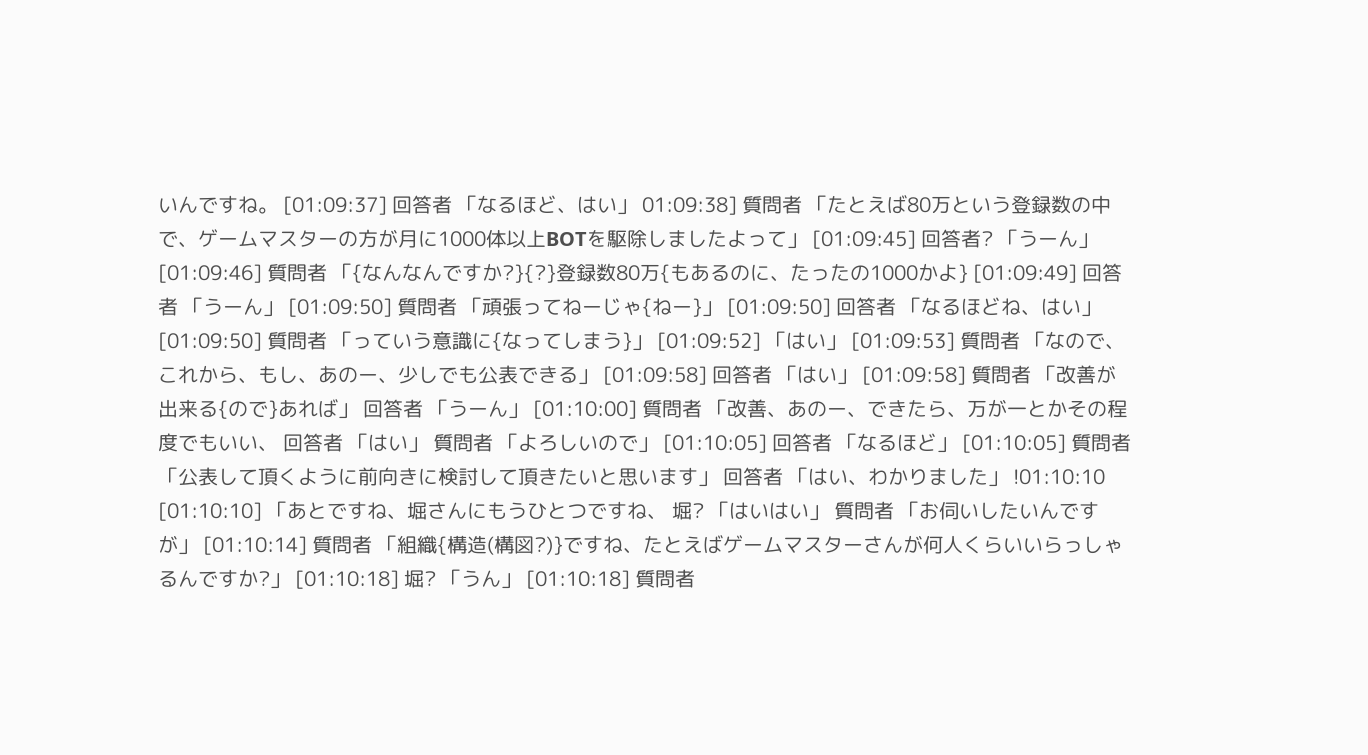いんですね。 [01:09:37] 回答者 「なるほど、はい」 01:09:38] 質問者 「たとえば80万という登録数の中で、ゲームマスターの方が月に1000体以上BOTを駆除しましたよって」 [01:09:45] 回答者? 「うーん」 [01:09:46] 質問者 「{なんなんですか?}{?}登録数80万{もあるのに、たったの1000かよ} [01:09:49] 回答者 「うーん」 [01:09:50] 質問者 「頑張ってねーじゃ{ねー}」 [01:09:50] 回答者 「なるほどね、はい」 [01:09:50] 質問者 「っていう意識に{なってしまう}」 [01:09:52] 「はい」 [01:09:53] 質問者 「なので、これから、もし、あのー、少しでも公表できる」 [01:09:58] 回答者 「はい」 [01:09:58] 質問者 「改善が出来る{ので}あれば」 回答者 「うーん」 [01:10:00] 質問者 「改善、あのー、できたら、万が一とかその程度でもいい、 回答者 「はい」 質問者 「よろしいので」 [01:10:05] 回答者 「なるほど」 [01:10:05] 質問者 「公表して頂くように前向きに検討して頂きたいと思います」 回答者 「はい、わかりました」 !01:10:10 [01:10:10] 「あとですね、堀さんにもうひとつですね、 堀? 「はいはい」 質問者 「お伺いしたいんですが」 [01:10:14] 質問者 「組織{構造(構図?)}ですね、たとえばゲームマスターさんが何人くらいいらっしゃるんですか?」 [01:10:18] 堀? 「うん」 [01:10:18] 質問者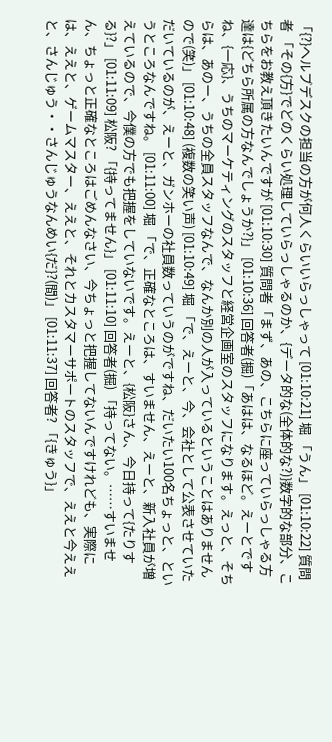「{?}ヘルプデスクの担当の方が何人くらいいらっしゃって [01:10:21] 堀 「うん」 [01:10:22] 質問者 「その{方}でどのくらい処理していらっしゃるのか、{データ的な(全体的な?)}数字的な部分、こちらをお教え頂きたいんですが [01:10:30] 質問者「まず、あの、こちらに座っていらっしゃる方達は{どちら所属の方なんでしょうか?}」 [01:10:36] 回答者(掘)「あはは、なるほど。えーとですね、{一応}、うちのマーケティングのスタッフと経営企画室のスタッフになります。えっと、そちらは、あのー、うちの全員スタッフなんで、なんか別の人が入っているということはありませんので(笑)」 [01:10:48] (複数の笑い声) [01:10:49] 堀 「で、えーと、今、会社として公表させていただいているのが、えーと、ガンホーの社員数っていうのがですね、だいたい100名ちょっと、というところなんですね。 [01:11:00] 堀 「で、正確なところは、すいません、えーと、新入社員が増えているので、今僕の方でも把握をしていないです。えーと、{松阪}さん、今日持って{たりする}?」 [01:11:09] 松阪? 「{持ってません}」 [01:11:10] 回答者(掘) 「持ってない。……すいません、ちょっと正確なところはごめんなさい、今ちょっと把握してないんですけれども、実際には、ええと、ゲームマスター、ええと、それとカスタマーサポートのスタッフで、ええと今ええと、さんじゅう・・さんじゅうなんめい{だ}?(間)」 [01:11:37] 回答者? 「{きゅう}」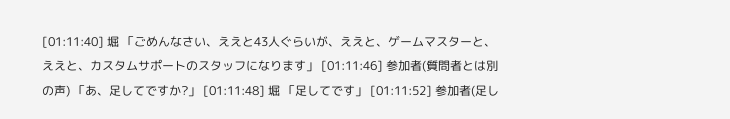[01:11:40] 堀 「ごめんなさい、ええと43人ぐらいが、ええと、ゲームマスターと、ええと、カスタムサポートのスタッフになります」 [01:11:46] 参加者(質問者とは別の声) 「あ、足してですか?」 [01:11:48] 堀 「足してです」 [01:11:52] 参加者(足し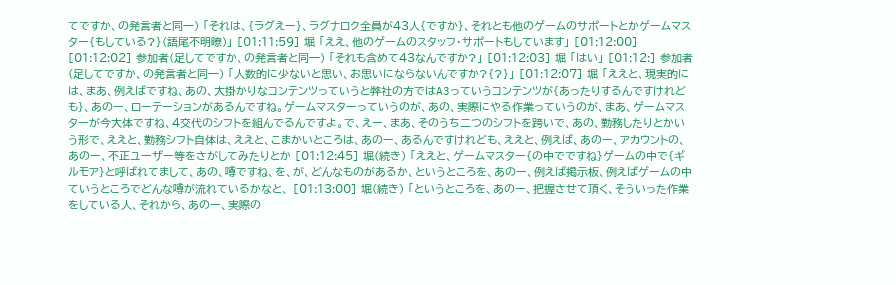てですか、の発言者と同一) 「それは、{ラグえー}、ラグナロク全員が43人{ですか}、それとも他のゲームのサポートとかゲームマスター{もしている?}(語尾不明瞭)」 [01:11:59] 堀 「ええ、他のゲームのスタッフ・サポートもしています」 [01:12:00] [01:12:02] 参加者(足してですか、の発言者と同一) 「それも含めて43なんですか?」 [01:12:03] 堀 「はい」 [01:12:] 参加者(足してですか、の発言者と同一) 「人数的に少ないと思い、お思いにならないんですか?{?}」 [01:12:07] 堀 「ええと、現実的には、まあ、例えばですね、あの、大掛かりなコンテンツっていうと弊社の方ではA3っていうコンテンツが{あったりするんですけれども}、あのー、ローテーションがあるんですね。ゲームマスターっていうのが、あの、実際にやる作業っていうのが、まあ、ゲームマスターが今大体ですね、4交代のシフトを組んでるんですよ。で、えー、まあ、そのうち二つのシフトを跨いで、あの、勤務したりとかいう形で、ええと、勤務シフト自体は、ええと、こまかいところは、あのー、あるんですけれども、ええと、例えば、あのー、アカウントの、あのー、不正ユーザー等をさがしてみたりとか [01:12:45] 堀(続き) 「ええと、ゲームマスター{の中でですね}ゲームの中で{ギルモア}と呼ばれてまして、あの、噂ですね、を、が、どんなものがあるか、というところを、あのー、例えば掲示板、例えばゲームの中ていうところでどんな噂が流れているかなと、 [01:13:00] 堀(続き) 「というところを、あのー、把握させて頂く、そういった作業をしている人、それから、あのー、実際の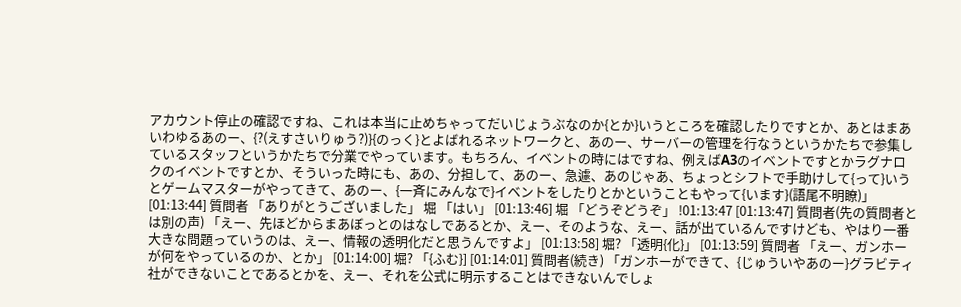アカウント停止の確認ですね、これは本当に止めちゃってだいじょうぶなのか{とか}いうところを確認したりですとか、あとはまあいわゆるあのー、{?(えすさいりゅう?)}{のっく}とよばれるネットワークと、あのー、サーバーの管理を行なうというかたちで参集しているスタッフというかたちで分業でやっています。もちろん、イベントの時にはですね、例えばA3のイベントですとかラグナロクのイベントですとか、そういった時にも、あの、分担して、あのー、急遽、あのじゃあ、ちょっとシフトで手助けして{って}いうとゲームマスターがやってきて、あのー、{一斉にみんなで}イベントをしたりとかということもやって{います}(語尾不明瞭)」 [01:13:44] 質問者 「ありがとうございました」 堀 「はい」 [01:13:46] 堀 「どうぞどうぞ」 !01:13:47 [01:13:47] 質問者(先の質問者とは別の声) 「えー、先ほどからまあぼっとのはなしであるとか、えー、そのような、えー、話が出ているんですけども、やはり一番大きな問題っていうのは、えー、情報の透明化だと思うんですよ」 [01:13:58] 堀? 「透明{化}」 [01:13:59] 質問者 「えー、ガンホーが何をやっているのか、とか」 [01:14:00] 堀? 「{ふむ}] [01:14:01] 質問者(続き) 「ガンホーができて、{じゅういやあのー}グラビティ社ができないことであるとかを、えー、それを公式に明示することはできないんでしょ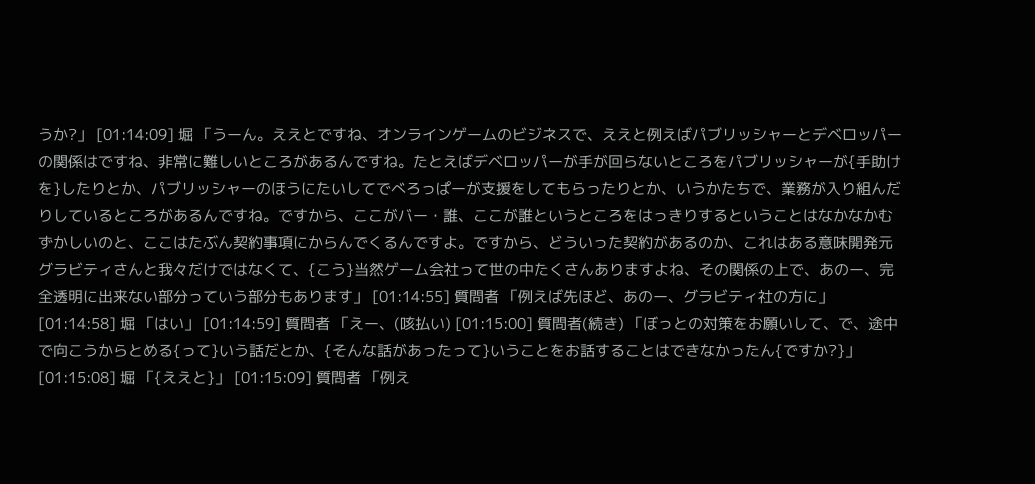うか?」 [01:14:09] 堀 「うーん。ええとですね、オンラインゲームのビジネスで、ええと例えばパブリッシャーとデベロッパーの関係はですね、非常に難しいところがあるんですね。たとえばデベロッパーが手が回らないところをパブリッシャーが{手助けを}したりとか、パブリッシャーのほうにたいしてでべろっぱーが支援をしてもらったりとか、いうかたちで、業務が入り組んだりしているところがあるんですね。ですから、ここがバー・誰、ここが誰というところをはっきりするということはなかなかむずかしいのと、ここはたぶん契約事項にからんでくるんですよ。ですから、どういった契約があるのか、これはある意味開発元グラビティさんと我々だけではなくて、{こう}当然ゲーム会社って世の中たくさんありますよね、その関係の上で、あのー、完全透明に出来ない部分っていう部分もあります」 [01:14:55] 質問者 「例えば先ほど、あのー、グラビティ社の方に」 [01:14:58] 堀 「はい」 [01:14:59] 質問者 「えー、(咳払い) [01:15:00] 質問者(続き) 「ぼっとの対策をお願いして、で、途中で向こうからとめる{って}いう話だとか、{そんな話があったって}いうことをお話することはできなかったん{ですか?}」 [01:15:08] 堀 「{ええと}」 [01:15:09] 質問者 「例え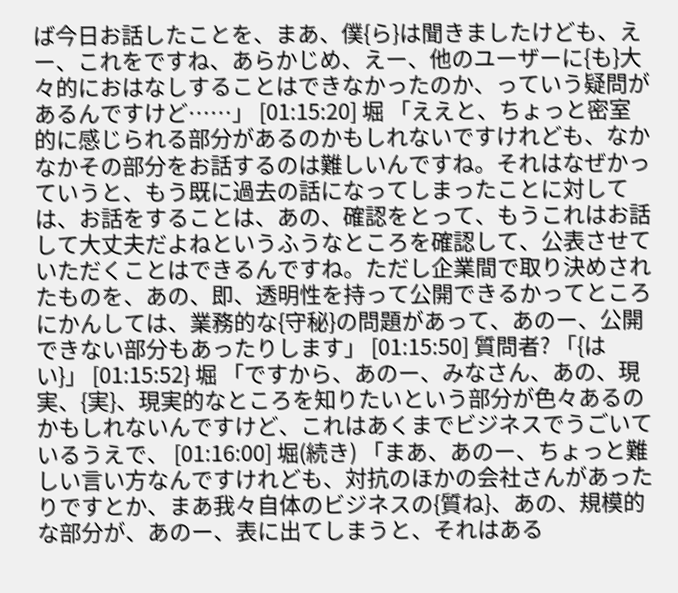ば今日お話したことを、まあ、僕{ら}は聞きましたけども、えー、これをですね、あらかじめ、えー、他のユーザーに{も}大々的におはなしすることはできなかったのか、っていう疑問があるんですけど……」 [01:15:20] 堀 「ええと、ちょっと密室的に感じられる部分があるのかもしれないですけれども、なかなかその部分をお話するのは難しいんですね。それはなぜかっていうと、もう既に過去の話になってしまったことに対しては、お話をすることは、あの、確認をとって、もうこれはお話して大丈夫だよねというふうなところを確認して、公表させていただくことはできるんですね。ただし企業間で取り決めされたものを、あの、即、透明性を持って公開できるかってところにかんしては、業務的な{守秘}の問題があって、あのー、公開できない部分もあったりします」 [01:15:50] 質問者? 「{はい}」 [01:15:52} 堀 「ですから、あのー、みなさん、あの、現実、{実}、現実的なところを知りたいという部分が色々あるのかもしれないんですけど、これはあくまでビジネスでうごいているうえで、 [01:16:00] 堀(続き) 「まあ、あのー、ちょっと難しい言い方なんですけれども、対抗のほかの会社さんがあったりですとか、まあ我々自体のビジネスの{質ね}、あの、規模的な部分が、あのー、表に出てしまうと、それはある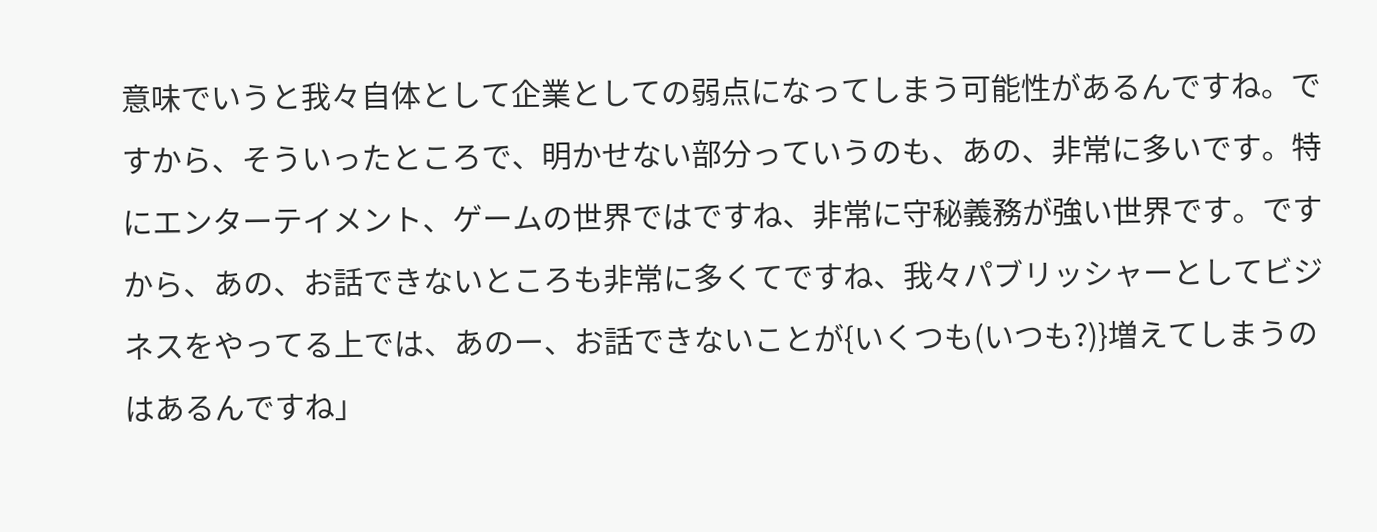意味でいうと我々自体として企業としての弱点になってしまう可能性があるんですね。ですから、そういったところで、明かせない部分っていうのも、あの、非常に多いです。特にエンターテイメント、ゲームの世界ではですね、非常に守秘義務が強い世界です。ですから、あの、お話できないところも非常に多くてですね、我々パブリッシャーとしてビジネスをやってる上では、あのー、お話できないことが{いくつも(いつも?)}増えてしまうのはあるんですね」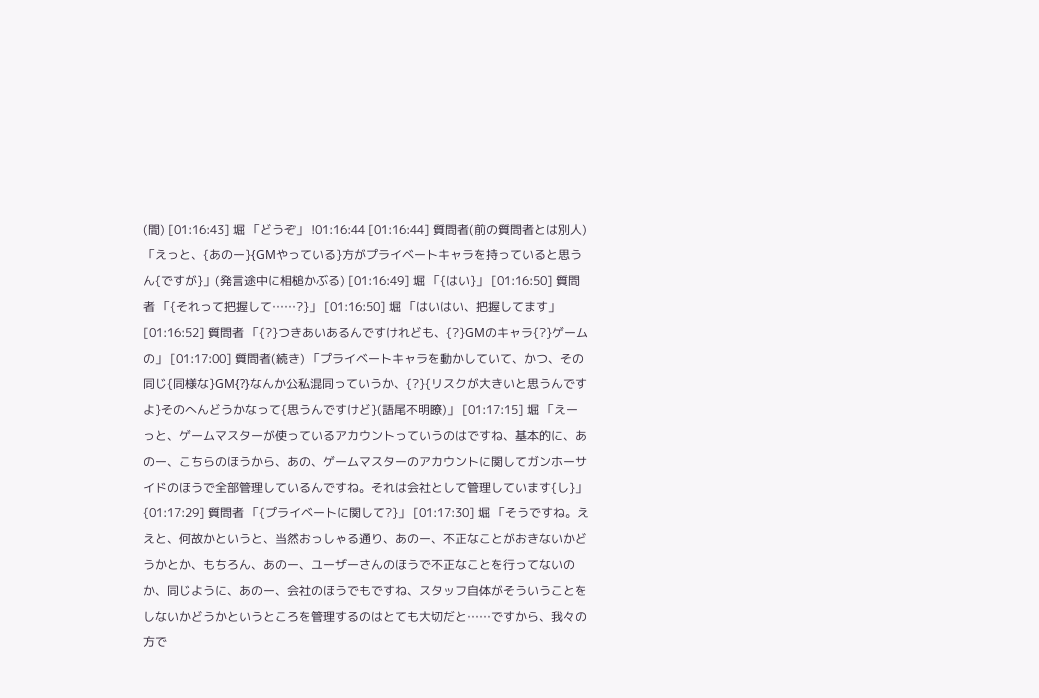(間) [01:16:43] 堀 「どうぞ」 !01:16:44 [01:16:44] 質問者(前の質問者とは別人) 「えっと、{あのー}{GMやっている}方がプライベートキャラを持っていると思うん{ですが}」(発言途中に相槌かぶる) [01:16:49] 堀 「{はい}」 [01:16:50] 質問者 「{それって把握して……?}」 [01:16:50] 堀 「はいはい、把握してます」 [01:16:52] 質問者 「{?}つきあいあるんですけれども、{?}GMのキャラ{?}ゲームの」 [01:17:00] 質問者(続き) 「プライベートキャラを動かしていて、かつ、その同じ{同様な}GM{?}なんか公私混同っていうか、{?}{リスクが大きいと思うんですよ}そのへんどうかなって{思うんですけど}(語尾不明瞭)」 [01:17:15] 堀 「えーっと、ゲームマスターが使っているアカウントっていうのはですね、基本的に、あのー、こちらのほうから、あの、ゲームマスターのアカウントに関してガンホーサイドのほうで全部管理しているんですね。それは会社として管理しています{し}」 {01:17:29] 質問者 「{プライベートに関して?}」 [01:17:30] 堀 「そうですね。ええと、何故かというと、当然おっしゃる通り、あのー、不正なことがおきないかどうかとか、もちろん、あのー、ユーザーさんのほうで不正なことを行ってないのか、同じように、あのー、会社のほうでもですね、スタッフ自体がそういうことをしないかどうかというところを管理するのはとても大切だと……ですから、我々の方で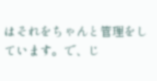はそれをちゃんと管理をしています。で、じ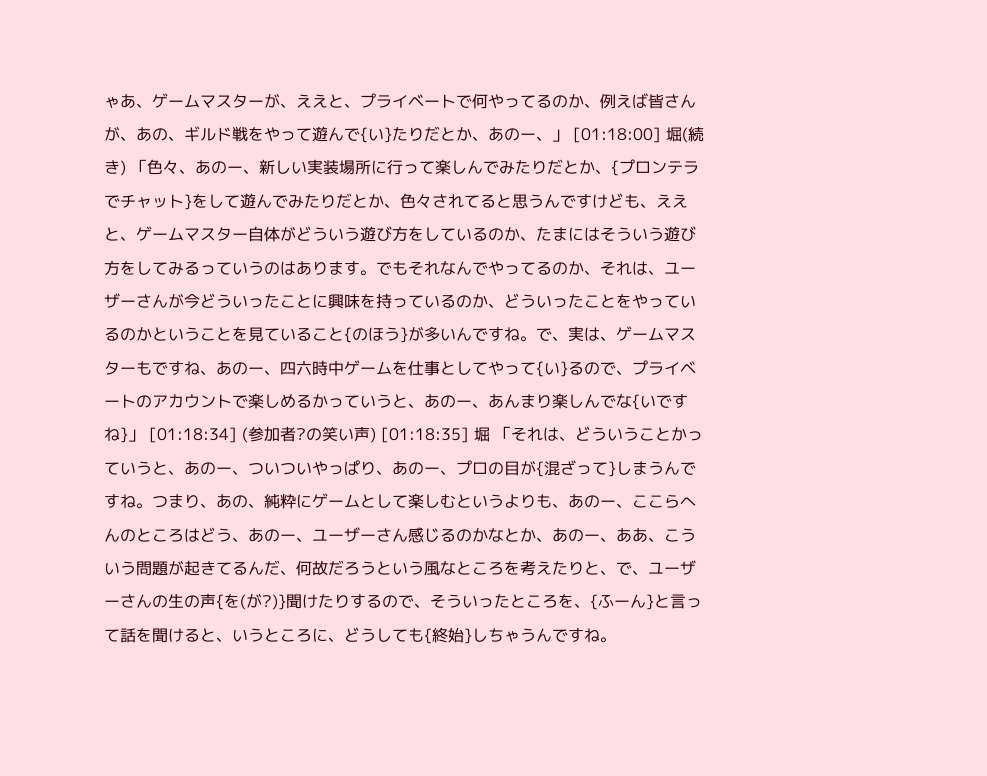ゃあ、ゲームマスターが、ええと、プライベートで何やってるのか、例えば皆さんが、あの、ギルド戦をやって遊んで{い}たりだとか、あのー、」 [01:18:00] 堀(続き) 「色々、あのー、新しい実装場所に行って楽しんでみたりだとか、{プロンテラでチャット}をして遊んでみたりだとか、色々されてると思うんですけども、ええと、ゲームマスター自体がどういう遊び方をしているのか、たまにはそういう遊び方をしてみるっていうのはあります。でもそれなんでやってるのか、それは、ユーザーさんが今どういったことに興味を持っているのか、どういったことをやっているのかということを見ていること{のほう}が多いんですね。で、実は、ゲームマスターもですね、あのー、四六時中ゲームを仕事としてやって{い}るので、プライベートのアカウントで楽しめるかっていうと、あのー、あんまり楽しんでな{いですね}」 [01:18:34] (参加者?の笑い声) [01:18:35] 堀 「それは、どういうことかっていうと、あのー、ついついやっぱり、あのー、プロの目が{混ざって}しまうんですね。つまり、あの、純粋にゲームとして楽しむというよりも、あのー、ここらへんのところはどう、あのー、ユーザーさん感じるのかなとか、あのー、ああ、こういう問題が起きてるんだ、何故だろうという風なところを考えたりと、で、ユーザーさんの生の声{を(が?)}聞けたりするので、そういったところを、{ふーん}と言って話を聞けると、いうところに、どうしても{終始}しちゃうんですね。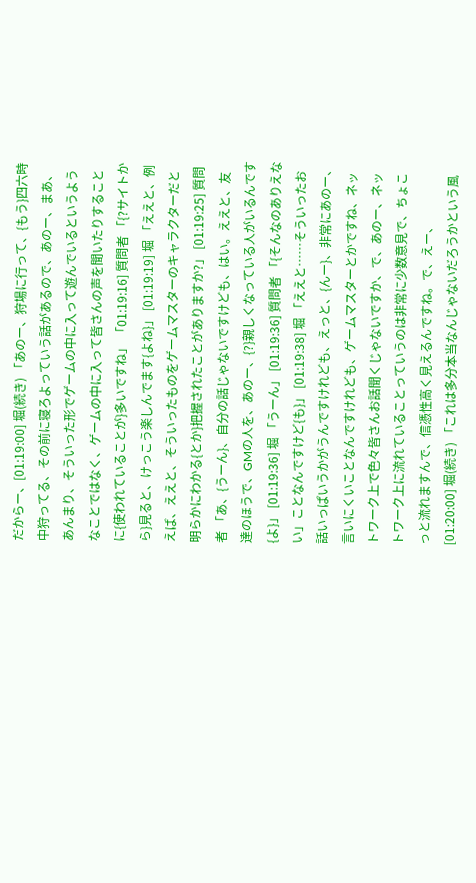だからー、[01:19:00] 堀(続き) 「あのー、狩場に行って、{もう}四六時中狩ってる、その前に寝ろよっていう話があるので、あのー、まあ、あんまり、そういった形でゲームの中に入って遊んでいるというようなことではなく、ゲームの中に入って皆さんの声を聞いたりすることに{使われていることが}多いですね」 「01:19:16] 質問者 「{?サイトから}見ると、けっこう楽しんでます{よね}」 [01:19:19] 堀 「ええと、例えば、ええと、そういったものをゲームマスターのキャラクターだと明らかにわかる{とか}把握されたことがありますか?」 [01:19:25] 質問者 「あ、{うーん}、自分の話じゃないですけども、はい。ええと、友達のほうで、GMの人を、あのー、{?}親しくなっている人がいるんです{よ}」 [01:19:36] 堀 「うーん」 [01:19:36] 質問者 「{そんなのありえない」ことなんですけど{も}」 [01:19:38] 堀 「ええと……そういったお話いっぱいうかがうんですけれども、えっと、{んー}、非常にあのー、言いにくいことなんですけれども、ゲームマスターとかですね、ネットワーク上で色々皆さんお話聞くじゃないですか、で、あのー、ネットワーク上に流れていることっていうのは非常に少数意見で、ちょこっと流れますんで、信憑性高く見えるんですね。で、えー、 [01:20:00] 堀(続き) 「これは多分本当なんじゃないだろうかという風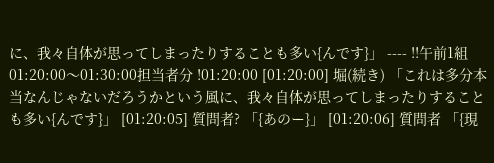に、我々自体が思ってしまったりすることも多い{んです}」 ---- !!午前1組 01:20:00〜01:30:00担当者分 !01:20:00 [01:20:00] 堀(続き) 「これは多分本当なんじゃないだろうかという風に、我々自体が思ってしまったりすることも多い{んです}」 [01:20:05] 質問者? 「{あのー}」 [01:20:06] 質問者 「{現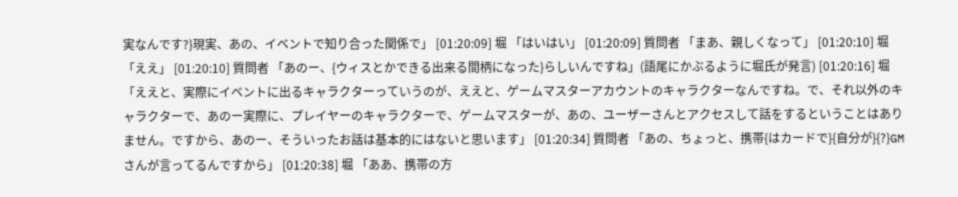実なんです?}現実、あの、イベントで知り合った関係で」 [01:20:09] 堀 「はいはい」 [01:20:09] 質問者 「まあ、親しくなって」 [01:20:10] 堀 「ええ」 [01:20:10] 質問者 「あのー、{ウィスとかできる出来る間柄になった}らしいんですね」(語尾にかぶるように堀氏が発言) [01:20:16] 堀 「ええと、実際にイベントに出るキャラクターっていうのが、ええと、ゲームマスターアカウントのキャラクターなんですね。で、それ以外のキャラクターで、あのー実際に、プレイヤーのキャラクターで、ゲームマスターが、あの、ユーザーさんとアクセスして話をするということはありません。ですから、あのー、そういったお話は基本的にはないと思います」 [01:20:34] 質問者 「あの、ちょっと、携帯{はカードで}{自分が}{?}GMさんが言ってるんですから」 [01:20:38] 堀 「ああ、携帯の方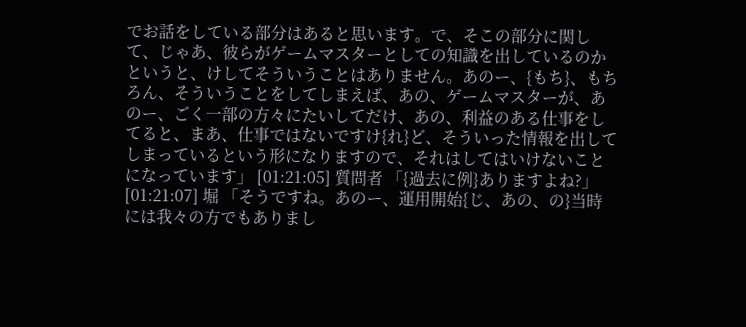でお話をしている部分はあると思います。で、そこの部分に関して、じゃあ、彼らがゲームマスターとしての知識を出しているのかというと、けしてそういうことはありません。あのー、{もち}、もちろん、そういうことをしてしまえば、あの、ゲームマスターが、あのー、ごく一部の方々にたいしてだけ、あの、利益のある仕事をしてると、まあ、仕事ではないですけ{れ}ど、そういった情報を出してしまっているという形になりますので、それはしてはいけないことになっています」 [01:21:05] 質問者 「{過去に例}ありますよね?」 [01:21:07] 堀 「そうですね。あのー、運用開始{じ、あの、の}当時には我々の方でもありまし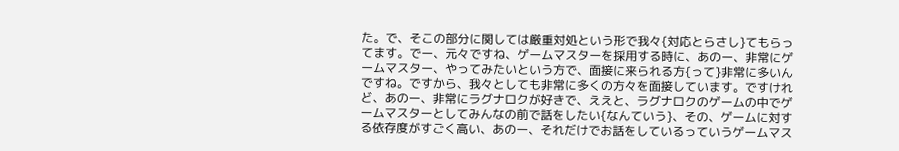た。で、そこの部分に関しては厳重対処という形で我々{対応とらさし}てもらってます。でー、元々ですね、ゲームマスターを採用する時に、あのー、非常にゲームマスター、やってみたいという方で、面接に来られる方{って}非常に多いんですね。ですから、我々としても非常に多くの方々を面接しています。ですけれど、あのー、非常にラグナロクが好きで、ええと、ラグナロクのゲームの中でゲームマスターとしてみんなの前で話をしたい{なんていう}、その、ゲームに対する依存度がすごく高い、あのー、それだけでお話をしているっていうゲームマス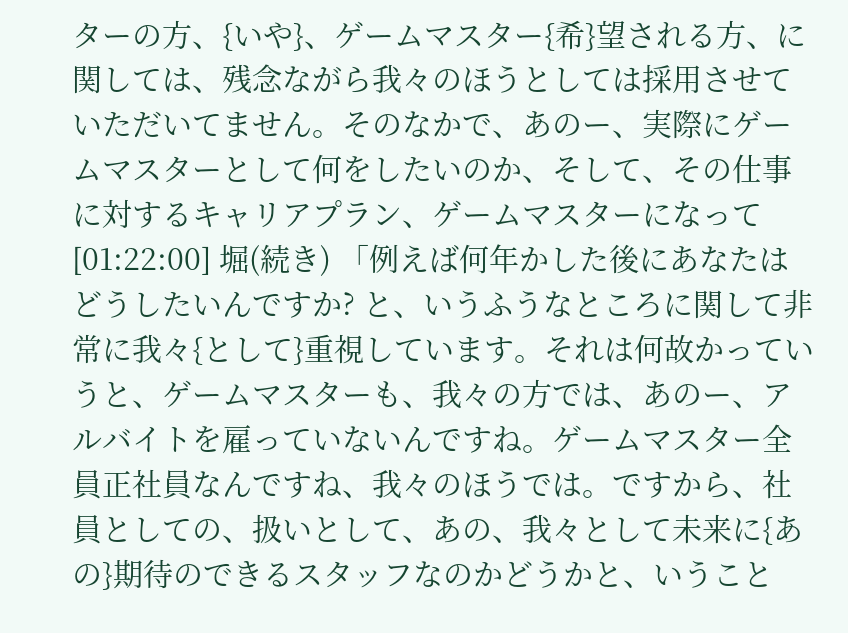ターの方、{いや}、ゲームマスター{希}望される方、に関しては、残念ながら我々のほうとしては採用させていただいてません。そのなかで、あのー、実際にゲームマスターとして何をしたいのか、そして、その仕事に対するキャリアプラン、ゲームマスターになって [01:22:00] 堀(続き) 「例えば何年かした後にあなたはどうしたいんですか? と、いうふうなところに関して非常に我々{として}重視しています。それは何故かっていうと、ゲームマスターも、我々の方では、あのー、アルバイトを雇っていないんですね。ゲームマスター全員正社員なんですね、我々のほうでは。ですから、社員としての、扱いとして、あの、我々として未来に{あの}期待のできるスタッフなのかどうかと、いうこと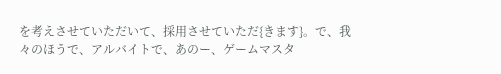を考えさせていただいて、採用させていただ{きます}。で、我々のほうで、アルバイトで、あのー、ゲームマスタ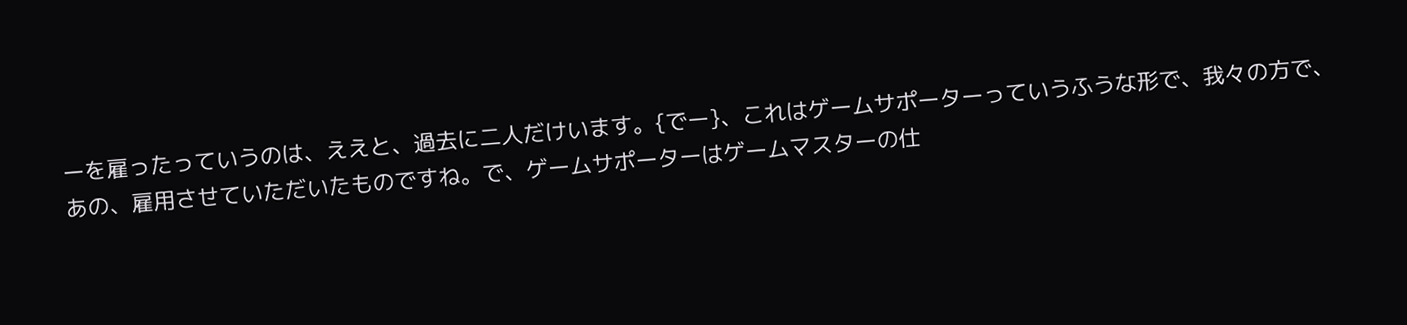ーを雇ったっていうのは、ええと、過去に二人だけいます。{でー}、これはゲームサポーターっていうふうな形で、我々の方で、あの、雇用させていただいたものですね。で、ゲームサポーターはゲームマスターの仕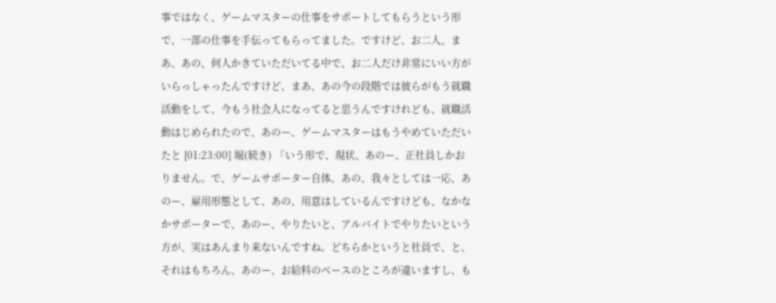事ではなく、ゲームマスターの仕事をサポートしてもらうという形で、一部の仕事を手伝ってもらってました。ですけど、お二人、まあ、あの、何人かきていただいてる中で、お二人だけ非常にいい方がいらっしゃったんですけど、まあ、あの今の段階では彼らがもう就職活動をして、今もう社会人になってると思うんですけれども、就職活動はじめられたので、あのー、ゲームマスターはもうやめていただいたと [01:23:00] 堀(続き) 「いう形で、現状、あのー、正社員しかおりません。で、ゲームサポーター自体、あの、我々としては一応、あのー、雇用形態として、あの、用意はしているんですけども、なかなかサポーターで、あのー、やりたいと、アルバイトでやりたいという方が、実はあんまり来ないんですね。どちらかというと社員で、と、それはもちろん、あのー、お給料のベースのところが違いますし、も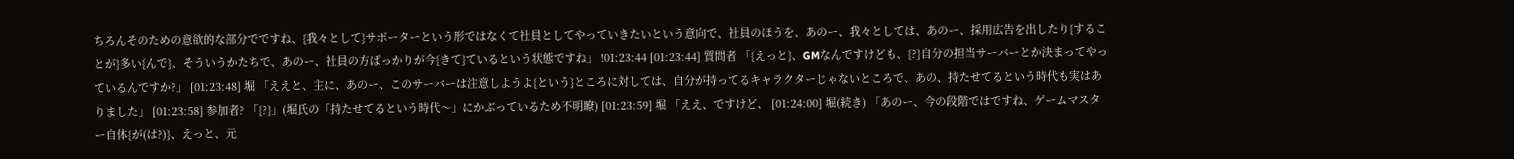ちろんそのための意欲的な部分でですね、{我々として}サポーターという形ではなくて社員としてやっていきたいという意向で、社員のほうを、あのー、我々としては、あのー、採用広告を出したり{することが}多い{んで}、そういうかたちで、あのー、社員の方ばっかりが今{きて}ているという状態ですね」 !01:23:44 [01:23:44] 質問者 「{えっと}、GMなんですけども、{?}自分の担当サーバーとか決まってやっているんですか?」 [01:23:48] 堀 「ええと、主に、あのー、このサーバーは注意しようよ{という}ところに対しては、自分が持ってるキャラクターじゃないところで、あの、持たせてるという時代も実はありました」 [01:23:58] 参加者? 「{?}」(堀氏の「持たせてるという時代〜」にかぶっているため不明瞭) [01:23:59] 堀 「ええ、ですけど、 [01:24:00] 堀(続き) 「あのー、今の段階ではですね、ゲームマスター自体{が(は?)}、えっと、元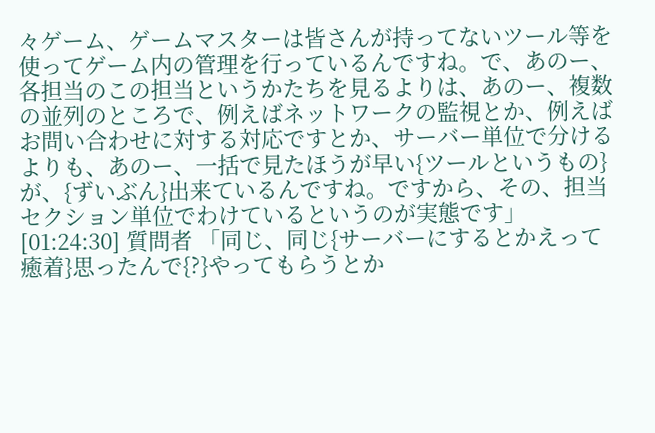々ゲーム、ゲームマスターは皆さんが持ってないツール等を使ってゲーム内の管理を行っているんですね。で、あのー、各担当のこの担当というかたちを見るよりは、あのー、複数の並列のところで、例えばネットワークの監視とか、例えばお問い合わせに対する対応ですとか、サーバー単位で分けるよりも、あのー、一括で見たほうが早い{ツールというもの}が、{ずいぶん}出来ているんですね。ですから、その、担当セクション単位でわけているというのが実態です」 [01:24:30] 質問者 「同じ、同じ{サーバーにするとかえって癒着}思ったんで{?}やってもらうとか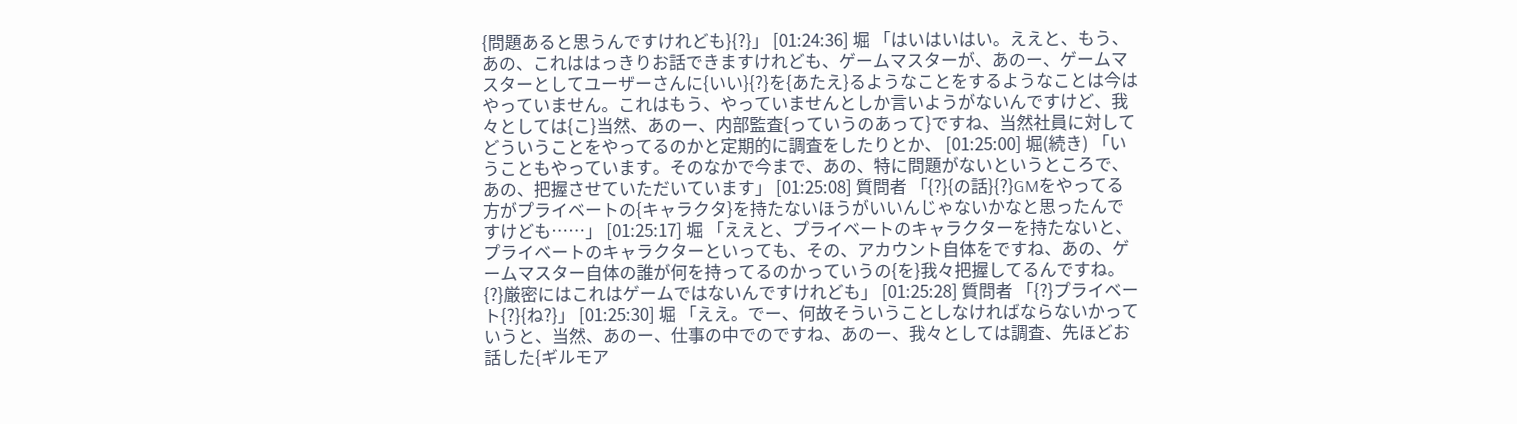{問題あると思うんですけれども}{?}」 [01:24:36] 堀 「はいはいはい。ええと、もう、あの、これははっきりお話できますけれども、ゲームマスターが、あのー、ゲームマスターとしてユーザーさんに{いい}{?}を{あたえ}るようなことをするようなことは今はやっていません。これはもう、やっていませんとしか言いようがないんですけど、我々としては{こ}当然、あのー、内部監査{っていうのあって}ですね、当然社員に対してどういうことをやってるのかと定期的に調査をしたりとか、 [01:25:00] 堀(続き) 「いうこともやっています。そのなかで今まで、あの、特に問題がないというところで、あの、把握させていただいています」 [01:25:08] 質問者 「{?}{の話}{?}GMをやってる方がプライベートの{キャラクタ}を持たないほうがいいんじゃないかなと思ったんですけども……」 [01:25:17] 堀 「ええと、プライベートのキャラクターを持たないと、プライベートのキャラクターといっても、その、アカウント自体をですね、あの、ゲームマスター自体の誰が何を持ってるのかっていうの{を}我々把握してるんですね。{?}厳密にはこれはゲームではないんですけれども」 [01:25:28] 質問者 「{?}プライベート{?}{ね?}」 [01:25:30] 堀 「ええ。でー、何故そういうことしなければならないかっていうと、当然、あのー、仕事の中でのですね、あのー、我々としては調査、先ほどお話した{ギルモア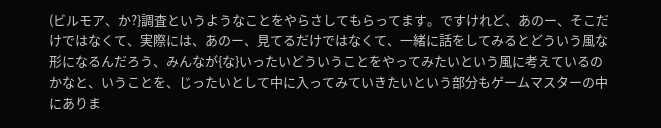(ビルモア、か?}調査というようなことをやらさしてもらってます。ですけれど、あのー、そこだけではなくて、実際には、あのー、見てるだけではなくて、一緒に話をしてみるとどういう風な形になるんだろう、みんなが{な}いったいどういうことをやってみたいという風に考えているのかなと、いうことを、じったいとして中に入ってみていきたいという部分もゲームマスターの中にありま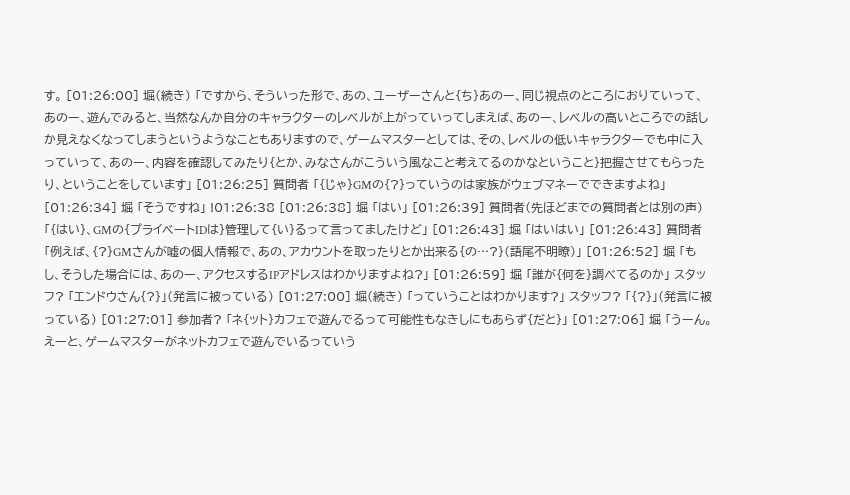す。 [01:26:00] 堀(続き) 「ですから、そういった形で、あの、ユーザーさんと{ち}あのー、同じ視点のところにおりていって、あのー、遊んでみると、当然なんか自分のキャラクターのレベルが上がっていってしまえば、あのー、レベルの高いところでの話しか見えなくなってしまうというようなこともありますので、ゲームマスターとしては、その、レベルの低いキャラクターでも中に入っていって、あのー、内容を確認してみたり{とか、みなさんがこういう風なこと考えてるのかなということ}把握させてもらったり、ということをしています」 [01:26:25] 質問者 「{じゃ}GMの{?}っていうのは家族がウェブマネーでできますよね」 [01:26:34] 堀 「そうですね」 !01:26:38 [01:26:38] 堀 「はい」 [01:26:39] 質問者(先ほどまでの質問者とは別の声) 「{はい}、GMの{プライベートIDは}管理して{い}るって言ってましたけど」 [01:26:43] 堀 「はいはい」 [01:26:43] 質問者 「例えば、{?}GMさんが嘘の個人情報で、あの、アカウントを取ったりとか出来る{の…?}(語尾不明瞭)」 [01:26:52] 堀 「もし、そうした場合には、あのー、アクセスするIPアドレスはわかりますよね?」 [01:26:59] 堀 「誰が{何を}調べてるのか」 スタッフ? 「エンドウさん{?}」(発言に被っている) [01:27:00] 堀(続き) 「っていうことはわかります?」 スタッフ? 「{?}」(発言に被っている) [01:27:01] 参加者? 「ネ{ット}カフェで遊んでるって可能性もなきしにもあらず{だと}」 [01:27:06] 堀 「うーん。えーと、ゲームマスターがネットカフェで遊んでいるっていう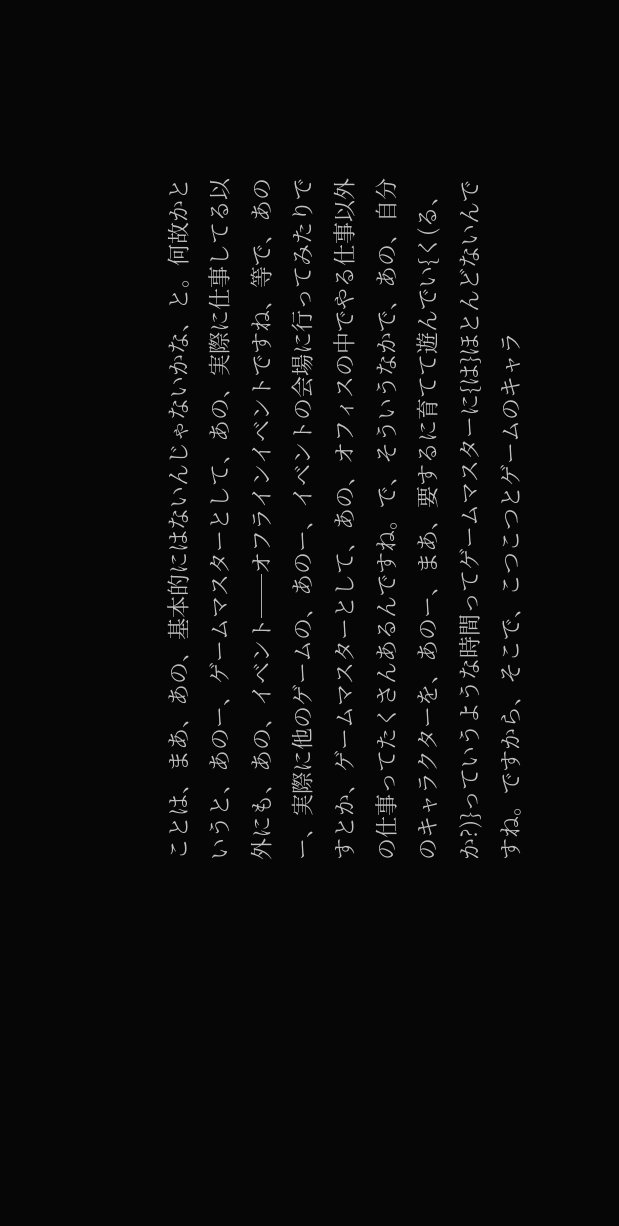ことは、まあ、あの、基本的にはないんじゃないかな、と。何故かというと、あのー、ゲームマスターとして、あの、実際に仕事してる以外にも、あの、イベント──オフラインイベントですね、等で、あのー、実際に他のゲームの、あのー、イベントの会場に行ってみたりですとか、ゲームマスターとして、あの、オフィスの中でやる仕事以外の仕事ってたくさんあるんですね。で、そういうなかで、あの、自分のキャラクターを、あのー、まあ、要するに育てて遊んでい{く(る、か?)}っていうような時間ってゲームマスターに{は}ほとんどないんですね。ですから、そこで、こつこつとゲームのキャラ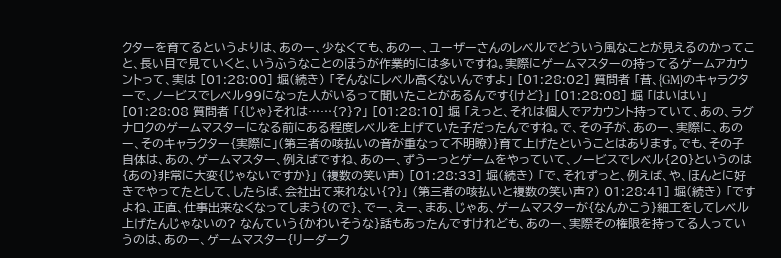クターを育てるというよりは、あのー、少なくても、あのー、ユーザーさんのレベルでどういう風なことが見えるのかってこと、長い目で見ていくと、いうふうなことのほうが作業的には多いですね。実際にゲームマスターの持ってるゲームアカウントって、実は [01:28:00] 堀(続き) 「そんなにレベル高くないんですよ」 [01:28:02] 質問者 「昔、{GM}のキャラクターで、ノービスでレベル99になった人がいるって聞いたことがあるんです{けど}」 [01:28:08] 堀 「はいはい」 [01:28:08 質問者 「{じゃ}それは……{?}?」 [01:28:10] 堀 「えっと、それは個人でアカウント持っていて、あの、ラグナロクのゲームマスターになる前にある程度レベルを上げていた子だったんですね。で、その子が、あのー、実際に、あのー、そのキャラクター{実際に」(第三者の咳払いの音が重なって不明瞭)}育て上げたということはあります。でも、その子自体は、あの、ゲームマスター、例えばですね、あのー、ずうーっとゲームをやっていて、ノービスでレベル{20}というのは{あの}非常に大変{じゃないですか}」 (複数の笑い声) [01:28:33] 堀(続き) 「で、それずっと、例えば、や、ほんとに好きでやってたとして、したらば、会社出て来れない{?}」 (第三者の咳払いと複数の笑い声?) 01:28:41] 堀(続き) 「ですよね、正直、仕事出来なくなってしまう{ので}、でー、えー、まあ、じゃあ、ゲームマスターが{なんかこう}細工をしてレベル上げたんじゃないの? なんていう{かわいそうな}話もあったんですけれども、あのー、実際その権限を持ってる人っていうのは、あのー、ゲームマスター{リーダーク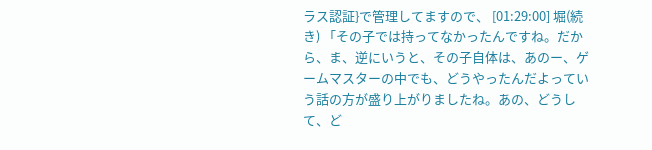ラス認証}で管理してますので、 [01:29:00] 堀(続き) 「その子では持ってなかったんですね。だから、ま、逆にいうと、その子自体は、あのー、ゲームマスターの中でも、どうやったんだよっていう話の方が盛り上がりましたね。あの、どうして、ど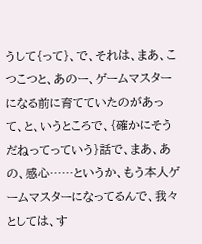うして{って}、で、それは、まあ、こつこつと、あのー、ゲームマスターになる前に育てていたのがあって、と、いうところで、{確かにそうだねってっていう}話で、まあ、あの、感心……というか、もう本人ゲームマスターになってるんで、我々としては、す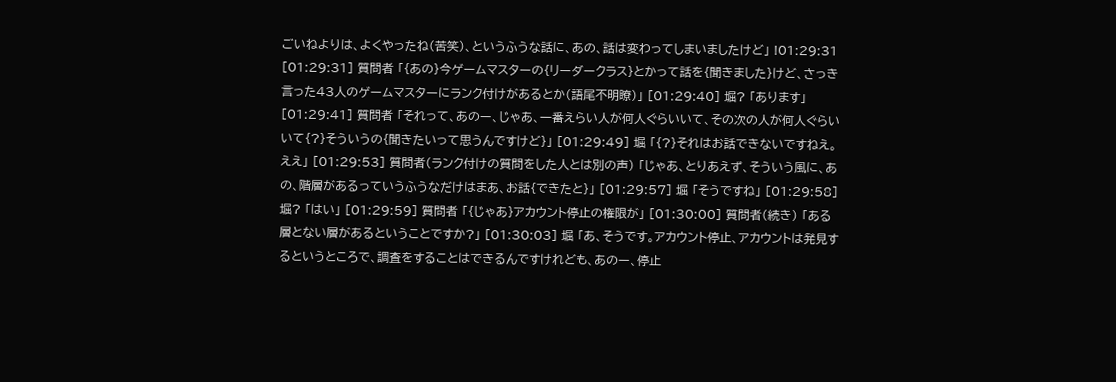ごいねよりは、よくやったね(苦笑)、というふうな話に、あの、話は変わってしまいましたけど」 !01:29:31 [01:29:31] 質問者 「{あの}今ゲームマスターの{リーダークラス}とかって話を{聞きました}けど、さっき言った43人のゲームマスターにランク付けがあるとか(語尾不明瞭)」 [01:29:40] 堀? 「あります」 [01:29:41] 質問者 「それって、あのー、じゃあ、一番えらい人が何人ぐらいいて、その次の人が何人ぐらいいて{?}そういうの{聞きたいって思うんですけど}」 [01:29:49] 堀 「{?}それはお話できないですねえ。ええ」 [01:29:53] 質問者(ランク付けの質問をした人とは別の声) 「じゃあ、とりあえず、そういう風に、あの、階層があるっていうふうなだけはまあ、お話{できたと}」 [01:29:57] 堀 「そうですね」 [01:29:58] 堀? 「はい」 [01:29:59] 質問者 「{じゃあ}アカウント停止の権限が」 [01:30:00] 質問者(続き) 「ある層とない層があるということですか?」 [01:30:03] 堀 「あ、そうです。アカウント停止、アカウントは発見するというところで、調査をすることはできるんですけれども、あのー、停止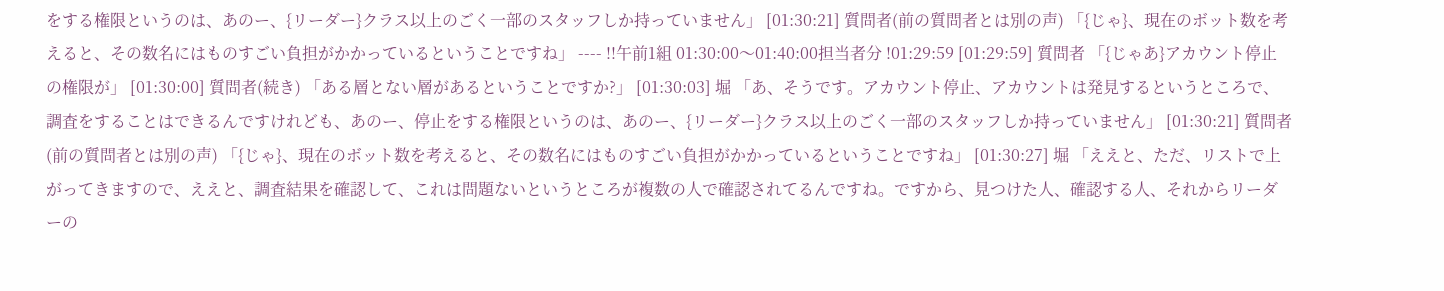をする権限というのは、あのー、{リーダー}クラス以上のごく一部のスタッフしか持っていません」 [01:30:21] 質問者(前の質問者とは別の声) 「{じゃ}、現在のボット数を考えると、その数名にはものすごい負担がかかっているということですね」 ---- !!午前1組 01:30:00〜01:40:00担当者分 !01:29:59 [01:29:59] 質問者 「{じゃあ}アカウント停止の権限が」 [01:30:00] 質問者(続き) 「ある層とない層があるということですか?」 [01:30:03] 堀 「あ、そうです。アカウント停止、アカウントは発見するというところで、調査をすることはできるんですけれども、あのー、停止をする権限というのは、あのー、{リーダー}クラス以上のごく一部のスタッフしか持っていません」 [01:30:21] 質問者(前の質問者とは別の声) 「{じゃ}、現在のボット数を考えると、その数名にはものすごい負担がかかっているということですね」 [01:30:27] 堀 「ええと、ただ、リストで上がってきますので、ええと、調査結果を確認して、これは問題ないというところが複数の人で確認されてるんですね。ですから、見つけた人、確認する人、それからリーダーの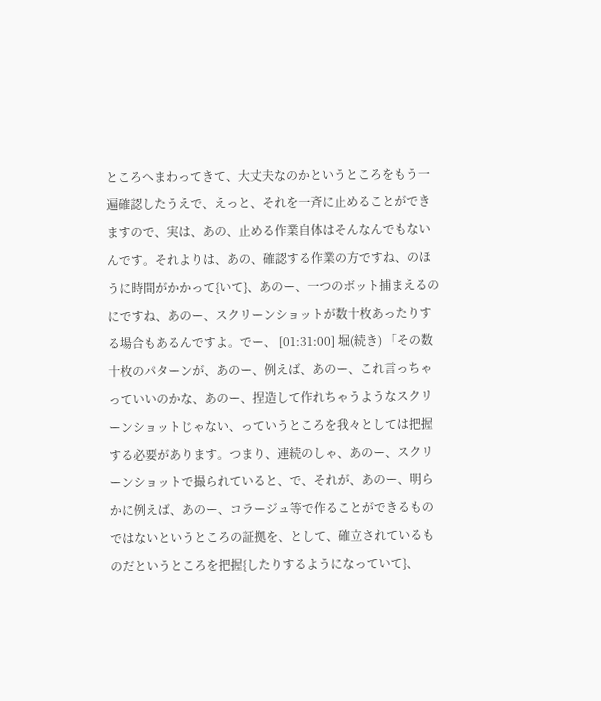ところへまわってきて、大丈夫なのかというところをもう一遍確認したうえで、えっと、それを一斉に止めることができますので、実は、あの、止める作業自体はそんなんでもないんです。それよりは、あの、確認する作業の方ですね、のほうに時間がかかって{いて}、あのー、一つのボット捕まえるのにですね、あのー、スクリーンショットが数十枚あったりする場合もあるんですよ。でー、 [01:31:00] 堀(続き) 「その数十枚のパターンが、あのー、例えば、あのー、これ言っちゃっていいのかな、あのー、捏造して作れちゃうようなスクリーンショットじゃない、っていうところを我々としては把握する必要があります。つまり、連続のしゃ、あのー、スクリーンショットで撮られていると、で、それが、あのー、明らかに例えば、あのー、コラージュ等で作ることができるものではないというところの証拠を、として、確立されているものだというところを把握{したりするようになっていて}、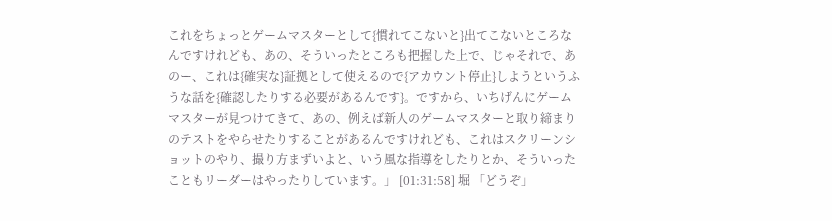これをちょっとゲームマスターとして{慣れてこないと}出てこないところなんですけれども、あの、そういったところも把握した上で、じゃそれで、あのー、これは{確実な}証拠として使えるので{アカウント停止}しようというふうな話を{確認したりする必要があるんです}。ですから、いちげんにゲームマスターが見つけてきて、あの、例えば新人のゲームマスターと取り締まりのテストをやらせたりすることがあるんですけれども、これはスクリーンショットのやり、撮り方まずいよと、いう風な指導をしたりとか、そういったこともリーダーはやったりしています。」 [01:31:58] 堀 「どうぞ」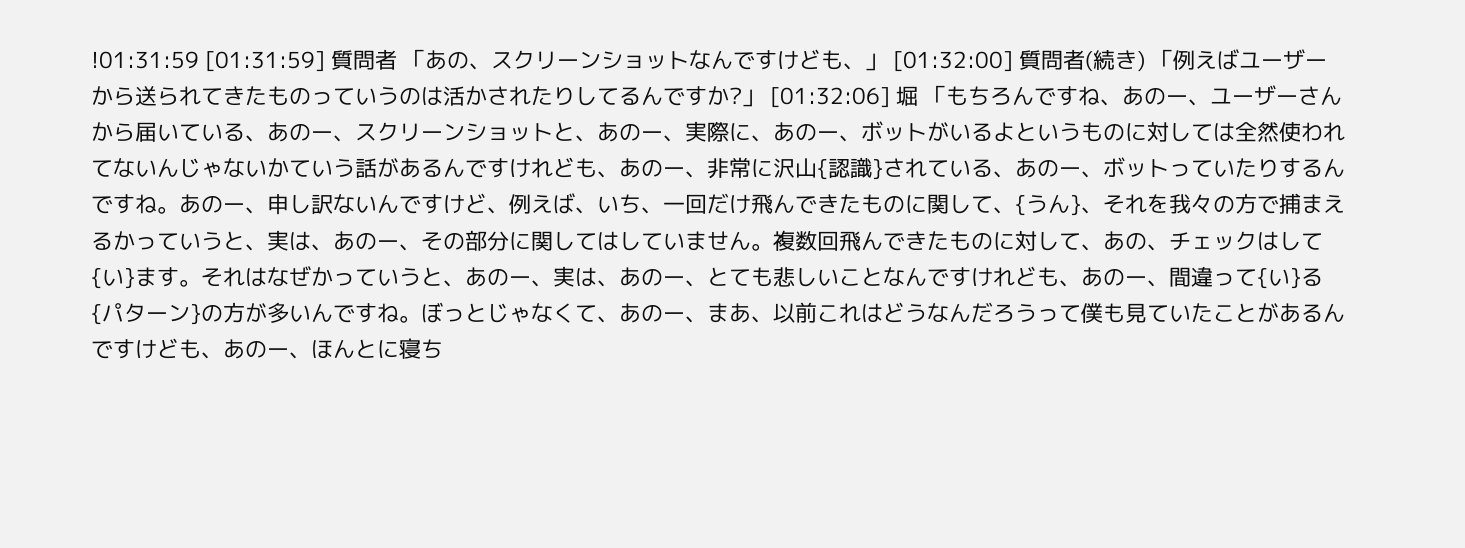!01:31:59 [01:31:59] 質問者 「あの、スクリーンショットなんですけども、」 [01:32:00] 質問者(続き) 「例えばユーザーから送られてきたものっていうのは活かされたりしてるんですか?」 [01:32:06] 堀 「もちろんですね、あのー、ユーザーさんから届いている、あのー、スクリーンショットと、あのー、実際に、あのー、ボットがいるよというものに対しては全然使われてないんじゃないかていう話があるんですけれども、あのー、非常に沢山{認識}されている、あのー、ボットっていたりするんですね。あのー、申し訳ないんですけど、例えば、いち、一回だけ飛んできたものに関して、{うん}、それを我々の方で捕まえるかっていうと、実は、あのー、その部分に関してはしていません。複数回飛んできたものに対して、あの、チェックはして{い}ます。それはなぜかっていうと、あのー、実は、あのー、とても悲しいことなんですけれども、あのー、間違って{い}る{パターン}の方が多いんですね。ぼっとじゃなくて、あのー、まあ、以前これはどうなんだろうって僕も見ていたことがあるんですけども、あのー、ほんとに寝ち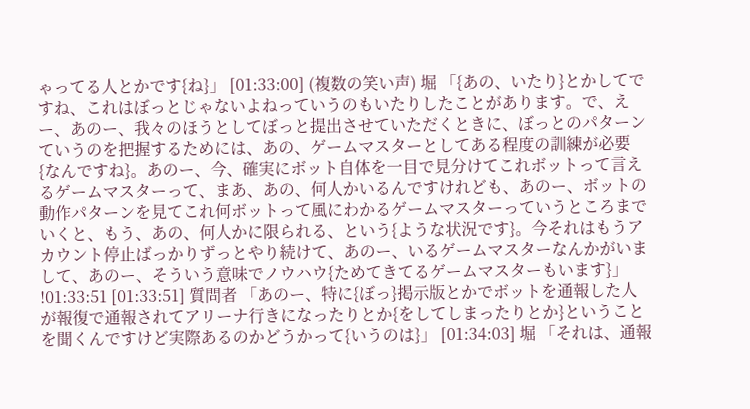ゃってる人とかです{ね}」 [01:33:00] (複数の笑い声) 堀 「{あの、いたり}とかしてですね、これはぼっとじゃないよねっていうのもいたりしたことがあります。で、えー、あのー、我々のほうとしてぼっと提出させていただくときに、ぼっとのパターンていうのを把握するためには、あの、ゲームマスターとしてある程度の訓練が必要{なんですね}。あのー、今、確実にボット自体を一目で見分けてこれボットって言えるゲームマスターって、まあ、あの、何人かいるんですけれども、あのー、ボットの動作パターンを見てこれ何ボットって風にわかるゲームマスターっていうところまでいくと、もう、あの、何人かに限られる、という{ような状況です}。今それはもうアカウント停止ばっかりずっとやり続けて、あのー、いるゲームマスターなんかがいまして、あのー、そういう意味でノウハウ{ためてきてるゲームマスターもいます}」 !01:33:51 [01:33:51] 質問者 「あのー、特に{ぼっ}掲示版とかでボットを通報した人が報復で通報されてアリーナ行きになったりとか{をしてしまったりとか}ということを聞くんですけど実際あるのかどうかって{いうのは}」 [01:34:03] 堀 「それは、通報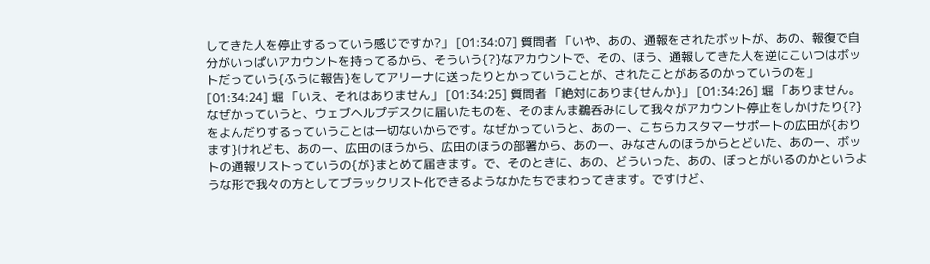してきた人を停止するっていう感じですか?」 [01:34:07] 質問者 「いや、あの、通報をされたボットが、あの、報復で自分がいっぱいアカウントを持ってるから、そういう{?}なアカウントで、その、ほう、通報してきた人を逆にこいつはボットだっていう{ふうに報告}をしてアリーナに送ったりとかっていうことが、されたことがあるのかっていうのを」 [01:34:24] 堀 「いえ、それはありません」 [01:34:25] 質問者 「絶対にありま{せんか}」 [01:34:26] 堀 「ありません。なぜかっていうと、ウェブヘルプデスクに届いたものを、そのまんま鵜呑みにして我々がアカウント停止をしかけたり{?}をよんだりするっていうことは一切ないからです。なぜかっていうと、あのー、こちらカスタマーサポートの広田が{おります}けれども、あのー、広田のほうから、広田のほうの部署から、あのー、みなさんのほうからとどいた、あのー、ボットの通報リストっていうの{が}まとめて届きます。で、そのときに、あの、どういった、あの、ぼっとがいるのかというような形で我々の方としてブラックリスト化できるようなかたちでまわってきます。ですけど、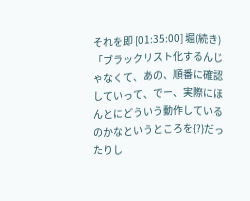それを即 [01:35:00] 堀(続き) 「ブラックリスト化するんじゃなくて、あの、順番に確認していって、でー、実際にほんとにどういう動作しているのかなというところを{?}だったりし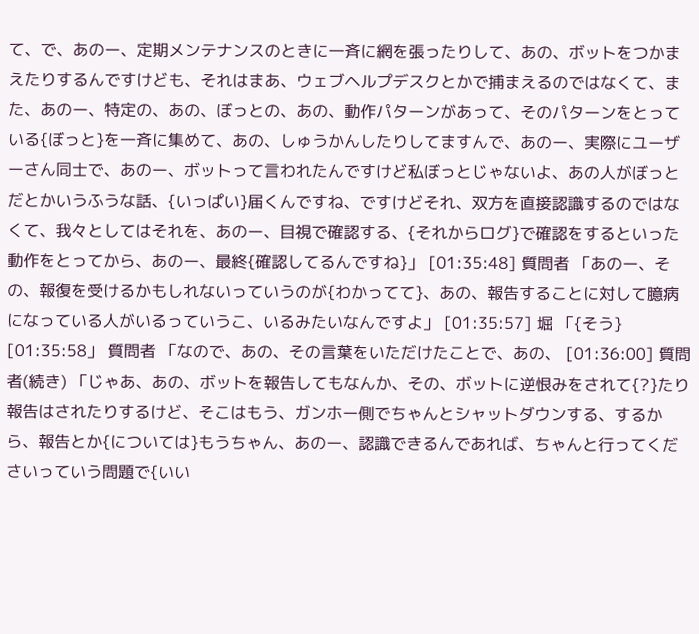て、で、あのー、定期メンテナンスのときに一斉に網を張ったりして、あの、ボットをつかまえたりするんですけども、それはまあ、ウェブヘルプデスクとかで捕まえるのではなくて、また、あのー、特定の、あの、ぼっとの、あの、動作パターンがあって、そのパターンをとっている{ぼっと}を一斉に集めて、あの、しゅうかんしたりしてますんで、あのー、実際にユーザーさん同士で、あのー、ボットって言われたんですけど私ぼっとじゃないよ、あの人がぼっとだとかいうふうな話、{いっぱい}届くんですね、ですけどそれ、双方を直接認識するのではなくて、我々としてはそれを、あのー、目視で確認する、{それからログ}で確認をするといった動作をとってから、あのー、最終{確認してるんですね}」 [01:35:48] 質問者 「あのー、その、報復を受けるかもしれないっていうのが{わかってて}、あの、報告することに対して臆病になっている人がいるっていうこ、いるみたいなんですよ」 [01:35:57] 堀 「{そう} [01:35:58」 質問者 「なので、あの、その言葉をいただけたことで、あの、 [01:36:00] 質問者(続き) 「じゃあ、あの、ボットを報告してもなんか、その、ボットに逆恨みをされて{?}たり報告はされたりするけど、そこはもう、ガンホー側でちゃんとシャットダウンする、するから、報告とか{については}もうちゃん、あのー、認識できるんであれば、ちゃんと行ってくださいっていう問題で{いい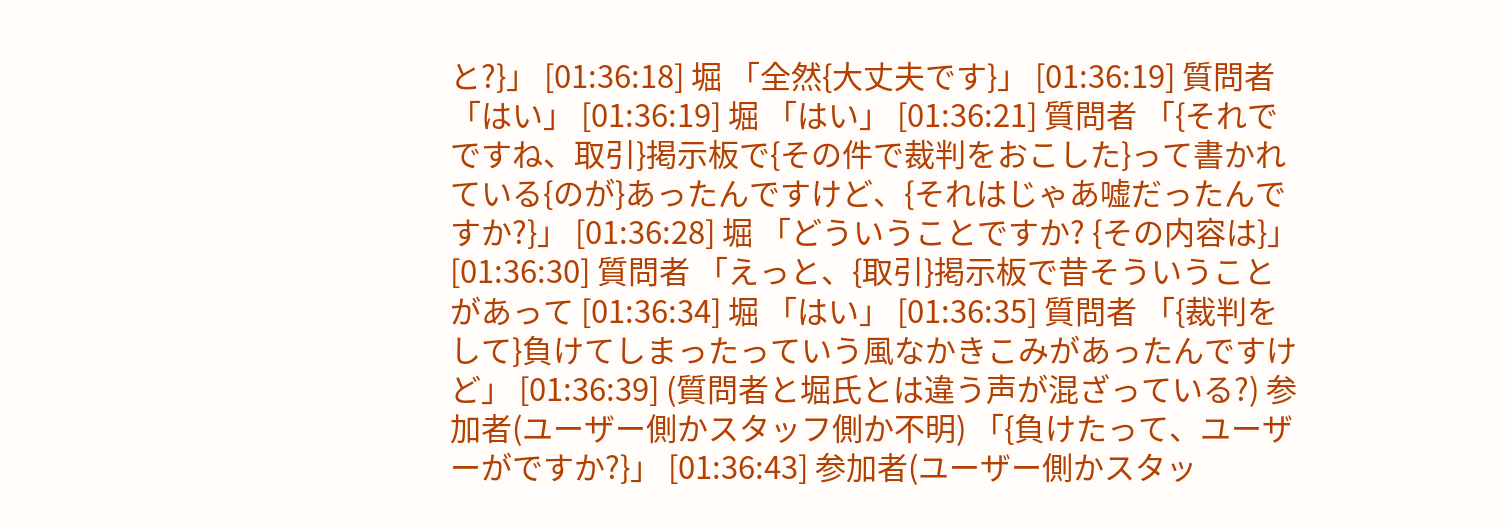と?}」 [01:36:18] 堀 「全然{大丈夫です}」 [01:36:19] 質問者 「はい」 [01:36:19] 堀 「はい」 [01:36:21] 質問者 「{それでですね、取引}掲示板で{その件で裁判をおこした}って書かれている{のが}あったんですけど、{それはじゃあ嘘だったんですか?}」 [01:36:28] 堀 「どういうことですか? {その内容は}」 [01:36:30] 質問者 「えっと、{取引}掲示板で昔そういうことがあって [01:36:34] 堀 「はい」 [01:36:35] 質問者 「{裁判をして}負けてしまったっていう風なかきこみがあったんですけど」 [01:36:39] (質問者と堀氏とは違う声が混ざっている?) 参加者(ユーザー側かスタッフ側か不明) 「{負けたって、ユーザーがですか?}」 [01:36:43] 参加者(ユーザー側かスタッ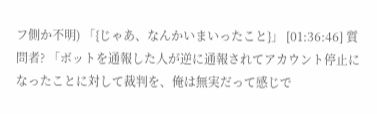フ側か不明) 「{じゃあ、なんかいまいったこと}」 [01:36:46] 質問者? 「ボットを通報した人が逆に通報されてアカウント停止になったことに対して裁判を、俺は無実だって感じで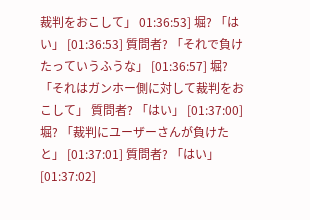裁判をおこして」 01:36:53] 堀? 「はい」 [01:36:53] 質問者? 「それで負けたっていうふうな」 [01:36:57] 堀? 「それはガンホー側に対して裁判をおこして」 質問者? 「はい」 [01:37:00] 堀? 「裁判にユーザーさんが負けたと」 [01:37:01] 質問者? 「はい」 [01:37:02]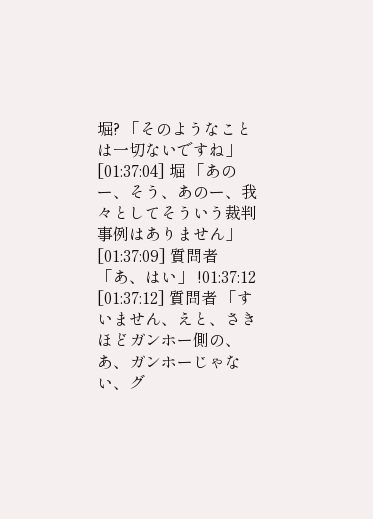堀? 「そのようなことは一切ないですね」 [01:37:04] 堀 「あのー、そう、あのー、我々としてそういう裁判事例はありません」 [01:37:09] 質問者 「あ、はい」 !01:37:12 [01:37:12] 質問者 「すいません、えと、さきほどガンホー側の、あ、ガンホーじゃない、グ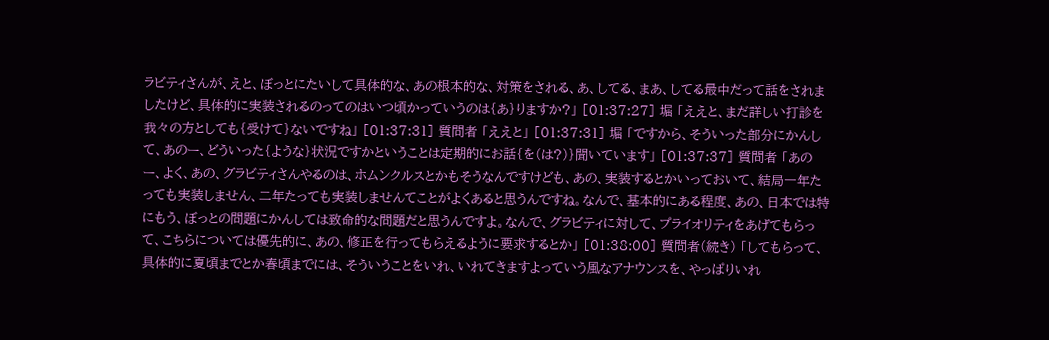ラビティさんが、えと、ぼっとにたいして具体的な、あの根本的な、対策をされる、あ、してる、まあ、してる最中だって話をされましたけど、具体的に実装されるのってのはいつ頃かっていうのは{あ}りますか?」 [01:37:27] 堀 「ええと、まだ詳しい打診を我々の方としても{受けて}ないですね」 [01:37:31] 質問者 「ええと」 [01:37:31] 堀 「ですから、そういった部分にかんして、あのー、どういった{ような}状況ですかということは定期的にお話{を(は?)}聞いています」 [01:37:37] 質問者 「あのー、よく、あの、グラビティさんやるのは、ホムンクルスとかもそうなんですけども、あの、実装するとかいっておいて、結局一年たっても実装しません、二年たっても実装しませんてことがよくあると思うんですね。なんで、基本的にある程度、あの、日本では特にもう、ぼっとの問題にかんしては致命的な問題だと思うんですよ。なんで、グラビティに対して、プライオリティをあげてもらって、こちらについては優先的に、あの、修正を行ってもらえるように要求するとか」 [01:38:00] 質問者(続き) 「してもらって、具体的に夏頃までとか春頃までには、そういうことをいれ、いれてきますよっていう風なアナウンスを、やっぱりいれ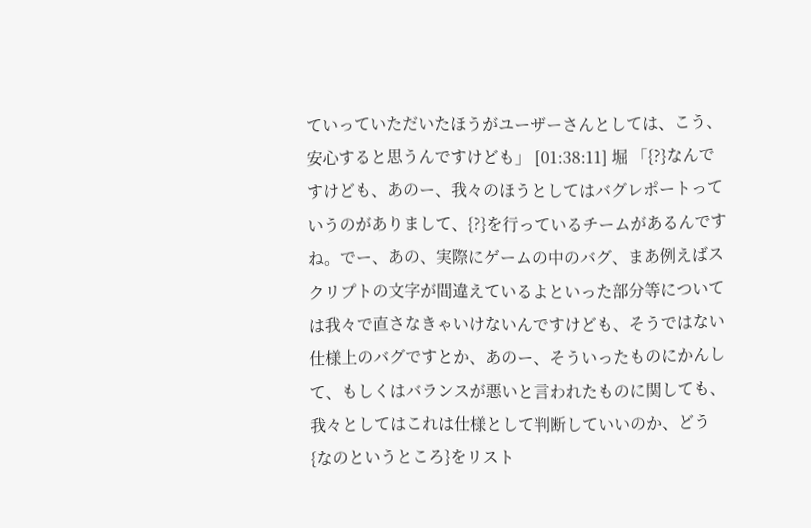ていっていただいたほうがユーザーさんとしては、こう、安心すると思うんですけども」 [01:38:11] 堀 「{?}なんですけども、あのー、我々のほうとしてはバグレポートっていうのがありまして、{?}を行っているチームがあるんですね。でー、あの、実際にゲームの中のバグ、まあ例えばスクリプトの文字が間違えているよといった部分等については我々で直さなきゃいけないんですけども、そうではない仕様上のバグですとか、あのー、そういったものにかんして、もしくはバランスが悪いと言われたものに関しても、我々としてはこれは仕様として判断していいのか、どう{なのというところ}をリスト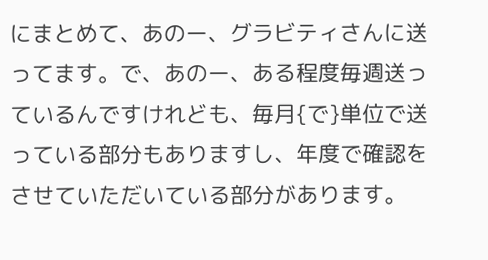にまとめて、あのー、グラビティさんに送ってます。で、あのー、ある程度毎週送っているんですけれども、毎月{で}単位で送っている部分もありますし、年度で確認をさせていただいている部分があります。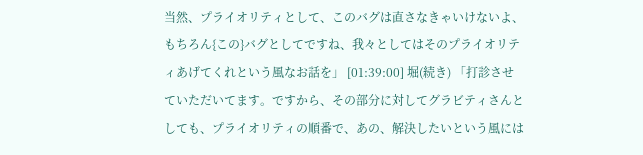当然、プライオリティとして、このバグは直さなきゃいけないよ、もちろん{この}バグとしてですね、我々としてはそのプライオリティあげてくれという風なお話を」 [01:39:00] 堀(続き) 「打診させていただいてます。ですから、その部分に対してグラビティさんとしても、プライオリティの順番で、あの、解決したいという風には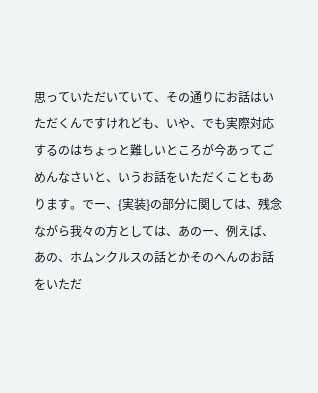思っていただいていて、その通りにお話はいただくんですけれども、いや、でも実際対応するのはちょっと難しいところが今あってごめんなさいと、いうお話をいただくこともあります。でー、{実装}の部分に関しては、残念ながら我々の方としては、あのー、例えば、あの、ホムンクルスの話とかそのへんのお話をいただ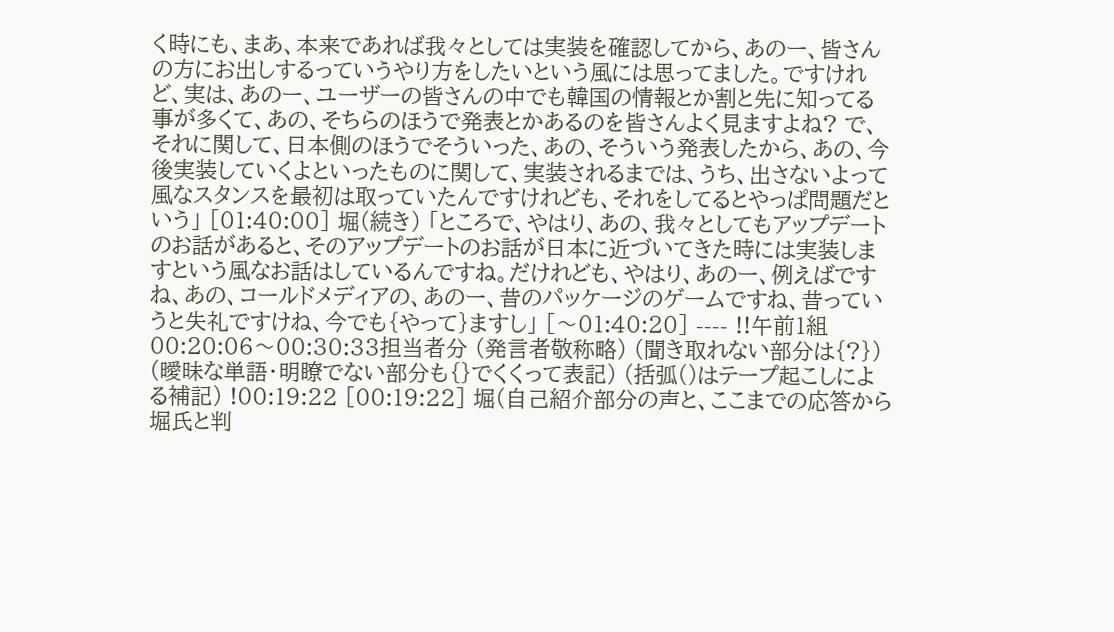く時にも、まあ、本来であれば我々としては実装を確認してから、あのー、皆さんの方にお出しするっていうやり方をしたいという風には思ってました。ですけれど、実は、あのー、ユーザーの皆さんの中でも韓国の情報とか割と先に知ってる事が多くて、あの、そちらのほうで発表とかあるのを皆さんよく見ますよね? で、それに関して、日本側のほうでそういった、あの、そういう発表したから、あの、今後実装していくよといったものに関して、実装されるまでは、うち、出さないよって風なスタンスを最初は取っていたんですけれども、それをしてるとやっぱ問題だという」 [01:40:00] 堀(続き) 「ところで、やはり、あの、我々としてもアップデートのお話があると、そのアップデートのお話が日本に近づいてきた時には実装しますという風なお話はしているんですね。だけれども、やはり、あのー、例えばですね、あの、コールドメディアの、あのー、昔のパッケージのゲームですね、昔っていうと失礼ですけね、今でも{やって}ますし」 [〜01:40:20] ---- !!午前1組 00:20:06〜00:30:33担当者分 (発言者敬称略) (聞き取れない部分は{?}) (曖昧な単語・明瞭でない部分も{}でくくって表記) (括弧()はテープ起こしによる補記) !00:19:22 [00:19:22] 堀(自己紹介部分の声と、ここまでの応答から堀氏と判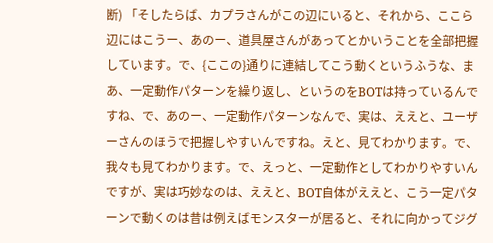断) 「そしたらば、カプラさんがこの辺にいると、それから、ここら辺にはこうー、あのー、道具屋さんがあってとかいうことを全部把握しています。で、{ここの}通りに連結してこう動くというふうな、まあ、一定動作パターンを繰り返し、というのをBOTは持っているんですね、で、あのー、一定動作パターンなんで、実は、ええと、ユーザーさんのほうで把握しやすいんですね。えと、見てわかります。で、我々も見てわかります。で、えっと、一定動作としてわかりやすいんですが、実は巧妙なのは、ええと、BOT自体がええと、こう一定パターンで動くのは昔は例えばモンスターが居ると、それに向かってジグ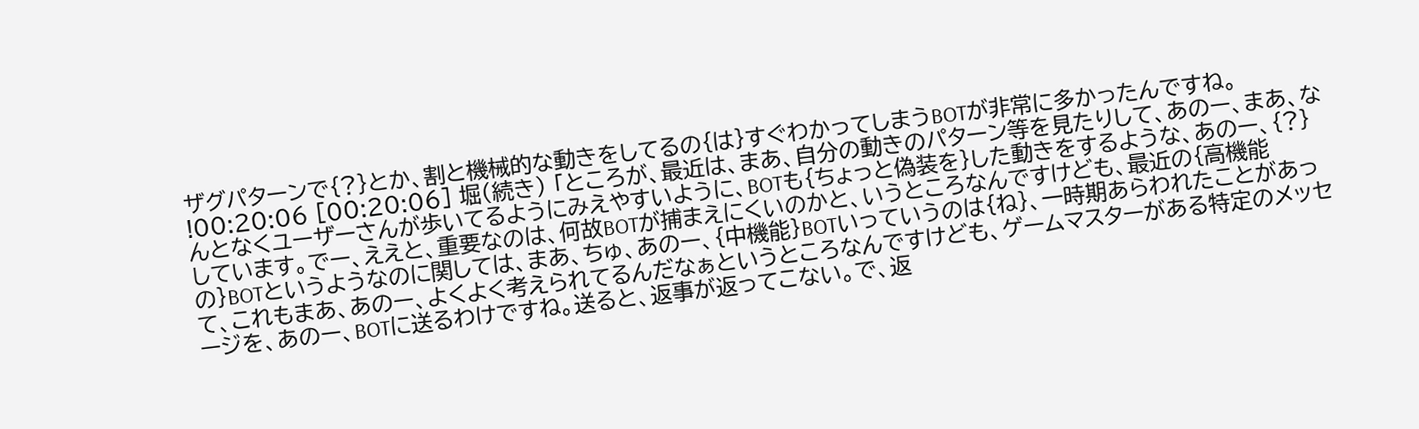ザグパターンで{?}とか、割と機械的な動きをしてるの{は}すぐわかってしまうBOTが非常に多かったんですね。 !00:20:06 [00:20:06] 堀(続き) 「ところが、最近は、まあ、自分の動きのパターン等を見たりして、あのー、まあ、なんとなくユーザーさんが歩いてるようにみえやすいように、BOTも{ちょっと偽装を}した動きをするような、あのー、{?}しています。でー、ええと、重要なのは、何故BOTが捕まえにくいのかと、いうところなんですけども、最近の{高機能の}BOTというようなのに関しては、まあ、ちゅ、あのー、{中機能}BOTいっていうのは{ね}、一時期あらわれたことがあって、これもまあ、あのー、よくよく考えられてるんだなぁというところなんですけども、ゲームマスターがある特定のメッセージを、あのー、BOTに送るわけですね。送ると、返事が返ってこない。で、返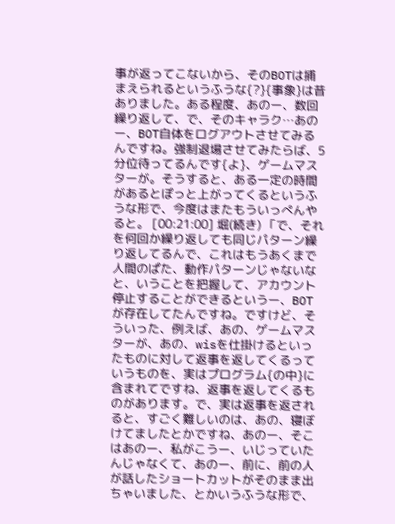事が返ってこないから、そのBOTは捕まえられるというふうな{?}{事象}は昔ありました。ある程度、あのー、数回繰り返して、で、そのキャラク…あのー、BOT自体をログアウトさせてみるんですね。強制退場させてみたらば、5分位待ってるんです{よ}、ゲームマスターが。そうすると、ある一定の時間があるとぽっと上がってくるというふうな形で、今度はまたもういっぺんやると。 [00:21:00] 堀(続き) 「で、それを何回か繰り返しても同じパターン繰り返してるんで、これはもうあくまで人間のぱた、動作パターンじゃないなと、いうことを把握して、アカウント停止することができるというー、BOTが存在してたんですね。ですけど、そういった、例えば、あの、ゲームマスターが、あの、wisを仕掛けるといったものに対して返事を返してくるっていうものを、実はプログラム{の中}に含まれてですね、返事を返してくるものがあります。で、実は返事を返されると、すごく難しいのは、あの、寝ぼけてましたとかですね、あのー、そこはあのー、私がこうー、いじっていたんじゃなくて、あのー、前に、前の人が話したショートカットがそのまま出ちゃいました、とかいうふうな形で、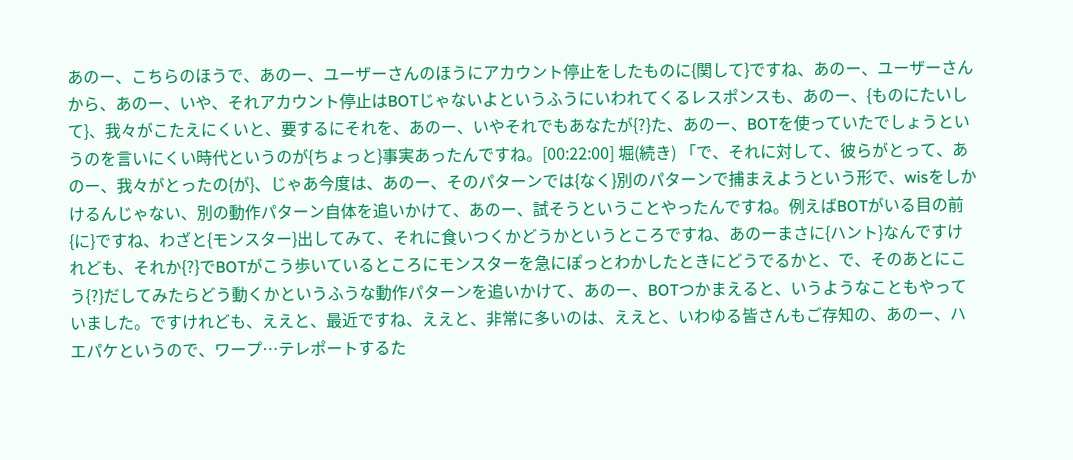あのー、こちらのほうで、あのー、ユーザーさんのほうにアカウント停止をしたものに{関して}ですね、あのー、ユーザーさんから、あのー、いや、それアカウント停止はBOTじゃないよというふうにいわれてくるレスポンスも、あのー、{ものにたいして}、我々がこたえにくいと、要するにそれを、あのー、いやそれでもあなたが{?}た、あのー、BOTを使っていたでしょうというのを言いにくい時代というのが{ちょっと}事実あったんですね。[00:22:00] 堀(続き) 「で、それに対して、彼らがとって、あのー、我々がとったの{が}、じゃあ今度は、あのー、そのパターンでは{なく}別のパターンで捕まえようという形で、wisをしかけるんじゃない、別の動作パターン自体を追いかけて、あのー、試そうということやったんですね。例えばBOTがいる目の前{に}ですね、わざと{モンスター}出してみて、それに食いつくかどうかというところですね、あのーまさに{ハント}なんですけれども、それか{?}でBOTがこう歩いているところにモンスターを急にぽっとわかしたときにどうでるかと、で、そのあとにこう{?}だしてみたらどう動くかというふうな動作パターンを追いかけて、あのー、BOTつかまえると、いうようなこともやっていました。ですけれども、ええと、最近ですね、ええと、非常に多いのは、ええと、いわゆる皆さんもご存知の、あのー、ハエパケというので、ワープ…テレポートするた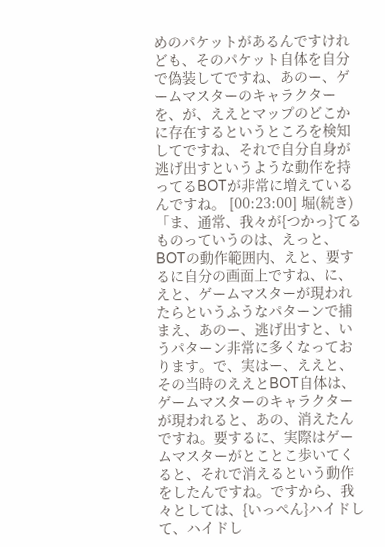めのパケットがあるんですけれども、そのパケット自体を自分で偽装してですね、あのー、ゲームマスターのキャラクターを、が、ええとマップのどこかに存在するというところを検知してですね、それで自分自身が逃げ出すというような動作を持ってるBOTが非常に増えているんですね。 [00:23:00] 堀(続き) 「ま、通常、我々が{つかっ}てるものっていうのは、えっと、BOTの動作範囲内、えと、要するに自分の画面上ですね、に、えと、ゲームマスターが現われたらというふうなパターンで捕まえ、あのー、逃げ出すと、いうパターン非常に多くなっております。で、実はー、ええと、その当時のええとBOT自体は、ゲームマスターのキャラクターが現われると、あの、消えたんですね。要するに、実際はゲームマスターがとことこ歩いてくると、それで消えるという動作をしたんですね。ですから、我々としては、{いっぺん}ハイドして、ハイドし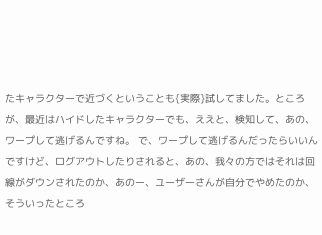たキャラクターで近づくということも{実際}試してました。ところが、最近はハイドしたキャラクターでも、ええと、検知して、あの、ワープして逃げるんですね。 で、ワープして逃げるんだったらいいんですけど、ログアウトしたりされると、あの、我々の方ではそれは回線がダウンされたのか、あのー、ユーザーさんが自分でやめたのか、そういったところ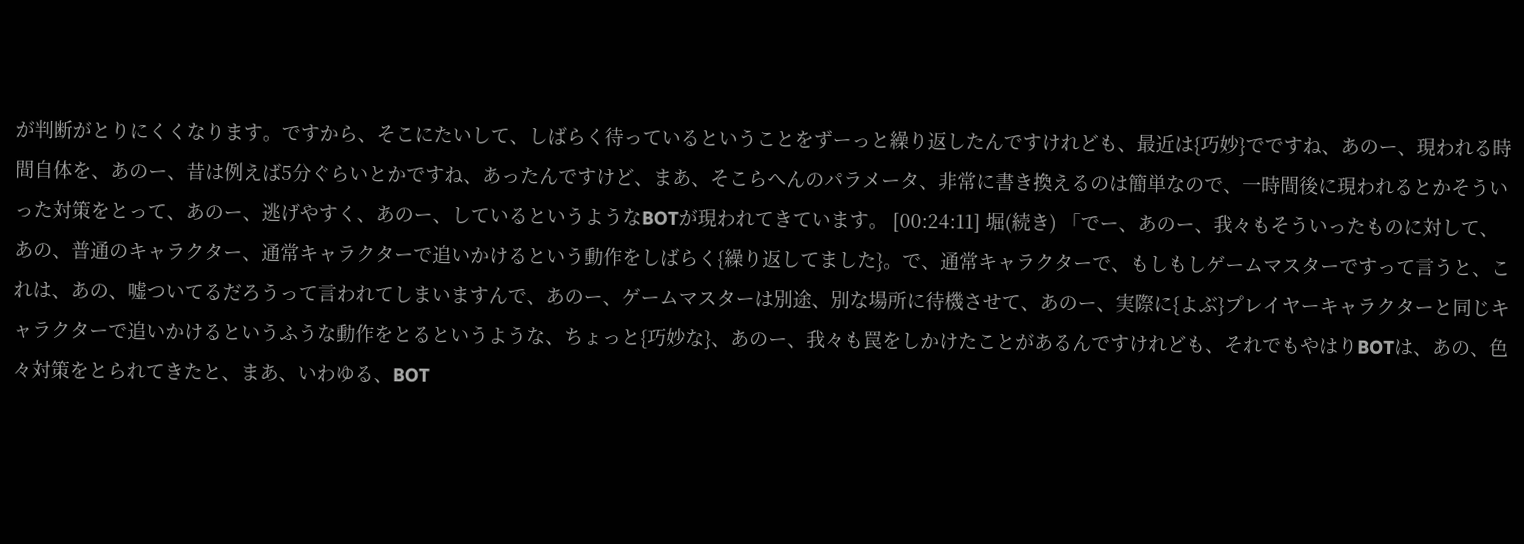が判断がとりにくくなります。ですから、そこにたいして、しばらく待っているということをずーっと繰り返したんですけれども、最近は{巧妙}でですね、あのー、現われる時間自体を、あのー、昔は例えば5分ぐらいとかですね、あったんですけど、まあ、そこらへんのパラメータ、非常に書き換えるのは簡単なので、一時間後に現われるとかそういった対策をとって、あのー、逃げやすく、あのー、しているというようなBOTが現われてきています。 [00:24:11] 堀(続き) 「でー、あのー、我々もそういったものに対して、あの、普通のキャラクター、通常キャラクターで追いかけるという動作をしばらく{繰り返してました}。で、通常キャラクターで、もしもしゲームマスターですって言うと、これは、あの、嘘ついてるだろうって言われてしまいますんで、あのー、ゲームマスターは別途、別な場所に待機させて、あのー、実際に{よぶ}プレイヤーキャラクターと同じキャラクターで追いかけるというふうな動作をとるというような、ちょっと{巧妙な}、あのー、我々も罠をしかけたことがあるんですけれども、それでもやはりBOTは、あの、色々対策をとられてきたと、まあ、いわゆる、BOT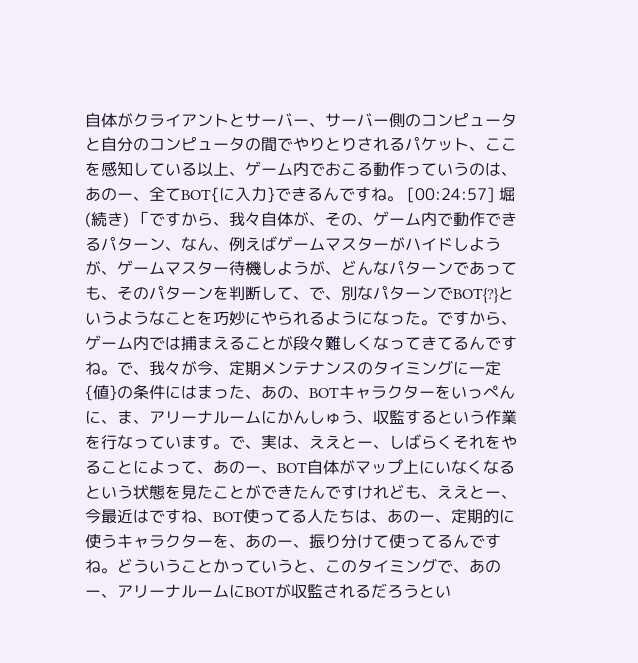自体がクライアントとサーバー、サーバー側のコンピュータと自分のコンピュータの間でやりとりされるパケット、ここを感知している以上、ゲーム内でおこる動作っていうのは、あのー、全てBOT{に入力}できるんですね。 [00:24:57] 堀(続き) 「ですから、我々自体が、その、ゲーム内で動作できるパターン、なん、例えばゲームマスターがハイドしようが、ゲームマスター待機しようが、どんなパターンであっても、そのパターンを判断して、で、別なパターンでBOT{?}というようなことを巧妙にやられるようになった。ですから、ゲーム内では捕まえることが段々難しくなってきてるんですね。で、我々が今、定期メンテナンスのタイミングに一定{値}の条件にはまった、あの、BOTキャラクターをいっぺんに、ま、アリーナルームにかんしゅう、収監するという作業を行なっています。で、実は、ええとー、しばらくそれをやることによって、あのー、BOT自体がマップ上にいなくなるという状態を見たことができたんですけれども、ええとー、今最近はですね、BOT使ってる人たちは、あのー、定期的に使うキャラクターを、あのー、振り分けて使ってるんですね。どういうことかっていうと、このタイミングで、あのー、アリーナルームにBOTが収監されるだろうとい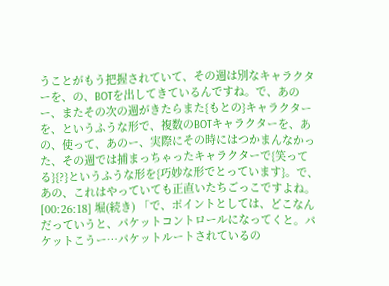うことがもう把握されていて、その週は別なキャラクターを、の、BOTを出してきているんですね。で、あのー、またその次の週がきたらまた{もとの}キャラクターを、というふうな形で、複数のBOTキャラクターを、あの、使って、あのー、実際にその時にはつかまんなかった、その週では捕まっちゃったキャラクターで{笑ってる}{?}というふうな形を{巧妙な形でとっています}。で、あの、これはやっていても正直いたちごっこですよね。 [00:26:18] 堀(続き) 「で、ポイントとしては、どこなんだっていうと、パケットコントロールになってくと。パケットこうー…パケットルートされているの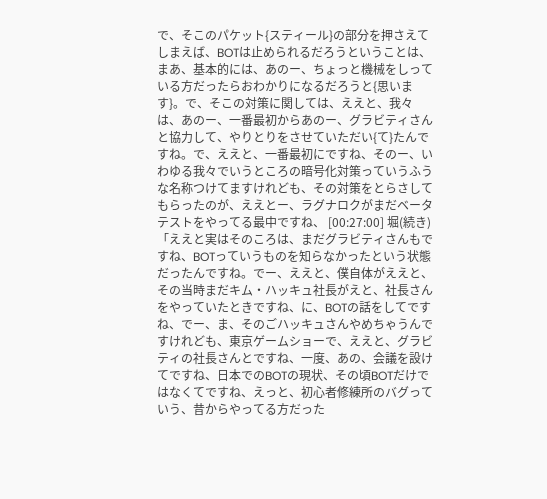で、そこのパケット{スティール}の部分を押さえてしまえば、BOTは止められるだろうということは、まあ、基本的には、あのー、ちょっと機械をしっている方だったらおわかりになるだろうと{思います}。で、そこの対策に関しては、ええと、我々は、あのー、一番最初からあのー、グラビティさんと協力して、やりとりをさせていただい{て}たんですね。で、ええと、一番最初にですね、そのー、いわゆる我々でいうところの暗号化対策っていうふうな名称つけてますけれども、その対策をとらさしてもらったのが、ええとー、ラグナロクがまだベータテストをやってる最中ですね、 [00:27:00] 堀(続き) 「ええと実はそのころは、まだグラビティさんもですね、BOTっていうものを知らなかったという状態だったんですね。でー、ええと、僕自体がええと、その当時まだキム・ハッキュ社長がえと、社長さんをやっていたときですね、に、BOTの話をしてですね、でー、ま、そのごハッキュさんやめちゃうんですけれども、東京ゲームショーで、ええと、グラビティの社長さんとですね、一度、あの、会議を設けてですね、日本でのBOTの現状、その頃BOTだけではなくてですね、えっと、初心者修練所のバグっていう、昔からやってる方だった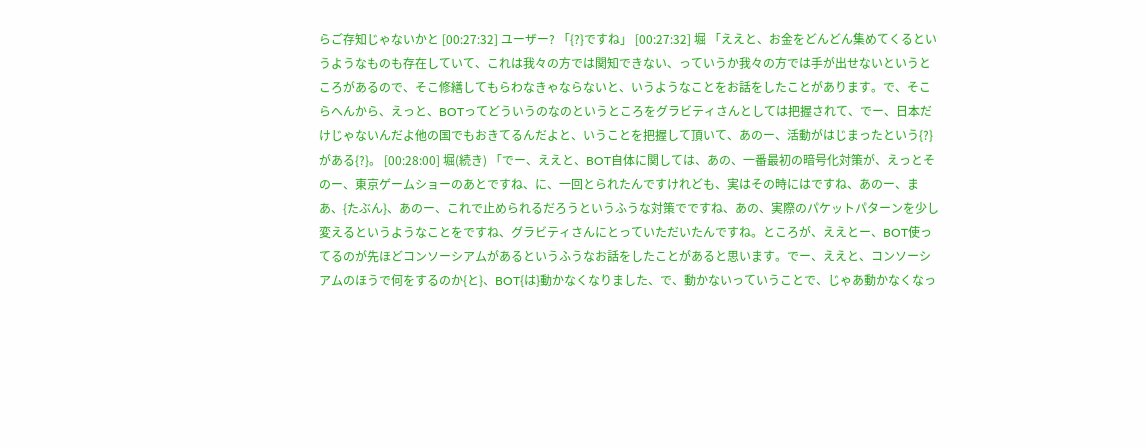らご存知じゃないかと [00:27:32] ユーザー? 「{?}ですね」 [00:27:32] 堀 「ええと、お金をどんどん集めてくるというようなものも存在していて、これは我々の方では関知できない、っていうか我々の方では手が出せないというところがあるので、そこ修繕してもらわなきゃならないと、いうようなことをお話をしたことがあります。で、そこらへんから、えっと、BOTってどういうのなのというところをグラビティさんとしては把握されて、でー、日本だけじゃないんだよ他の国でもおきてるんだよと、いうことを把握して頂いて、あのー、活動がはじまったという{?}がある{?}。 [00:28:00] 堀(続き) 「でー、ええと、BOT自体に関しては、あの、一番最初の暗号化対策が、えっとそのー、東京ゲームショーのあとですね、に、一回とられたんですけれども、実はその時にはですね、あのー、まあ、{たぶん}、あのー、これで止められるだろうというふうな対策でですね、あの、実際のパケットパターンを少し変えるというようなことをですね、グラビティさんにとっていただいたんですね。ところが、ええとー、BOT使ってるのが先ほどコンソーシアムがあるというふうなお話をしたことがあると思います。でー、ええと、コンソーシアムのほうで何をするのか{と}、BOT{は}動かなくなりました、で、動かないっていうことで、じゃあ動かなくなっ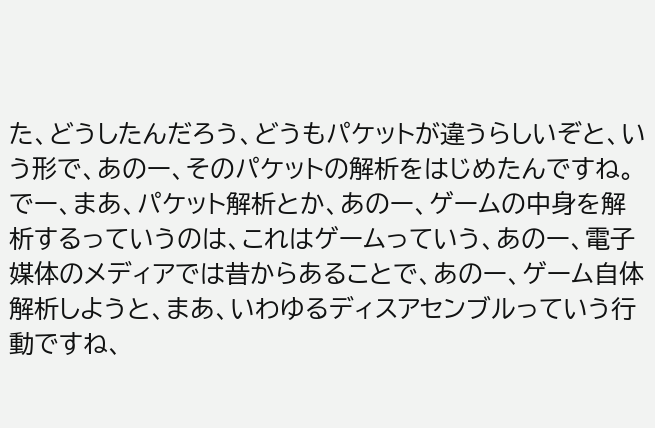た、どうしたんだろう、どうもパケットが違うらしいぞと、いう形で、あのー、そのパケットの解析をはじめたんですね。でー、まあ、パケット解析とか、あのー、ゲームの中身を解析するっていうのは、これはゲームっていう、あのー、電子媒体のメディアでは昔からあることで、あのー、ゲーム自体解析しようと、まあ、いわゆるディスアセンブルっていう行動ですね、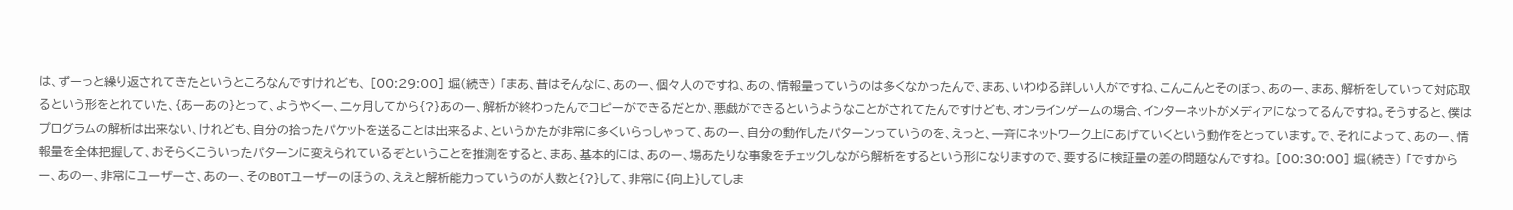は、ずーっと繰り返されてきたというところなんですけれども、 [00:29:00] 堀(続き) 「まあ、昔はそんなに、あのー、個々人のですね、あの、情報量っていうのは多くなかったんで、まあ、いわゆる詳しい人がですね、こんこんとそのぼっ、あのー、まあ、解析をしていって対応取るという形をとれていた、{あーあの}とって、ようやく一、二ヶ月してから{?}あのー、解析が終わったんでコピーができるだとか、悪戯ができるというようなことがされてたんですけども、オンラインゲームの場合、インターネットがメディアになってるんですね。そうすると、僕はプログラムの解析は出来ない、けれども、自分の拾ったパケットを送ることは出来るよ、というかたが非常に多くいらっしゃって、あのー、自分の動作したパターンっていうのを、えっと、一斉にネットワーク上にあげていくという動作をとっています。で、それによって、あのー、情報量を全体把握して、おそらくこういったパターンに変えられているぞということを推測をすると、まあ、基本的には、あのー、場あたりな事象をチェックしながら解析をするという形になりますので、要するに検証量の差の問題なんですね。 [00:30:00] 堀(続き) 「ですからー、あのー、非常にユーザーさ、あのー、そのBOTユーザーのほうの、ええと解析能力っていうのが人数と{?}して、非常に{向上}してしま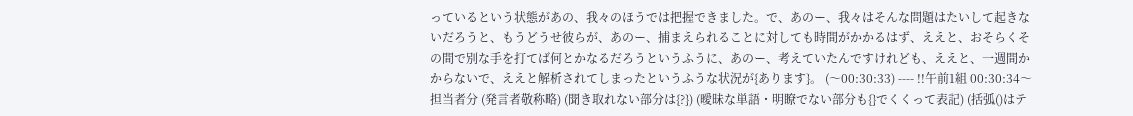っているという状態があの、我々のほうでは把握できました。で、あのー、我々はそんな問題はたいして起きないだろうと、もうどうせ彼らが、あのー、捕まえられることに対しても時間がかかるはず、ええと、おそらくその間で別な手を打てば何とかなるだろうというふうに、あのー、考えていたんですけれども、ええと、一週間かからないで、ええと解析されてしまったというふうな状況が{あります}。 (〜00:30:33) ---- !!午前1組 00:30:34〜担当者分 (発言者敬称略) (聞き取れない部分は{?}) (曖昧な単語・明瞭でない部分も{}でくくって表記) (括弧()はテ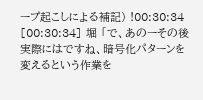ープ起こしによる補記) !00:30:34 [00:30:34] 堀 「で、あのーその後実際にはですね、暗号化パターンを変えるという作業を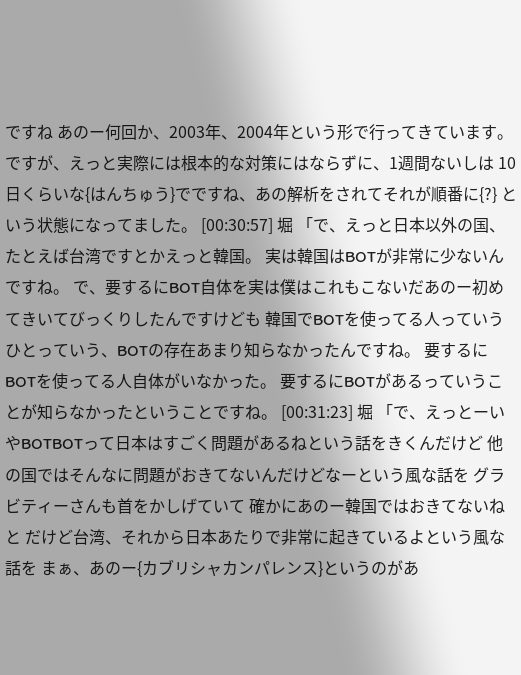ですね あのー何回か、2003年、2004年という形で行ってきています。 ですが、えっと実際には根本的な対策にはならずに、1週間ないしは 10日くらいな{はんちゅう}でですね、あの解析をされてそれが順番に{?} という状態になってました。 [00:30:57] 堀 「で、えっと日本以外の国、たとえば台湾ですとかえっと韓国。 実は韓国はBOTが非常に少ないんですね。 で、要するにBOT自体を実は僕はこれもこないだあのー初めてきいてびっくりしたんですけども 韓国でBOTを使ってる人っていうひとっていう、BOTの存在あまり知らなかったんですね。 要するにBOTを使ってる人自体がいなかった。 要するにBOTがあるっていうことが知らなかったということですね。 [00:31:23] 堀 「で、えっとーいやBOTBOTって日本はすごく問題があるねという話をきくんだけど 他の国ではそんなに問題がおきてないんだけどなーという風な話を グラビティーさんも首をかしげていて 確かにあのー韓国ではおきてないねと だけど台湾、それから日本あたりで非常に起きているよという風な話を まぁ、あのー{カブリシャカンパレンス}というのがあ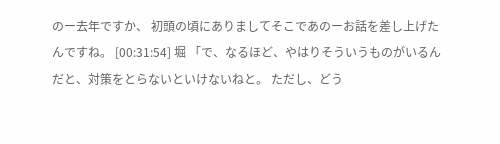のー去年ですか、 初頭の頃にありましてそこであのーお話を差し上げたんですね。 [00:31:54] 堀 「で、なるほど、やはりそういうものがいるんだと、対策をとらないといけないねと。 ただし、どう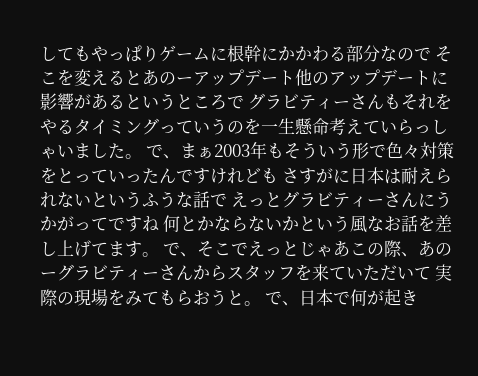してもやっぱりゲームに根幹にかかわる部分なので そこを変えるとあのーアップデート他のアップデートに影響があるというところで グラビティーさんもそれをやるタイミングっていうのを一生懸命考えていらっしゃいました。 で、まぁ2003年もそういう形で色々対策をとっていったんですけれども さすがに日本は耐えられないというふうな話で えっとグラビティーさんにうかがってですね 何とかならないかという風なお話を差し上げてます。 で、そこでえっとじゃあこの際、あのーグラビティーさんからスタッフを来ていただいて 実際の現場をみてもらおうと。 で、日本で何が起き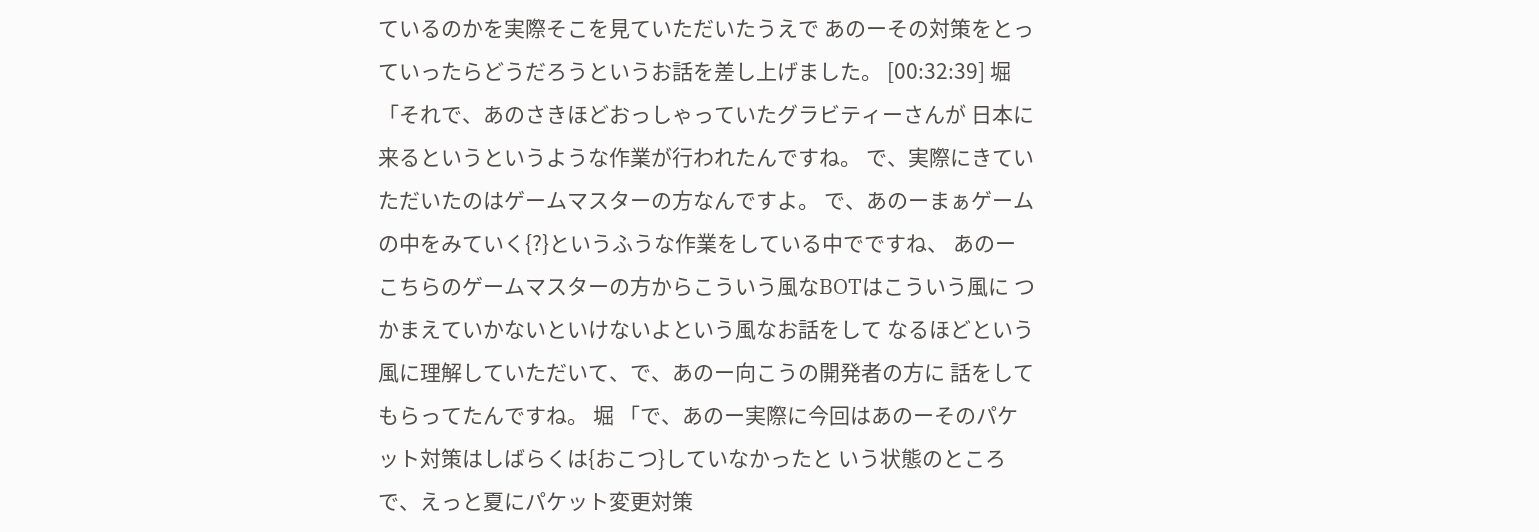ているのかを実際そこを見ていただいたうえで あのーその対策をとっていったらどうだろうというお話を差し上げました。 [00:32:39] 堀 「それで、あのさきほどおっしゃっていたグラビティーさんが 日本に来るというというような作業が行われたんですね。 で、実際にきていただいたのはゲームマスターの方なんですよ。 で、あのーまぁゲームの中をみていく{?}というふうな作業をしている中でですね、 あのーこちらのゲームマスターの方からこういう風なBOTはこういう風に つかまえていかないといけないよという風なお話をして なるほどという風に理解していただいて、で、あのー向こうの開発者の方に 話をしてもらってたんですね。 堀 「で、あのー実際に今回はあのーそのパケット対策はしばらくは{おこつ}していなかったと いう状態のところで、えっと夏にパケット変更対策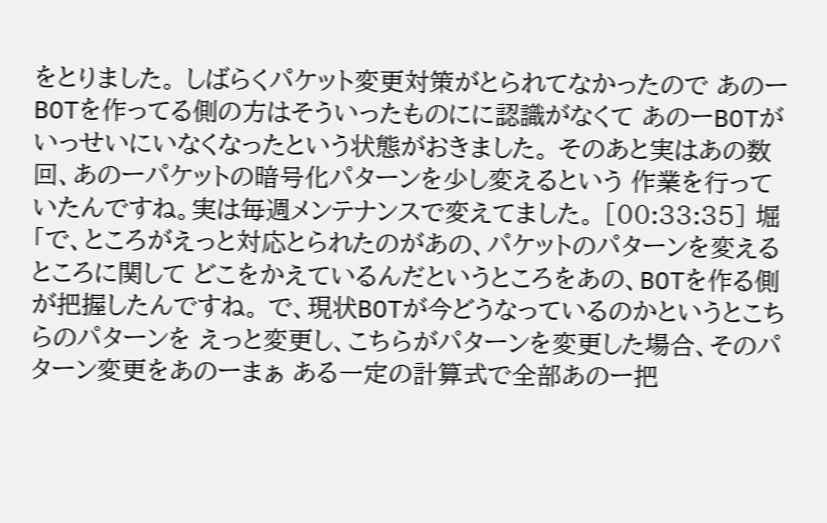をとりました。 しばらくパケット変更対策がとられてなかったので あのーBOTを作ってる側の方はそういったものにに認識がなくて あのーBOTがいっせいにいなくなったという状態がおきました。 そのあと実はあの数回、あのーパケットの暗号化パターンを少し変えるという 作業を行っていたんですね。実は毎週メンテナンスで変えてました。 [00:33:35] 堀 「で、ところがえっと対応とられたのがあの、パケットのパターンを変えるところに関して どこをかえているんだというところをあの、BOTを作る側が把握したんですね。 で、現状BOTが今どうなっているのかというとこちらのパターンを えっと変更し、こちらがパターンを変更した場合、そのパターン変更をあのーまぁ ある一定の計算式で全部あのー把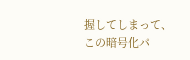握してしまって、この暗号化パ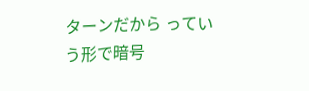ターンだから っていう形で暗号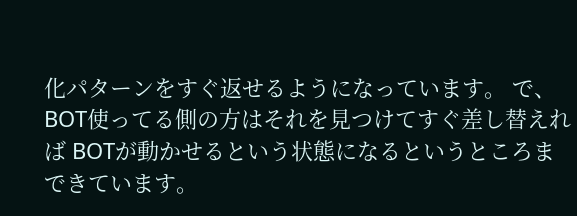化パターンをすぐ返せるようになっています。 で、BOT使ってる側の方はそれを見つけてすぐ差し替えれば BOTが動かせるという状態になるというところまできています。